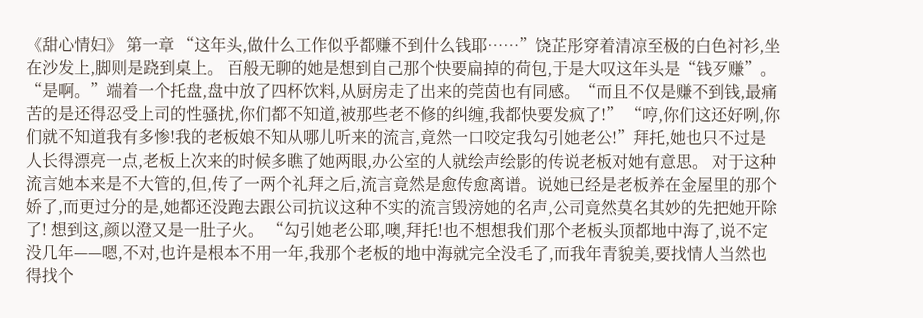《甜心情妇》 第一章 “这年头,做什么工作似乎都赚不到什么钱耶……”饶芷彤穿着清凉至极的白色衬衫,坐在沙发上,脚则是跷到桌上。 百般无聊的她是想到自己那个快要扁掉的荷包,于是大叹这年头是“钱歹赚”。 “是啊。”端着一个托盘,盘中放了四杯饮料,从厨房走了出来的莞茵也有同感。“而且不仅是赚不到钱,最痛苦的是还得忍受上司的性骚扰,你们都不知道,被那些老不修的纠缠,我都快要发疯了!” “哼,你们这还好咧,你们就不知道我有多惨!我的老板娘不知从哪儿听来的流言,竟然一口咬定我勾引她老公!”拜托,她也只不过是人长得漂亮一点,老板上次来的时候多瞧了她两眼,办公室的人就绘声绘影的传说老板对她有意思。 对于这种流言她本来是不大管的,但,传了一两个礼拜之后,流言竟然是愈传愈离谱。说她已经是老板养在金屋里的那个娇了,而更过分的是,她都还没跑去跟公司抗议这种不实的流言毁滂她的名声,公司竟然莫名其妙的先把她开除了! 想到这,颜以澄又是一肚子火。 “勾引她老公耶,噢,拜托!也不想想我们那个老板头顶都地中海了,说不定没几年——嗯,不对,也许是根本不用一年,我那个老板的地中海就完全没毛了,而我年青貌美,要找情人当然也得找个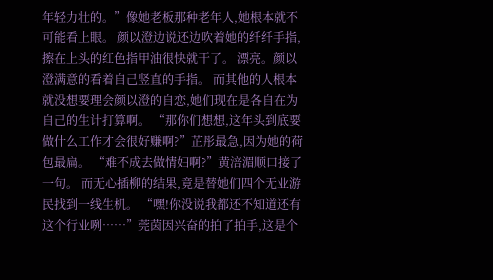年轻力壮的。”像她老板那种老年人,她根本就不可能看上眼。 颜以澄边说还边吹着她的纤纤手指,擦在上头的红色指甲油很快就干了。 漂亮。颜以澄满意的看着自己竖直的手指。 而其他的人根本就没想要理会颜以澄的自恋,她们现在是各自在为自己的生计打算啊。 “那你们想想,这年头到底要做什么工作才会很好赚啊?”芷彤最急,因为她的荷包最扁。 “难不成去做情妇啊?”黄涪湄顺口接了一句。 而无心插柳的结果,竟是替她们四个无业游民找到一线生机。 “嘿!你没说我都还不知道还有这个行业咧……”莞茵因兴奋的拍了拍手,这是个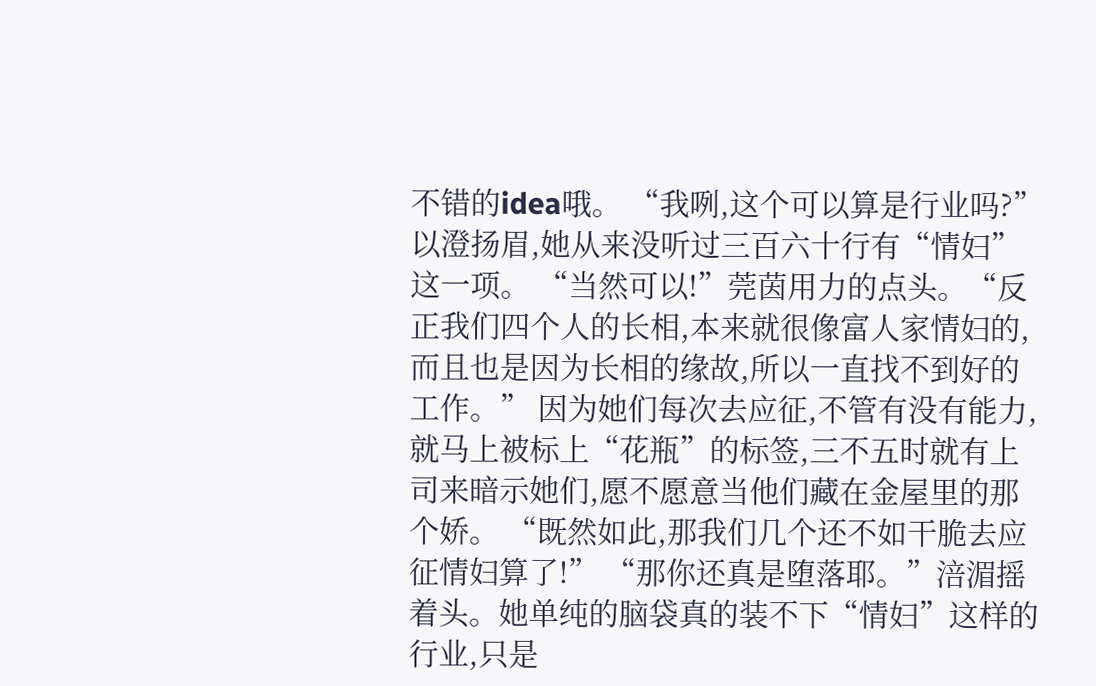不错的idea哦。 “我咧,这个可以算是行业吗?”以澄扬眉,她从来没听过三百六十行有“情妇”这一项。 “当然可以!”莞茵用力的点头。“反正我们四个人的长相,本来就很像富人家情妇的,而且也是因为长相的缘故,所以一直找不到好的工作。” 因为她们每次去应征,不管有没有能力,就马上被标上“花瓶”的标签,三不五时就有上司来暗示她们,愿不愿意当他们藏在金屋里的那个娇。 “既然如此,那我们几个还不如干脆去应征情妇算了!” “那你还真是堕落耶。”涪湄摇着头。她单纯的脑袋真的装不下“情妇”这样的行业,只是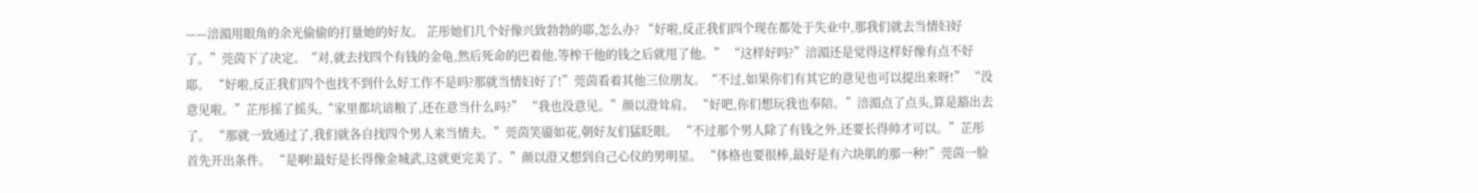——涪湄用眼角的余光偷偷的打量她的好友。 芷彤她们几个好像兴致勃勃的耶,怎么办? “好啦,反正我们四个现在都处于失业中,那我们就去当情妇好了。”莞茵下了决定。“对,就去找四个有钱的金龟,然后死命的巴着他,等榨干他的钱之后就甩了他。” “这样好吗?”涪湄还是觉得这样好像有点不好耶。 “好啦,反正我们四个也找不到什么好工作不是吗?那就当情妇好了!”莞茵看着其他三位朋友。“不过,如果你们有其它的意见也可以提出来呀!” “没意见啦。”芷彤摇了摇头,“家里都坑谙粮了,还在意当什么吗?” “我也没意见。”颜以澄耸肩。 “好吧,你们想玩我也奉陪。”涪湄点了点头,算是豁出去了。 “那就一致通过了,我们就各自找四个男人来当情夫。”莞茵笑靥如花,朝好友们猛眨眼。 “不过那个男人除了有钱之外,还要长得帅才可以。”芷彤首先开出条件。 “是啊!最好是长得像金城武,这就更完美了。”颜以澄又想到自己心仪的男明星。 “体格也要很棒,最好是有六块肌的那一种!”莞茵一脸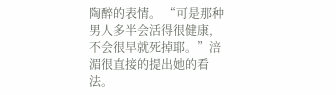陶醉的表情。 “可是那种男人多半会活得很健康,不会很早就死掉耶。”涪湄很直接的提出她的看法。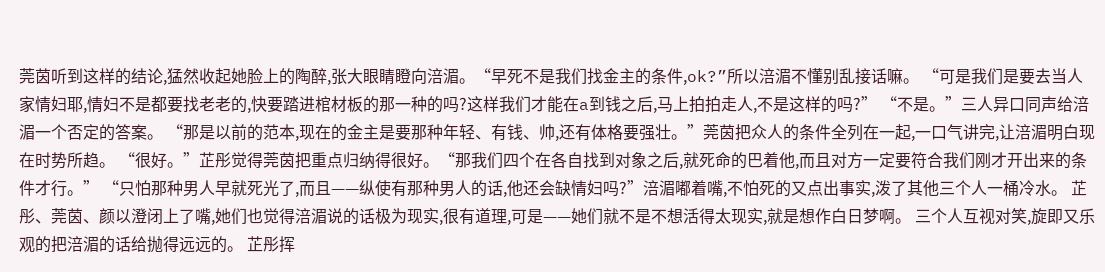莞茵听到这样的结论,猛然收起她脸上的陶醉,张大眼睛瞪向涪湄。“早死不是我们找金主的条件,ok?”所以涪湄不懂别乱接话嘛。 “可是我们是要去当人家情妇耶,情妇不是都要找老老的,快要踏进棺材板的那一种的吗?这样我们才能在a到钱之后,马上拍拍走人,不是这样的吗?” “不是。”三人异口同声给涪湄一个否定的答案。 “那是以前的范本,现在的金主是要那种年轻、有钱、帅,还有体格要强壮。”莞茵把众人的条件全列在一起,一口气讲完,让涪湄明白现在时势所趋。 “很好。”芷彤觉得莞茵把重点归纳得很好。“那我们四个在各自找到对象之后,就死命的巴着他,而且对方一定要符合我们刚才开出来的条件才行。” “只怕那种男人早就死光了,而且——纵使有那种男人的话,他还会缺情妇吗?”涪湄嘟着嘴,不怕死的又点出事实,泼了其他三个人一桶冷水。 芷彤、莞茵、颜以澄闭上了嘴,她们也觉得涪湄说的话极为现实,很有道理,可是——她们就不是不想活得太现实,就是想作白日梦啊。 三个人互视对笑,旋即又乐观的把涪湄的话给抛得远远的。 芷彤挥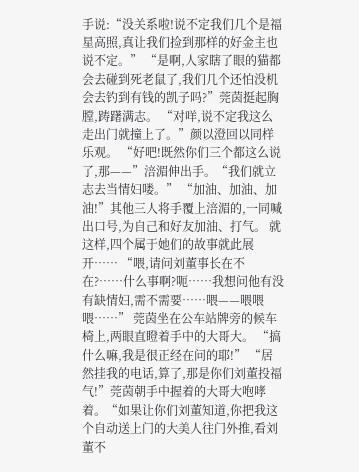手说:“没关系啦!说不定我们几个是福星高照,真让我们捡到那样的好金主也说不定。” “是啊,人家瞎了眼的猫都会去碰到死老鼠了,我们几个还怕没机会去钓到有钱的凯子吗?”莞茵挺起胸膛,踌躇满志。 “对咩,说不定我这么走出门就撞上了。”颜以澄回以同样乐观。 “好吧!既然你们三个都这么说了,那——”涪湄伸出手。“我们就立志去当情妇喽。” “加油、加油、加油!”其他三人将手覆上涪湄的,一同喊出口号,为自己和好友加油、打气。 就这样,四个属于她们的故事就此展开…… “喂,请问刘董事长在不在?……什么事啊?呃……我想问他有没有缺情妇,需不需要……喂——喂喂喂……” 莞茵坐在公车站牌旁的候车椅上,两眼直瞪着手中的大哥大。 “搞什么嘛,我是很正经在问的耶!” “居然挂我的电话,算了,那是你们刘董投福气!”莞茵朝手中握着的大哥大咆哮着。“如果让你们刘董知道,你把我这个自动送上门的大美人往门外推,看刘董不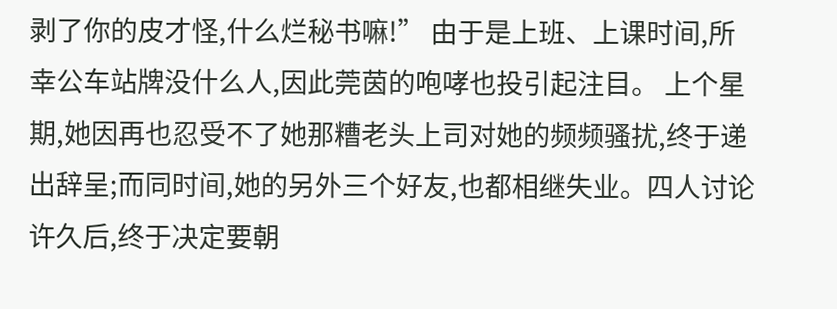剥了你的皮才怪,什么烂秘书嘛!” 由于是上班、上课时间,所幸公车站牌没什么人,因此莞茵的咆哮也投引起注目。 上个星期,她因再也忍受不了她那糟老头上司对她的频频骚扰,终于递出辞呈;而同时间,她的另外三个好友,也都相继失业。四人讨论许久后,终于决定要朝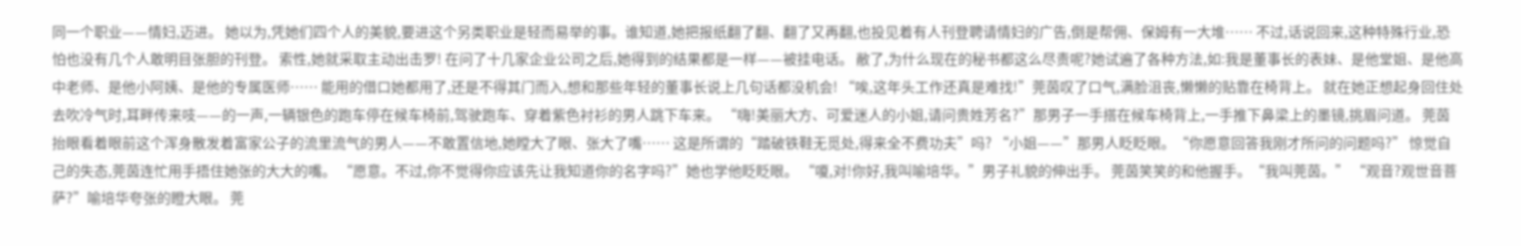同一个职业——情妇,迈进。 她以为,凭她们四个人的美貌,要进这个另类职业是轻而易举的事。谁知道,她把报纸翻了翻、翻了又再翻,也投见着有人刊登聘请情妇的广告,倒是帮佣、保姆有一大堆…… 不过,话说回来,这种特殊行业,恐怕也没有几个人敢明目张胆的刊登。 索性,她就采取主动出击罗! 在问了十几家企业公司之后,她得到的结果都是一样——被挂电话。 敝了,为什么现在的秘书都这么尽责呢?她试遍了各种方法,如:我是董事长的表妹、是他堂姐、是他高中老师、是他小阿姨、是他的专属医师…… 能用的借口她都用了,还是不得其门而入,想和那些年轻的董事长说上几句话都没机会! “唉,这年头工作还真是难找!”莞茵叹了口气,满脸沮丧,懒懒的贴靠在椅背上。 就在她正想起身回住处去吹冷气时,耳畔传来吱——的一声,一辆银色的跑车停在候车椅前,驾驶跑车、穿着紫色衬衫的男人跳下车来。 “嗨!美丽大方、可爱迷人的小姐,请问贵姓芳名?”那男子一手搭在候车椅背上,一手推下鼻梁上的墨镜,挑眉问道。 莞茵抬眼看着眼前这个浑身散发着富家公子的流里流气的男人——不敢置信地,她瞠大了眼、张大了嘴…… 这是所谓的“踏破铁鞋无觅处,得来全不费功夫”吗? “小姐——”那男人眨眨眼。“你愿意回答我刚才所问的问题吗?” 惊觉自己的失态,莞茵连忙用手捂住她张的大大的嘴。 “愿意。不过,你不觉得你应该先让我知道你的名字吗?”她也学他眨眨眼。 “嗄,对!你好,我叫喻培华。”男子礼貌的伸出手。 莞茵笑笑的和他握手。“我叫莞茵。” “观音?观世音菩萨?”喻培华夸张的瞪大眼。 莞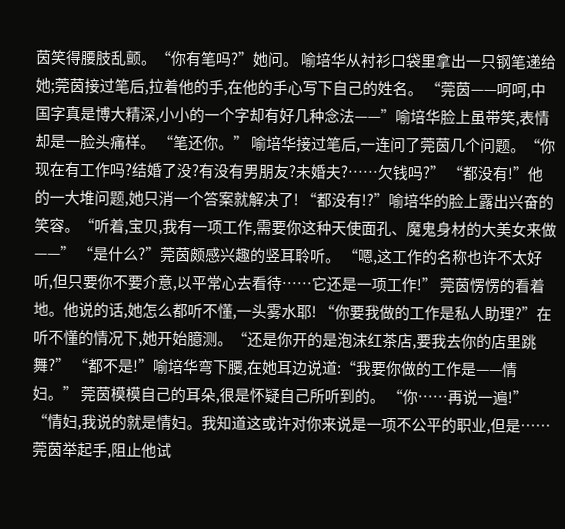茵笑得腰肢乱颤。“你有笔吗?”她问。 喻培华从衬衫口袋里拿出一只钢笔递给她;莞茵接过笔后,拉着他的手,在他的手心写下自己的姓名。 “莞茵——呵呵,中国字真是博大精深,小小的一个字却有好几种念法——”喻培华脸上虽带笑,表情却是一脸头痛样。 “笔还你。” 喻培华接过笔后,一连问了莞茵几个问题。“你现在有工作吗?结婚了没?有没有男朋友?未婚夫?……欠钱吗?” “都没有!”他的一大堆问题,她只消一个答案就解决了! “都没有!?”喻培华的脸上露出兴奋的笑容。“听着,宝贝,我有一项工作,需要你这种天使面孔、魔鬼身材的大美女来做——” “是什么?”莞茵颇感兴趣的竖耳聆听。 “嗯,这工作的名称也许不太好听,但只要你不要介意,以平常心去看待……它还是一项工作!” 莞茵愣愣的看着地。他说的话,她怎么都听不懂,一头雾水耶! “你要我做的工作是私人助理?”在听不懂的情况下,她开始臆测。“还是你开的是泡沫红茶店,要我去你的店里跳舞?” “都不是!”喻培华弯下腰,在她耳边说道:“我要你做的工作是——情妇。” 莞茵模模自己的耳朵,很是怀疑自己所听到的。 “你……再说一遍!” “情妇,我说的就是情妇。我知道这或许对你来说是一项不公平的职业,但是…… 莞茵举起手,阻止他试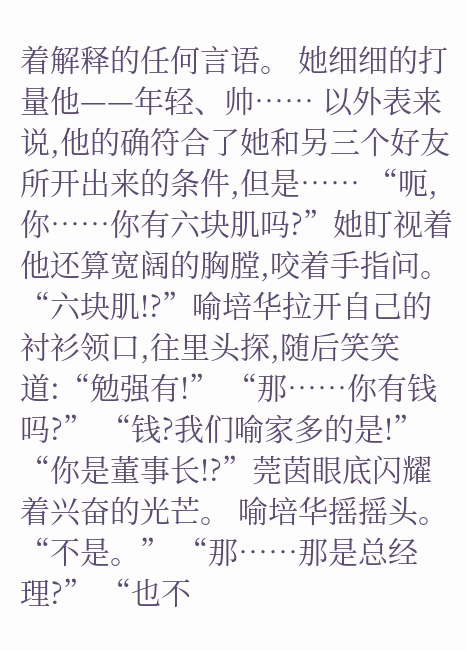着解释的任何言语。 她细细的打量他——年轻、帅…… 以外表来说,他的确符合了她和另三个好友所开出来的条件,但是…… “呃,你……你有六块肌吗?”她盯视着他还算宽阔的胸膛,咬着手指问。 “六块肌!?”喻培华拉开自己的衬衫领口,往里头探,随后笑笑道:“勉强有!” “那……你有钱吗?” “钱?我们喻家多的是!” “你是董事长!?”莞茵眼底闪耀着兴奋的光芒。 喻培华摇摇头。“不是。” “那……那是总经理?” “也不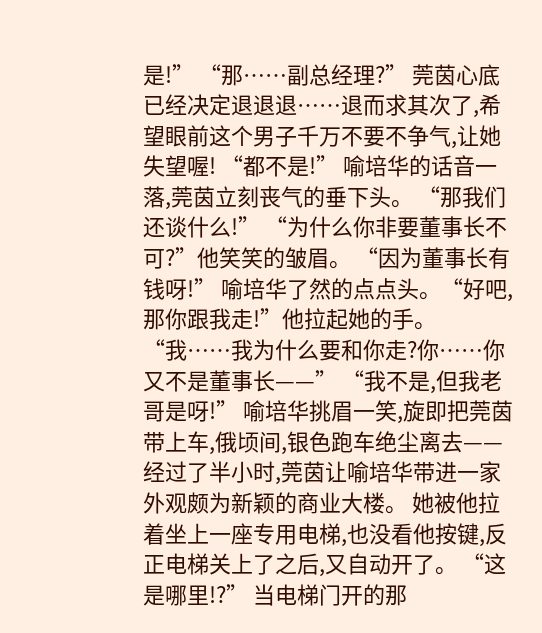是!” “那……副总经理?” 莞茵心底已经决定退退退……退而求其次了,希望眼前这个男子千万不要不争气,让她失望喔! “都不是!” 喻培华的话音一落,莞茵立刻丧气的垂下头。 “那我们还谈什么!” “为什么你非要董事长不可?”他笑笑的皱眉。 “因为董事长有钱呀!” 喻培华了然的点点头。“好吧,那你跟我走!”他拉起她的手。 “我……我为什么要和你走?你……你又不是董事长——” “我不是,但我老哥是呀!” 喻培华挑眉一笑,旋即把莞茵带上车,俄顷间,银色跑车绝尘离去—— 经过了半小时,莞茵让喻培华带进一家外观颇为新颖的商业大楼。 她被他拉着坐上一座专用电梯,也没看他按键,反正电梯关上了之后,又自动开了。 “这是哪里!?” 当电梯门开的那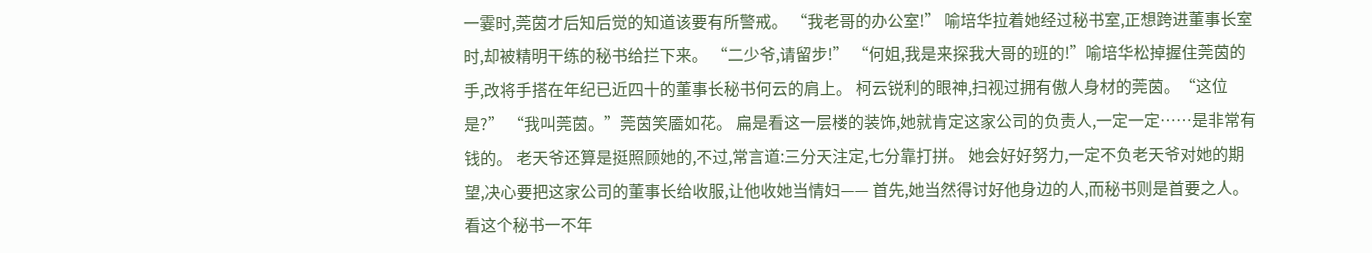一霎时,莞茵才后知后觉的知道该要有所警戒。 “我老哥的办公室!” 喻培华拉着她经过秘书室,正想跨进董事长室时,却被精明干练的秘书给拦下来。 “二少爷,请留步!” “何姐,我是来探我大哥的班的!”喻培华松掉握住莞茵的手,改将手搭在年纪已近四十的董事长秘书何云的肩上。 柯云锐利的眼神,扫视过拥有傲人身材的莞茵。“这位是?” “我叫莞茵。”莞茵笑靥如花。 扁是看这一层楼的装饰,她就肯定这家公司的负责人,一定一定……是非常有钱的。 老天爷还算是挺照顾她的,不过,常言道:三分天注定,七分靠打拼。 她会好好努力,一定不负老天爷对她的期望,决心要把这家公司的董事长给收服,让他收她当情妇—— 首先,她当然得讨好他身边的人,而秘书则是首要之人。 看这个秘书一不年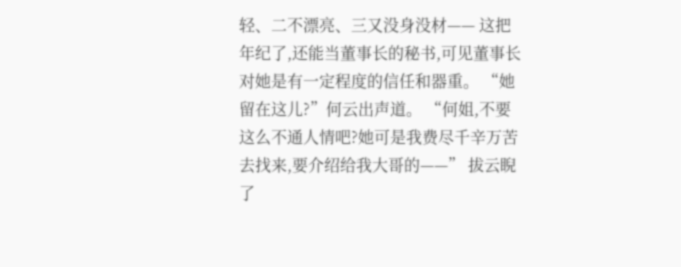轻、二不漂亮、三又没身没材—— 这把年纪了,还能当董事长的秘书,可见董事长对她是有一定程度的信任和器重。 “她留在这儿?”何云出声道。 “何姐,不要这么不通人情吧?她可是我费尽千辛万苦去找来,要介绍给我大哥的——” 拔云睨了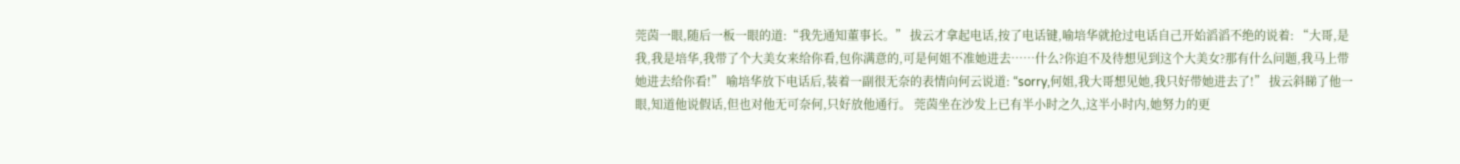莞茵一眼,随后一板一眼的道:“我先通知董事长。” 拔云才拿起电话,按了电话键,喻培华就抢过电话自己开始滔滔不绝的说着: “大哥,是我,我是培华,我带了个大美女来给你看,包你满意的,可是何姐不准她进去……什么?你迫不及待想见到这个大美女?那有什么问题,我马上带她进去给你看!” 喻培华放下电话后,装着一副很无奈的表情向何云说道: “sorry,何姐,我大哥想见她,我只好带她进去了!” 拔云斜睇了他一眼,知道他说假话,但也对他无可奈何,只好放他通行。 莞茵坐在沙发上已有半小时之久,这半小时内,她努力的更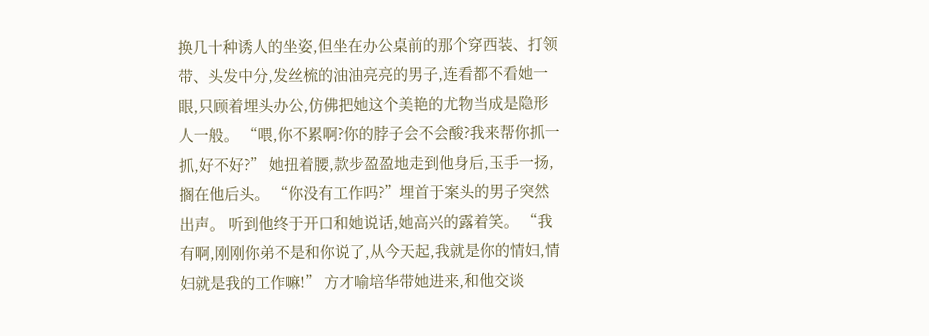换几十种诱人的坐姿,但坐在办公桌前的那个穿西装、打领带、头发中分,发丝梳的油油亮亮的男子,连看都不看她一眼,只顾着埋头办公,仿佛把她这个美艳的尤物当成是隐形人一般。 “喂,你不累啊?你的脖子会不会酸?我来帮你抓一抓,好不好?” 她扭着腰,款步盈盈地走到他身后,玉手一扬,搁在他后头。 “你没有工作吗?”埋首于案头的男子突然出声。 听到他终于开口和她说话,她高兴的露着笑。 “我有啊,刚刚你弟不是和你说了,从今天起,我就是你的情妇,情妇就是我的工作嘛!” 方才喻培华带她进来,和他交谈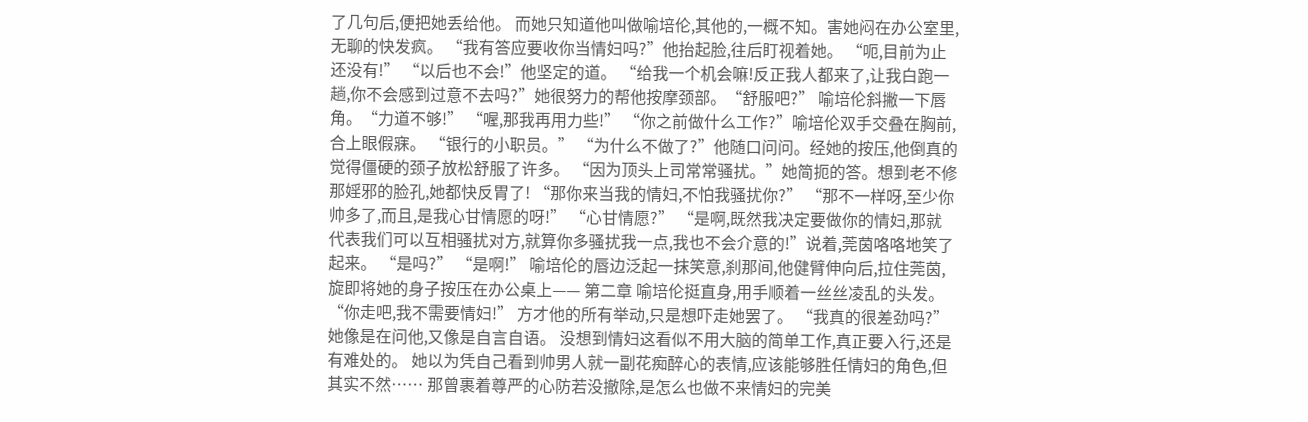了几句后,便把她丢给他。 而她只知道他叫做喻培伦,其他的,一概不知。害她闷在办公室里,无聊的快发疯。 “我有答应要收你当情妇吗?”他抬起脸,往后盯视着她。 “呃,目前为止还没有!” “以后也不会!”他坚定的道。 “给我一个机会嘛!反正我人都来了,让我白跑一趟,你不会感到过意不去吗?”她很努力的帮他按摩颈部。“舒服吧?” 喻培伦斜撇一下唇角。“力道不够!” “喔,那我再用力些!” “你之前做什么工作?”喻培伦双手交叠在胸前,合上眼假寐。 “银行的小职员。” “为什么不做了?”他随口问问。经她的按压,他倒真的觉得僵硬的颈子放松舒服了许多。 “因为顶头上司常常骚扰。”她简扼的答。想到老不修那婬邪的脸孔,她都快反胃了! “那你来当我的情妇,不怕我骚扰你?” “那不一样呀,至少你帅多了,而且,是我心甘情愿的呀!” “心甘情愿?” “是啊,既然我决定要做你的情妇,那就代表我们可以互相骚扰对方,就算你多骚扰我一点,我也不会介意的!”说着,莞茵咯咯地笑了起来。 “是吗?” “是啊!” 喻培伦的唇边泛起一抹笑意,刹那间,他健臂伸向后,拉住莞茵,旋即将她的身子按压在办公桌上—— 第二章 喻培伦挺直身,用手顺着一丝丝凌乱的头发。 “你走吧,我不需要情妇!” 方才他的所有举动,只是想吓走她罢了。 “我真的很差劲吗?”她像是在问他,又像是自言自语。 没想到情妇这看似不用大脑的简单工作,真正要入行,还是有难处的。 她以为凭自己看到帅男人就一副花痴醉心的表情,应该能够胜任情妇的角色,但其实不然…… 那曾裹着尊严的心防若没撤除,是怎么也做不来情妇的完美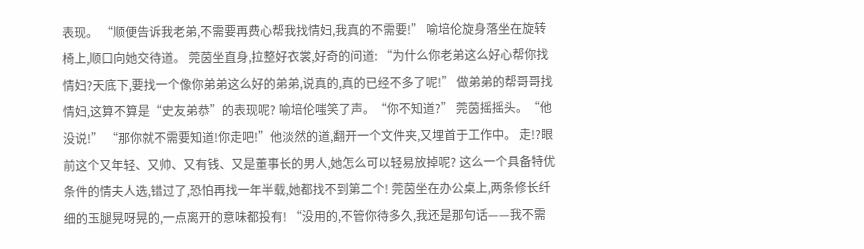表现。 “顺便告诉我老弟,不需要再费心帮我找情妇,我真的不需要!” 喻培伦旋身落坐在旋转椅上,顺口向她交待道。 莞茵坐直身,拉整好衣裳,好奇的问道: “为什么你老弟这么好心帮你找情妇?天底下,要找一个像你弟弟这么好的弟弟,说真的,真的已经不多了呢!” 做弟弟的帮哥哥找情妇,这算不算是“史友弟恭”的表现呢? 喻培伦嗤笑了声。“你不知道?” 莞茵摇摇头。“他没说!” “那你就不需要知道!你走吧!”他淡然的道,翻开一个文件夹,又埋首于工作中。 走!?眼前这个又年轻、又帅、又有钱、又是董事长的男人,她怎么可以轻易放掉呢? 这么一个具备特优条件的情夫人选,错过了,恐怕再找一年半载,她都找不到第二个! 莞茵坐在办公桌上,两条修长纤细的玉腿晃呀晃的,一点离开的意味都投有! “没用的,不管你待多久,我还是那句话——我不需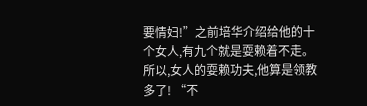要情妇!”之前培华介绍给他的十个女人,有九个就是耍赖着不走。 所以,女人的耍赖功夫,他算是领教多了! “不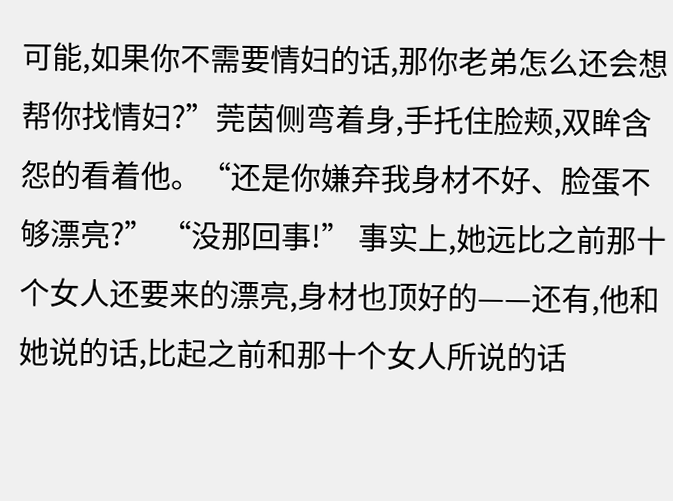可能,如果你不需要情妇的话,那你老弟怎么还会想帮你找情妇?”莞茵侧弯着身,手托住脸颊,双眸含怨的看着他。“还是你嫌弃我身材不好、脸蛋不够漂亮?” “没那回事!” 事实上,她远比之前那十个女人还要来的漂亮,身材也顶好的——还有,他和她说的话,比起之前和那十个女人所说的话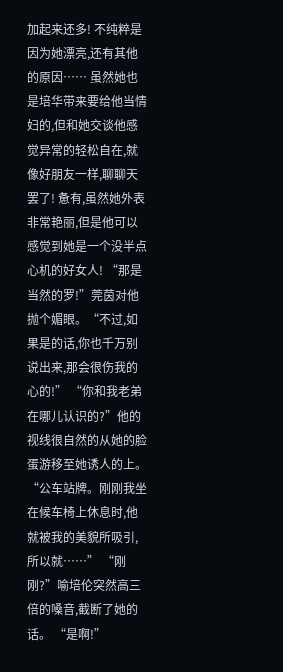加起来还多! 不纯粹是因为她漂亮,还有其他的原因…… 虽然她也是培华带来要给他当情妇的,但和她交谈他感觉异常的轻松自在,就像好朋友一样,聊聊天罢了! 惫有,虽然她外表非常艳丽,但是他可以感觉到她是一个没半点心机的好女人! “那是当然的罗!”莞茵对他抛个媚眼。“不过,如果是的话,你也千万别说出来,那会很伤我的心的!” “你和我老弟在哪儿认识的?”他的视线很自然的从她的脸蛋游移至她诱人的上。 “公车站牌。刚刚我坐在候车椅上休息时,他就被我的美貌所吸引,所以就……” “刚刚?”喻培伦突然高三倍的嗓音,截断了她的话。 “是啊!”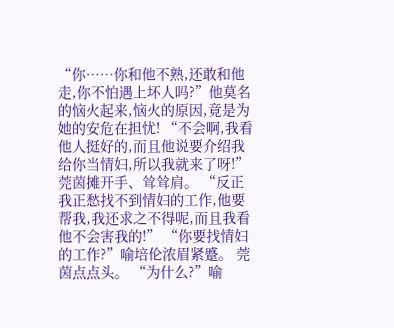“你……你和他不熟,还敢和他走,你不怕遇上坏人吗?”他莫名的恼火起来,恼火的原因,竟是为她的安危在担忧! “不会啊,我看他人挺好的,而且他说要介绍我给你当情妇,所以我就来了呀!”莞茵摊开手、耸耸肩。 “反正我正愁找不到情妇的工作,他要帮我,我还求之不得呢,而且我看他不会害我的!” “你要找情妇的工作?”喻培伦浓眉紧蹙。 莞茵点点头。 “为什么?”喻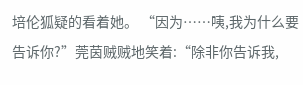培伦狐疑的看着她。 “因为……咦,我为什么要告诉你?”莞茵贼贼地笑着:“除非你告诉我,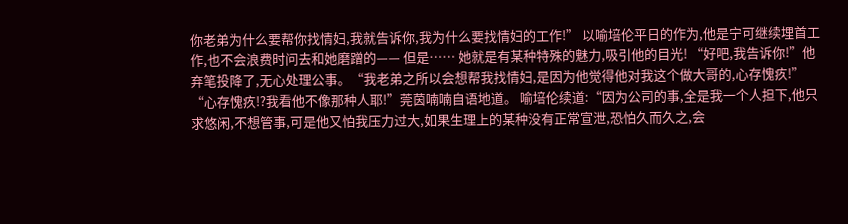你老弟为什么要帮你找情妇,我就告诉你,我为什么要找情妇的工作!” 以喻培伦平日的作为,他是宁可继续埋首工作,也不会浪费时问去和她磨蹭的—— 但是…… 她就是有某种特殊的魅力,吸引他的目光! “好吧,我告诉你!”他弃笔投降了,无心处理公事。“我老弟之所以会想帮我找情妇,是因为他觉得他对我这个做大哥的,心存愧疚!” “心存愧疚!?我看他不像那种人耶!”莞茵喃喃自语地道。 喻培伦续道:“因为公司的事,全是我一个人担下,他只求悠闲,不想管事,可是他又怕我压力过大,如果生理上的某种没有正常宣泄,恐怕久而久之,会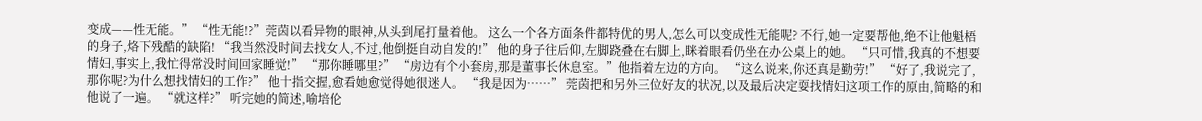变成——性无能。” “性无能!?”莞茵以看异物的眼神,从头到尾打量着他。 这么一个各方面条件都特优的男人,怎么可以变成性无能呢? 不行,她一定要帮他,绝不让他魁梧的身子,烙下残酷的缺陷! “我当然没时间去找女人,不过,他倒挺自动自发的!” 他的身子往后仰,左脚跷叠在右脚上,眯着眼看仍坐在办公桌上的她。 “只可惜,我真的不想要情妇,事实上,我忙得常没时间回家睡觉!” “那你睡哪里?” “房边有个小套房,那是董事长休息室。”他指着左边的方向。 “这么说来,你还真是勤劳!” “好了,我说完了,那你呢?为什么想找情妇的工作?” 他十指交握,愈看她愈觉得她很迷人。 “我是因为……” 莞茵把和另外三位好友的状况,以及最后决定耍找情妇这项工作的原由,简略的和他说了一遍。 “就这样?” 听完她的简述,喻培伦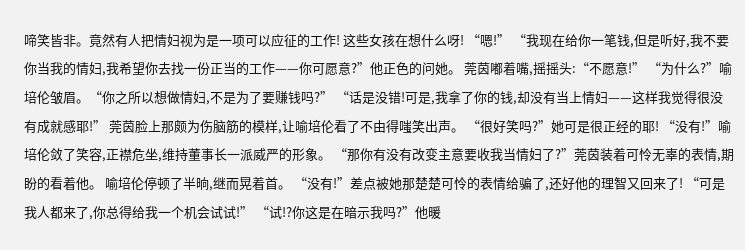啼笑皆非。竟然有人把情妇视为是一项可以应征的工作! 这些女孩在想什么呀! “嗯!” “我现在给你一笔钱,但是听好,我不要你当我的情妇,我希望你去找一份正当的工作——你可愿意?”他正色的问她。 莞茵嘟着嘴,摇摇头:“不愿意!” “为什么?”喻培伦皱眉。“你之所以想做情妇,不是为了要赚钱吗?” “话是没错!可是,我拿了你的钱,却没有当上情妇——这样我觉得很没有成就感耶!” 莞茵脸上那颇为伤脑筋的模样,让喻培伦看了不由得嗤笑出声。 “很好笑吗?”她可是很正经的耶! “没有!”喻培伦敛了笑容,正襟危坐,维持董事长一派威严的形象。 “那你有没有改变主意要收我当情妇了?”莞茵装着可怜无辜的表情,期盼的看着他。 喻培伦停顿了半晌,继而晃着首。 “没有!”差点被她那楚楚可怜的表情给骗了,还好他的理智又回来了! “可是我人都来了,你总得给我一个机会试试!” “试!?你这是在暗示我吗?”他暖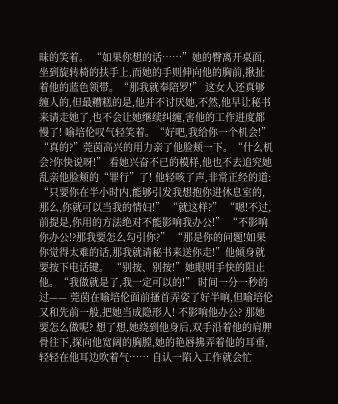昧的笑着。 “如果你想的话……”她的臀离开桌面,坐到旋转椅的扶手上,而她的手则伸向他的胸前,揪扯着他的蓝色领带。“那我就奉陪罗!” 这女人还真够缠人的,但最糟糕的是,他并不讨厌她,不然,他早让秘书来请走她了,也不会让她继续纠缠,害他的工作进度都慢了! 喻培伦叹气轻笑着。“好吧,我给你一个机会!” “真的?”莞茵高兴的用力亲了他脸颊一下。“什么机会?你快说呀!” 看她兴奋不已的模样,他也不去追究她乱亲他脸颊的“罪行”了! 他轻咳了声,非常正经的道: “只要你在半小时内,能够引发我想抱你进休息室的,那么,你就可以当我的情妇!” “就这样?” “嗯!不过,前提是,你用的方法绝对不能影响我办公!” “不影响你办公!?那我要怎么勾引你?” “那是你的问题!如果你觉得太难的话,那我就请秘书来送你走!”他倾身就要按下电话键。 “别按、别按!”她眼明手快的阻止他。“我做就是了,我一定可以的!” 时间一分一秒的过—— 莞茵在喻培伦面前搔首弄姿了好半晌,但喻培伦又和先前一般,把她当成隐形人! 不影响他办公? 那她要怎么做呢? 想了想,她绕到他身后,双手沿着他的肩胛骨往下,探向他宽阔的胸膛,她的艳唇拂弄着他的耳垂,轻轻在他耳边吹着气…… 自认一陷入工作就会忙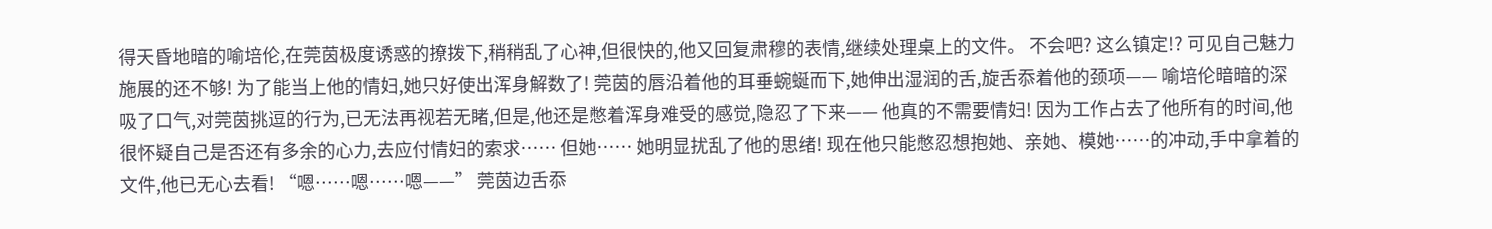得天昏地暗的喻培伦,在莞茵极度诱惑的撩拨下,稍稍乱了心神,但很快的,他又回复肃穆的表情,继续处理桌上的文件。 不会吧? 这么镇定!? 可见自己魅力施展的还不够! 为了能当上他的情妇,她只好使出浑身解数了! 莞茵的唇沿着他的耳垂蜿蜒而下,她伸出湿润的舌,旋舌忝着他的颈项—— 喻培伦暗暗的深吸了口气,对莞茵挑逗的行为,已无法再视若无睹,但是,他还是憋着浑身难受的感觉,隐忍了下来—— 他真的不需要情妇! 因为工作占去了他所有的时间,他很怀疑自己是否还有多余的心力,去应付情妇的索求…… 但她…… 她明显扰乱了他的思绪! 现在他只能憋忍想抱她、亲她、模她……的冲动,手中拿着的文件,他已无心去看! “嗯……嗯……嗯——” 莞茵边舌忝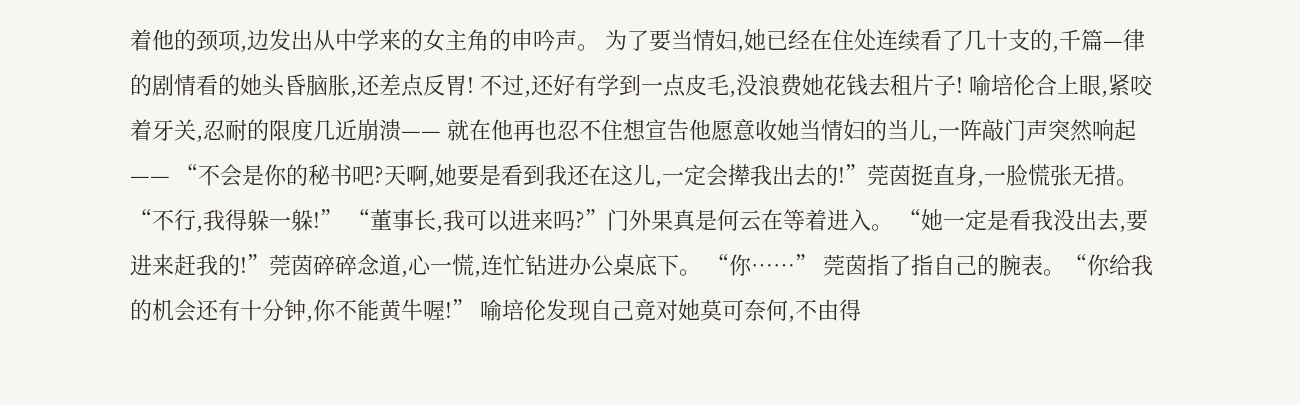着他的颈项,边发出从中学来的女主角的申吟声。 为了要当情妇,她已经在住处连续看了几十支的,千篇—律的剧情看的她头昏脑胀,还差点反胃! 不过,还好有学到一点皮毛,没浪费她花钱去租片子! 喻培伦合上眼,紧咬着牙关,忍耐的限度几近崩溃—— 就在他再也忍不住想宣告他愿意收她当情妇的当儿,一阵敲门声突然响起—— “不会是你的秘书吧?天啊,她要是看到我还在这儿,一定会撵我出去的!”莞茵挺直身,一脸慌张无措。“不行,我得躲一躲!” “董事长,我可以进来吗?”门外果真是何云在等着进入。 “她一定是看我没出去,要进来赶我的!”莞茵碎碎念道,心一慌,连忙钻进办公桌底下。 “你……” 莞茵指了指自己的腕表。“你给我的机会还有十分钟,你不能黄牛喔!” 喻培伦发现自己竟对她莫可奈何,不由得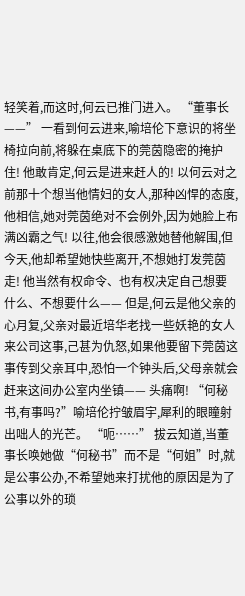轻笑着,而这时,何云已推门进入。 “董事长——” 一看到何云进来,喻培伦下意识的将坐椅拉向前,将躲在桌底下的莞茵隐密的掩护住! 他敢肯定,何云是进来赶人的! 以何云对之前那十个想当他情妇的女人,那种凶悍的态度,他相信,她对莞茵绝对不会例外,因为她脸上布满凶霸之气! 以往,他会很感激她替他解围,但今天,他却希望她快些离开,不想她打发莞茵走! 他当然有权命令、也有权决定自己想要什么、不想要什么—— 但是,何云是他父亲的心月复,父亲对最近培华老找一些妖艳的女人来公司这事,己甚为仇怒,如果他要留下莞茵这事传到父亲耳中,恐怕一个钟头后,父母亲就会赶来这间办公室内坐镇—— 头痛啊! “何秘书,有事吗?”喻培伦拧皱眉宇,犀利的眼瞳射出咄人的光芒。 “呃……” 拔云知道,当董事长唤她做“何秘书”而不是“何姐”时,就是公事公办,不希望她来打扰他的原因是为了公事以外的琐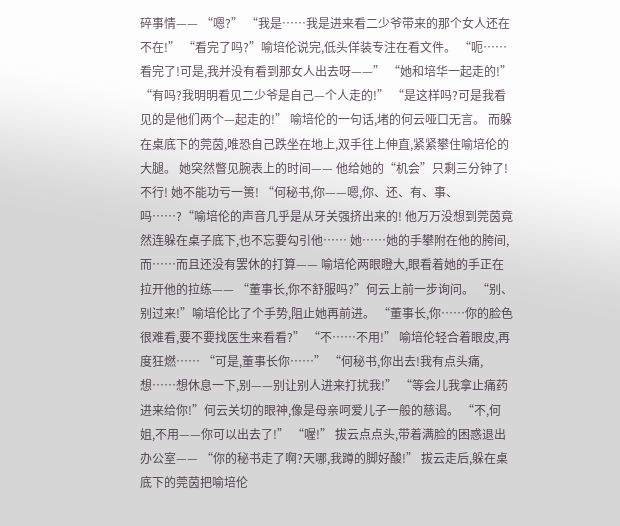碎事情—— “嗯?” “我是……我是进来看二少爷带来的那个女人还在不在!” “看完了吗?”喻培伦说完,低头佯装专注在看文件。 “呃……看完了!可是,我并没有看到那女人出去呀——” “她和培华一起走的!” “有吗?我明明看见二少爷是自己—个人走的!” “是这样吗?可是我看见的是他们两个—起走的!” 喻培伦的一句话,堵的何云哑口无言。 而躲在桌底下的莞茵,唯恐自己跌坐在地上,双手往上伸直,紧紧攀住喻培伦的大腿。 她突然瞥见腕表上的时间—— 他给她的“机会”只剩三分钟了! 不行! 她不能功亏一篑! “何秘书,你——嗯,你、还、有、事、吗……?“喻培伦的声音几乎是从牙关强挤出来的! 他万万没想到莞茵竟然连躲在桌子底下,也不忘要勾引他…… 她……她的手攀附在他的胯间,而……而且还没有罢休的打算—— 喻培伦两眼瞪大,眼看着她的手正在拉开他的拉练—— “董事长,你不舒服吗?”何云上前一步询问。 “别、别过来!”喻培伦比了个手势,阻止她再前进。 “董事长,你……你的脸色很难看,要不要找医生来看看?” “不……不用!” 喻培伦轻合着眼皮,再度狂燃…… “可是,董事长你……” “何秘书,你出去!我有点头痛,想……想休息一下,别——别让别人进来打扰我!” “等会儿我拿止痛药进来给你!”何云关切的眼神,像是母亲呵爱儿子一般的慈谒。 “不,何姐,不用——你可以出去了!” “喔!” 拔云点点头,带着满脸的困惑退出办公室—— “你的秘书走了啊?天哪,我蹲的脚好酸!” 拔云走后,躲在桌底下的莞茵把喻培伦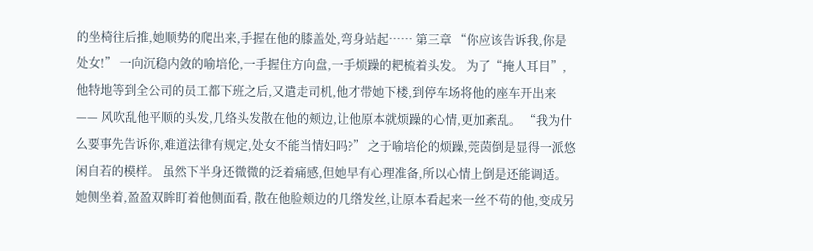的坐椅往后推,她顺势的爬出来,手握在他的膝盖处,弯身站起…… 第三章 “你应该告诉我,你是处女!” 一向沉稳内敛的喻培伦,一手握住方向盘,一手烦躁的耙梳着头发。 为了“掩人耳目”,他特地等到全公司的员工都下班之后,又遣走司机,他才带她下楼,到停车场将他的座车开出来—— 风吹乱他平顺的头发,几络头发散在他的颊边,让他原本就烦躁的心情,更加紊乱。 “我为什么要事先告诉你,难道法律有规定,处女不能当情妇吗?” 之于喻培伦的烦躁,莞茵倒是显得一派悠闲自若的模样。 虽然下半身还微微的泛着痛感,但她早有心理准备,所以心情上倒是还能调适。 她侧坐着,盈盈双眸盯着他侧面看, 散在他脸颊边的几绺发丝,让原本看起来一丝不苟的他,变成另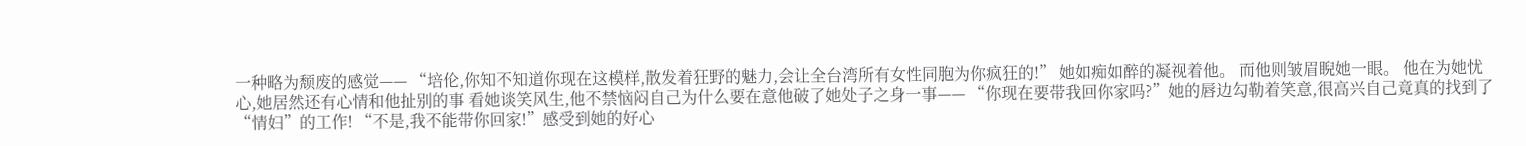一种略为颓废的感觉—— “培伦,你知不知道你现在这模样,散发着狂野的魅力,会让全台湾所有女性同胞为你疯狂的!” 她如痴如醉的凝视着他。 而他则皱眉睨她一眼。 他在为她忧心,她居然还有心情和他扯别的事 看她谈笑风生,他不禁恼闷自己为什么要在意他破了她处子之身一事—— “你现在要带我回你家吗?”她的唇边勾勒着笑意,很高兴自己竟真的找到了“情妇”的工作! “不是,我不能带你回家!”感受到她的好心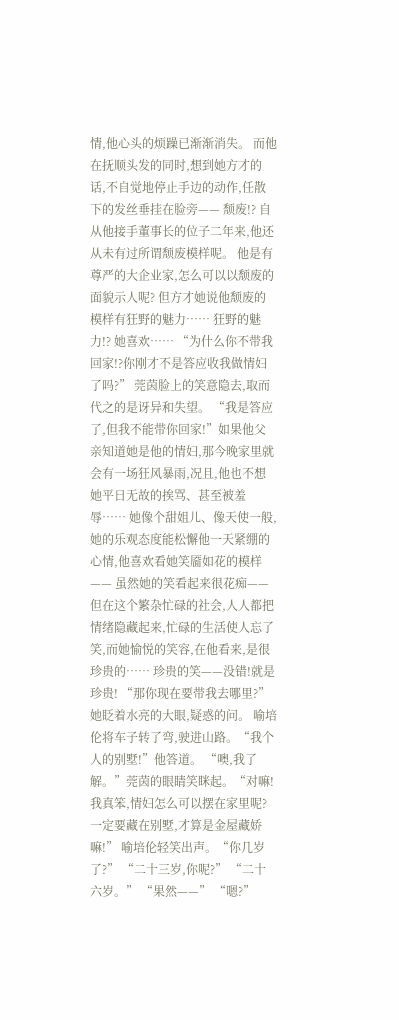情,他心头的烦躁已渐渐消失。 而他在抚顺头发的同时,想到她方才的话,不自觉地停止手边的动作,任散下的发丝垂挂在脸旁—— 颓废!? 自从他接手董事长的位子二年来,他还从未有过所谓颓废模样呢。 他是有尊严的大企业家,怎么可以以颓废的面貌示人呢? 但方才她说他颓废的模样有狂野的魅力…… 狂野的魅力!? 她喜欢…… “为什么你不带我回家!?你刚才不是答应收我做情妇了吗?” 莞茵脸上的笑意隐去,取而代之的是讶异和失望。 “我是答应了,但我不能带你回家!”如果他父亲知道她是他的情妇,那今晚家里就会有一场狂风暴雨,况且,他也不想她平日无故的挨骂、甚至被羞辱…… 她像个甜姐儿、像天使一般,她的乐观态度能松懈他一天紧绷的心情,他喜欢看她笑靥如花的模样—— 虽然她的笑看起来很花痴—— 但在这个繁杂忙碌的社会,人人都把情绪隐藏起来,忙碌的生活使人忘了笑,而她愉悦的笑容,在他看来,是很珍贵的…… 珍贵的笑——没错!就是珍贵! “那你现在要带我去哪里?”她眨着水亮的大眼,疑惑的问。 喻培伦将车子转了弯,驶进山路。“我个人的别墅!”他答道。 “噢,我了解。”莞茵的眼睛笑眯起。“对嘛!我真笨,情妇怎么可以摆在家里呢?一定要藏在别墅,才算是金屋藏娇嘛!” 喻培伦轻笑出声。“你几岁了?” “二十三岁,你呢?” “二十六岁。” “果然——” “嗯?”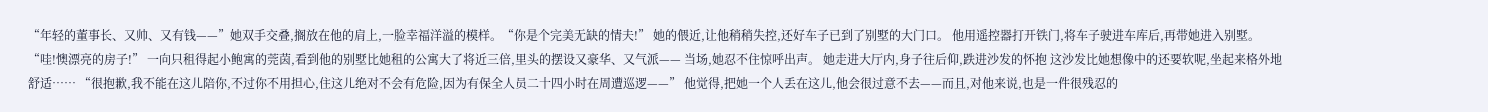“年轻的董事长、又帅、又有钱——”她双手交叠,搁放在他的肩上,一脸幸福洋溢的模样。“你是个完美无缺的情夫!” 她的偎近,让他稍稍失控,还好车子已到了别墅的大门口。 他用遥控器打开铁门,将车子驶进车库后,再带她进入别墅。 “哇!懊漂亮的房子!” 一向只租得起小鲍寓的莞茵,看到他的别墅比她租的公寓大了将近三倍,里头的摆设又豪华、又气派—— 当场,她忍不住惊呼出声。 她走进大厅内,身子往后仰,跌进沙发的怀抱 这沙发比她想像中的还要软呢,坐起来格外地舒适…… “很抱歉,我不能在这儿陪你,不过你不用担心,住这儿绝对不会有危险,因为有保全人员二十四小时在周遭巡逻——” 他觉得,把她一个人丢在这儿,他会很过意不去——而且,对他来说,也是一件很残忍的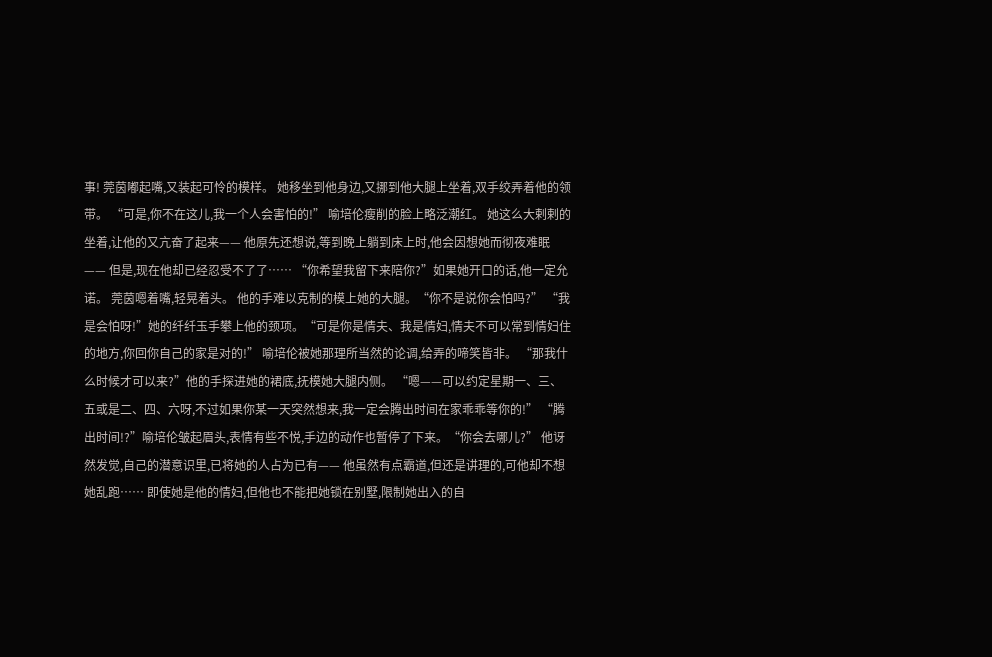事! 莞茵嘟起嘴,又装起可怜的模样。 她移坐到他身边,又挪到他大腿上坐着,双手绞弄着他的领带。 “可是,你不在这儿,我一个人会害怕的!” 喻培伦瘦削的脸上略泛潮红。 她这么大剌剌的坐着,让他的又亢奋了起来—— 他原先还想说,等到晚上躺到床上时,他会因想她而彻夜难眠—— 但是,现在他却已经忍受不了了…… “你希望我留下来陪你?”如果她开口的话,他一定允诺。 莞茵嗯着嘴,轻晃着头。 他的手难以克制的模上她的大腿。“你不是说你会怕吗?” “我是会怕呀!”她的纤纤玉手攀上他的颈项。“可是你是情夫、我是情妇,情夫不可以常到情妇住的地方,你回你自己的家是对的!” 喻培伦被她那理所当然的论调,给弄的啼笑皆非。 “那我什么时候才可以来?”他的手探进她的裙底,抚模她大腿内侧。 “嗯——可以约定星期一、三、五或是二、四、六呀,不过如果你某一天突然想来,我一定会腾出时间在家乖乖等你的!” “腾出时间!?”喻培伦皱起眉头,表情有些不悦,手边的动作也暂停了下来。“你会去哪儿?” 他讶然发觉,自己的潜意识里,已将她的人占为已有—— 他虽然有点霸道,但还是讲理的,可他却不想她乱跑…… 即使她是他的情妇,但他也不能把她锁在别墅,限制她出入的自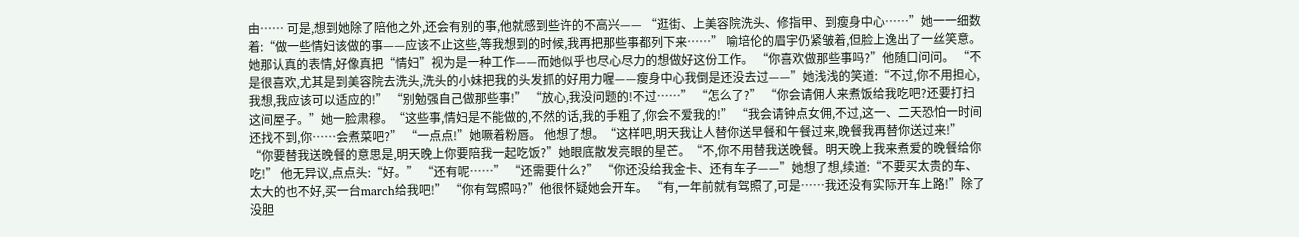由…… 可是,想到她除了陪他之外,还会有别的事,他就感到些许的不高兴—— “逛街、上美容院洗头、修指甲、到瘦身中心……”她一一细数着:“做一些情妇该做的事——应该不止这些,等我想到的时候,我再把那些事都列下来……” 喻培伦的眉宇仍紧皱着,但脸上逸出了一丝笑意。 她那认真的表情,好像真把“情妇”视为是一种工作——而她似乎也尽心尽力的想做好这份工作。 “你喜欢做那些事吗?”他随口问问。 “不是很喜欢,尤其是到美容院去洗头,洗头的小妹把我的头发抓的好用力喔——瘦身中心我倒是还没去过——”她浅浅的笑道:“不过,你不用担心,我想,我应该可以适应的!” “别勉强自己做那些事!” “放心,我没问题的!不过……” “怎么了?” “你会请佣人来煮饭给我吃吧?还要打扫这间屋子。”她一脸肃穆。“这些事,情妇是不能做的,不然的话,我的手粗了,你会不爱我的!” “我会请钟点女佣,不过,这一、二天恐怕一时间还找不到,你……会煮菜吧?” “一点点!”她噘着粉唇。 他想了想。“这样吧,明天我让人替你送早餐和午餐过来,晚餐我再替你送过来!” “你要替我送晚餐的意思是,明天晚上你要陪我一起吃饭?”她眼底散发亮眼的星芒。“不,你不用替我送晚餐。明天晚上我来煮爱的晚餐给你吃!” 他无异议,点点头:“好。” “还有呢……” “还需要什么?” “你还没给我金卡、还有车子——”她想了想,续道:“不要买太贵的车、太大的也不好,买一台march给我吧!” “你有驾照吗?”他很怀疑她会开车。 “有,一年前就有驾照了,可是……我还没有实际开车上路!”除了没胆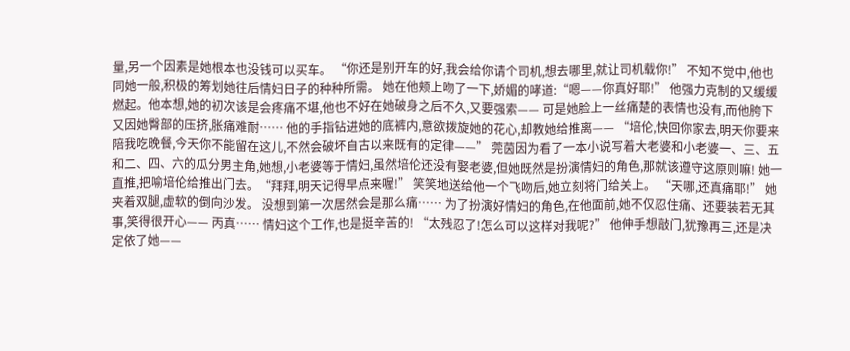量,另一个因素是她根本也没钱可以买车。 “你还是别开车的好,我会给你请个司机,想去哪里,就让司机载你!” 不知不觉中,他也同她一般,积极的筹划她往后情妇日子的种种所需。 她在他颊上吻了一下,娇媚的哮道:“嗯——你真好耶!” 他强力克制的又缓缓燃起。他本想,她的初次该是会疼痛不堪,他也不好在她破身之后不久,又要强索—— 可是她脸上一丝痛楚的表情也没有,而他胯下又因她臀部的压挤,胀痛难耐…… 他的手指钻进她的底裤内,意欲拨旋她的花心,却教她给推离—— “培伦,快回你家去,明天你要来陪我吃晚餐,今天你不能留在这儿,不然会破坏自古以来既有的定律——” 莞茵因为看了一本小说写着大老婆和小老婆一、三、五和二、四、六的瓜分男主角,她想,小老婆等于情妇,虽然培伦还没有娶老婆,但她既然是扮演情妇的角色,那就该遵守这原则嘛! 她一直推,把喻培伦给推出门去。“拜拜,明天记得早点来喔!” 笑笑地送给他一个飞吻后,她立刻将门给关上。 “天哪,还真痛耶!” 她夹着双腿,虚软的倒向沙发。 没想到第一次居然会是那么痛…… 为了扮演好情妇的角色,在他面前,她不仅忍住痛、还要装若无其事,笑得很开心—— 丙真…… 情妇这个工作,也是挺辛苦的! “太残忍了!怎么可以这样对我呢?” 他伸手想敲门,犹豫再三,还是决定依了她——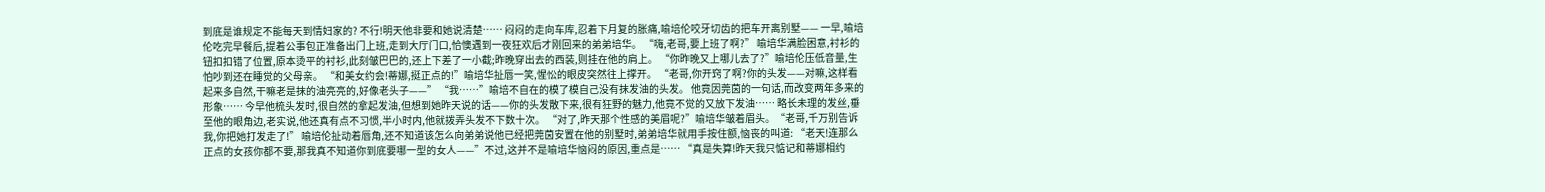到底是谁规定不能每天到情妇家的? 不行!明天他非要和她说清楚…… 闷闷的走向车库,忍着下月复的胀痛,喻培伦咬牙切齿的把车开离别墅—— 一早,喻培伦吃完早餐后,提着公事包正准备出门上班,走到大厅门口,恰懊遇到一夜狂欢后才刚回来的弟弟培华。 “嗨,老哥,要上班了啊?” 喻培华满脸困意,衬衫的钮扣扣错了位置,原本烫平的衬衫,此刻皱巴巴的,还上下差了一小截;昨晚穿出去的西装,则挂在他的肩上。 “你昨晚又上哪儿去了?”喻培伦压低音量,生怕吵到还在睡觉的父母亲。 “和美女约会!蒂娜,挺正点的!”喻培华扯唇一笑,惺忪的眼皮突然往上撑开。 “老哥,你开窍了啊?你的头发——对嘛,这样看起来多自然,干嘛老是抹的油亮亮的,好像老头子——” “我……”喻培不自在的模了模自己没有抹发油的头发。 他竟因莞茵的一句话,而改变两年多来的形象…… 今早他梳头发时,很自然的拿起发油,但想到她昨天说的话——你的头发散下来,很有狂野的魅力,他竟不觉的又放下发油…… 略长未理的发丝,垂至他的眼角边,老实说,他还真有点不习惯,半小时内,他就拨弄头发不下数十次。 “对了,昨天那个性感的美眉呢?”喻培华皱着眉头。“老哥,千万别告诉我,你把她打发走了!” 喻培伦扯动着唇角,还不知道该怎么向弟弟说他已经把莞茵安置在他的别墅时,弟弟培华就用手按住额,恼丧的叫道: “老天!连那么正点的女孩你都不要,那我真不知道你到底要哪一型的女人——”不过,这并不是喻培华恼闷的原因,重点是…… “真是失算!昨天我只惦记和蒂娜相约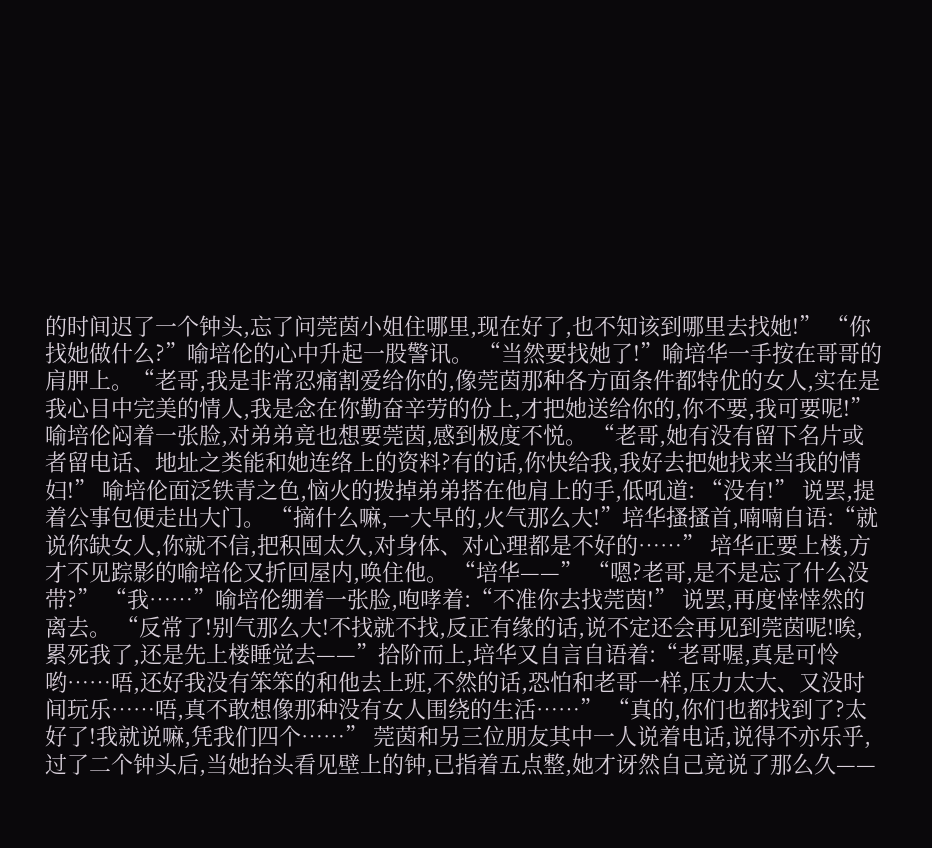的时间迟了一个钟头,忘了问莞茵小姐住哪里,现在好了,也不知该到哪里去找她!” “你找她做什么?”喻培伦的心中升起一股警讯。 “当然要找她了!”喻培华一手按在哥哥的肩胛上。“老哥,我是非常忍痛割爱给你的,像莞茵那种各方面条件都特优的女人,实在是我心目中完美的情人,我是念在你勤奋辛劳的份上,才把她送给你的,你不要,我可要呢!” 喻培伦闷着一张脸,对弟弟竟也想要莞茵,感到极度不悦。 “老哥,她有没有留下名片或者留电话、地址之类能和她连络上的资料?有的话,你快给我,我好去把她找来当我的情妇!” 喻培伦面泛铁青之色,恼火的拨掉弟弟搭在他肩上的手,低吼道: “没有!” 说罢,提着公事包便走出大门。 “摘什么嘛,一大早的,火气那么大!”培华搔搔首,喃喃自语:“就说你缺女人,你就不信,把积囤太久,对身体、对心理都是不好的……” 培华正要上楼,方才不见踪影的喻培伦又折回屋内,唤住他。 “培华——” “嗯?老哥,是不是忘了什么没带?” “我……”喻培伦绷着一张脸,咆哮着:“不准你去找莞茵!” 说罢,再度悻悻然的离去。 “反常了!别气那么大!不找就不找,反正有缘的话,说不定还会再见到莞茵呢!唉,累死我了,还是先上楼睡觉去——”拾阶而上,培华又自言自语着:“老哥喔,真是可怜哟……唔,还好我没有笨笨的和他去上班,不然的话,恐怕和老哥一样,压力太大、又没时间玩乐……唔,真不敢想像那种没有女人围绕的生活……” “真的,你们也都找到了?太好了!我就说嘛,凭我们四个……” 莞茵和另三位朋友其中一人说着电话,说得不亦乐乎,过了二个钟头后,当她抬头看见壁上的钟,已指着五点整,她才讶然自己竟说了那么久——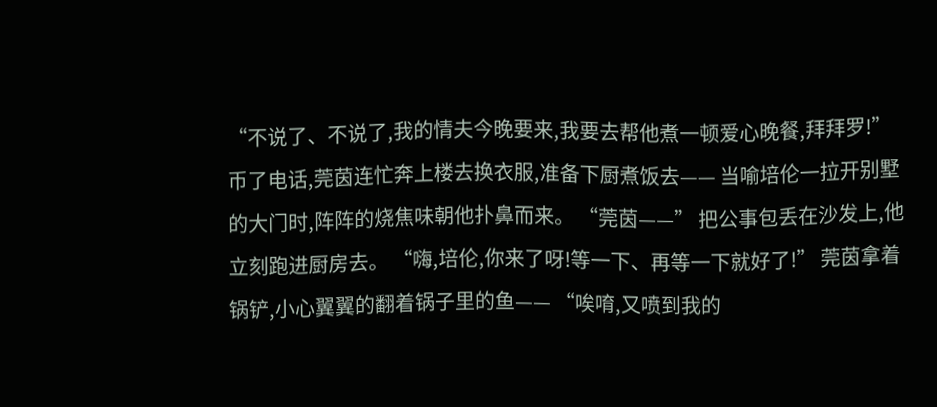“不说了、不说了,我的情夫今晚要来,我要去帮他煮一顿爱心晚餐,拜拜罗!” 币了电话,莞茵连忙奔上楼去换衣服,准备下厨煮饭去—— 当喻培伦一拉开别墅的大门时,阵阵的烧焦味朝他扑鼻而来。 “莞茵——” 把公事包丢在沙发上,他立刻跑进厨房去。 “嗨,培伦,你来了呀!等一下、再等一下就好了!” 莞茵拿着锅铲,小心翼翼的翻着锅子里的鱼—— “唉唷,又喷到我的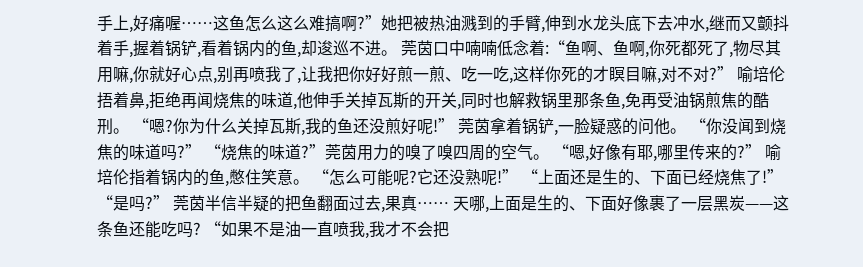手上,好痛喔……这鱼怎么这么难搞啊?”她把被热油溅到的手臂,伸到水龙头底下去冲水,继而又颤抖着手,握着锅铲,看着锅内的鱼,却逡巡不进。 莞茵口中喃喃低念着:“鱼啊、鱼啊,你死都死了,物尽其用嘛,你就好心点,别再喷我了,让我把你好好煎一煎、吃一吃,这样你死的才瞑目嘛,对不对?” 喻培伦捂着鼻,拒绝再闻烧焦的味道,他伸手关掉瓦斯的开关,同时也解救锅里那条鱼,免再受油锅煎焦的酷刑。 “嗯?你为什么关掉瓦斯,我的鱼还没煎好呢!” 莞茵拿着锅铲,一脸疑惑的问他。 “你没闻到烧焦的味道吗?” “烧焦的味道?”莞茵用力的嗅了嗅四周的空气。 “嗯,好像有耶,哪里传来的?” 喻培伦指着锅内的鱼,憋住笑意。 “怎么可能呢?它还没熟呢!” “上面还是生的、下面已经烧焦了!” “是吗?” 莞茵半信半疑的把鱼翻面过去,果真…… 天哪,上面是生的、下面好像裹了一层黑炭——这条鱼还能吃吗? “如果不是油一直喷我,我才不会把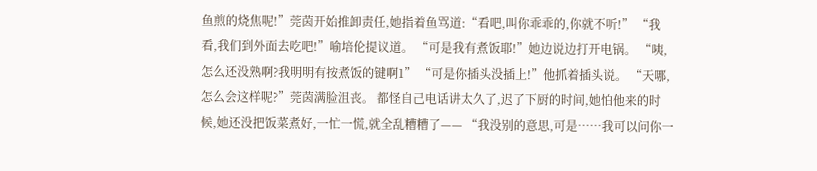鱼煎的烧焦呢!”莞茵开始推卸责任,她指着鱼骂道:“看吧,叫你乖乖的,你就不听!” “我看,我们到外面去吃吧!”喻培伦提议道。 “可是我有煮饭耶!”她边说边打开电锅。 “咦,怎么还没熟啊?我明明有按煮饭的键啊1” “可是你插头没插上!”他抓着插头说。 “天哪,怎么会这样呢?”莞茵满脸沮丧。 都怪自己电话讲太久了,迟了下厨的时间,她怕他来的时候,她还没把饭菜煮好,一忙一慌,就全乱糟糟了—— “我没别的意思,可是……我可以问你一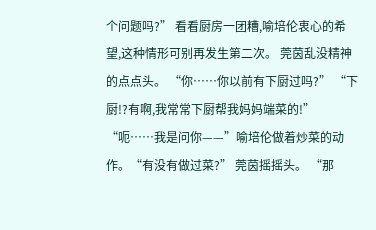个问题吗?” 看看厨房一团糟,喻培伦衷心的希望,这种情形可别再发生第二次。 莞茵乱没精神的点点头。 “你……你以前有下厨过吗?” “下厨!?有啊,我常常下厨帮我妈妈端菜的!” “呃……我是问你——”喻培伦做着炒菜的动作。“有没有做过菜?” 莞茵摇摇头。 “那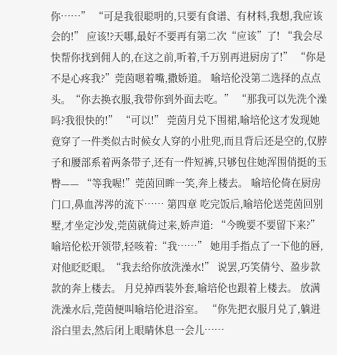你……” “可是我很聪明的,只要有食谱、有材料,我想,我应该会的!” 应该!?天哪,最好不要再有第二次“应该”了! “我会尽快帮你找到佣人的,在这之前,听着,千万别再进厨房了!” “你是不是心疼我?”莞茵嗯着嘴,撒娇道。 喻培伦没第二选择的点点头。“你去换衣服,我带你到外面去吃。” “那我可以先洗个澡吗?我很快的!” “可以!” 莞茵月兑下围裙,喻培伦这才发现她竟穿了一件类似古时候女人穿的小肚兜,而且背后还是空的,仅脖子和腰部系着两条带子,还有一件短裤,只够包住她浑围俏挺的玉臀—— “等我喔!”莞茵回眸一笑,奔上楼去。 喻培伦倚在厨房门口,鼻血涔涔的流下…… 第四章 吃完饭后,喻培伦送莞茵回别墅,才坐定沙发,莞茵就倚过来,娇声道: “今晚要不要留下来?” 喻培伦松开领带,轻咳着:“我……” 她用手指点了一下他的唇,对他眨眨眼。“我去给你放洗澡水!” 说罢,巧笑倩兮、盈步款款的奔上楼去。 月兑掉西装外套,喻培伦也跟着上楼去。 放满洗澡水后,莞茵便叫喻培伦进浴室。 “你先把衣服月兑了,躺进浴白里去,然后闭上眼睛休息一会儿……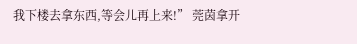我下楼去拿东西,等会儿再上来!” 莞茵拿开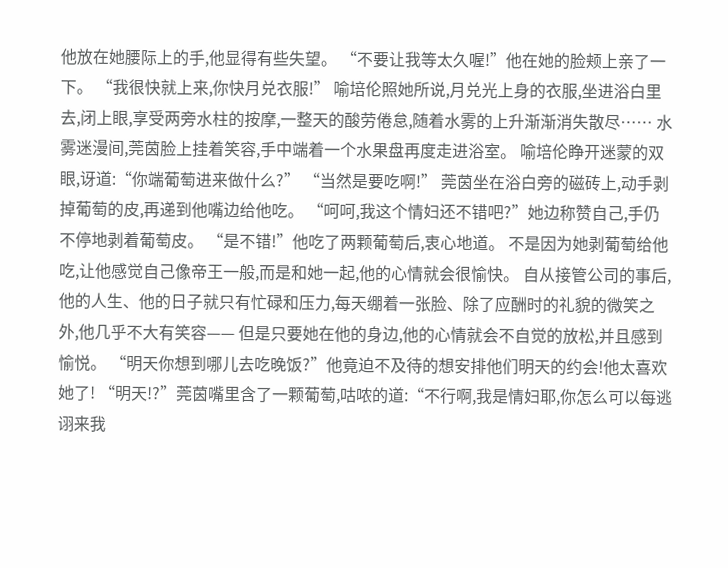他放在她腰际上的手,他显得有些失望。 “不要让我等太久喔!”他在她的脸颊上亲了一下。 “我很快就上来,你快月兑衣服!” 喻培伦照她所说,月兑光上身的衣服,坐进浴白里去,闭上眼,享受两旁水柱的按摩,一整天的酸劳倦怠,随着水雾的上升渐渐消失散尽…… 水雾迷漫间,莞茵脸上挂着笑容,手中端着一个水果盘再度走进浴室。 喻培伦睁开迷蒙的双眼,讶道:“你端葡萄进来做什么?” “当然是要吃啊!” 莞茵坐在浴白旁的磁砖上,动手剥掉葡萄的皮,再递到他嘴边给他吃。 “呵呵,我这个情妇还不错吧?”她边称赞自己,手仍不停地剥着葡萄皮。 “是不错!”他吃了两颗葡萄后,衷心地道。 不是因为她剥葡萄给他吃,让他感觉自己像帝王一般,而是和她一起,他的心情就会很愉快。 自从接管公司的事后,他的人生、他的日子就只有忙碌和压力,每天绷着一张脸、除了应酬时的礼貌的微笑之外,他几乎不大有笑容—— 但是只要她在他的身边,他的心情就会不自觉的放松,并且感到愉悦。 “明天你想到哪儿去吃晚饭?”他竟迫不及待的想安排他们明天的约会!他太喜欢她了! “明天!?”莞茵嘴里含了一颗葡萄,咕哝的道:“不行啊,我是情妇耶,你怎么可以每逃诩来我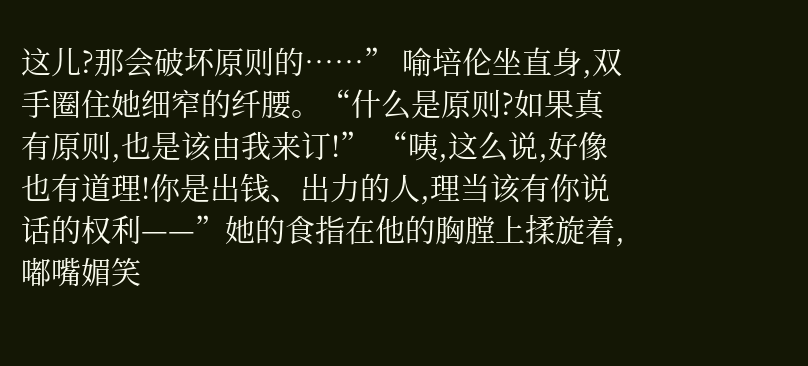这儿?那会破坏原则的……” 喻培伦坐直身,双手圈住她细窄的纤腰。“什么是原则?如果真有原则,也是该由我来订!” “咦,这么说,好像也有道理!你是出钱、出力的人,理当该有你说话的权利——”她的食指在他的胸膛上揉旋着,嘟嘴媚笑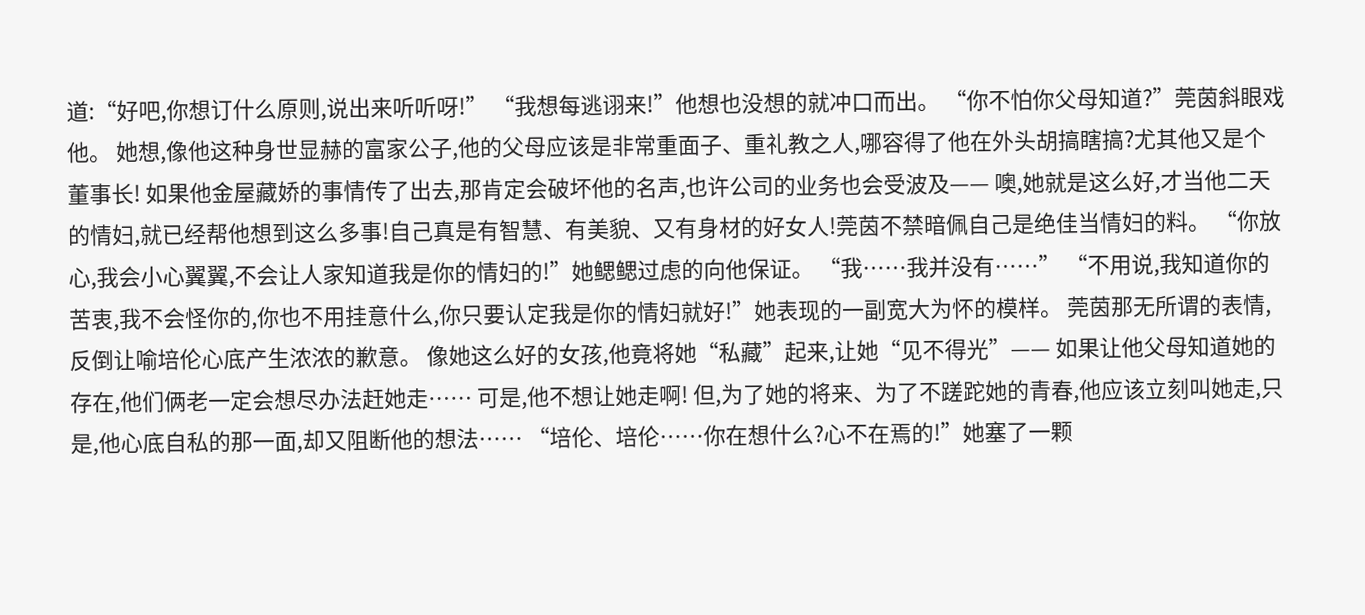道:“好吧,你想订什么原则,说出来听听呀!” “我想每逃诩来!”他想也没想的就冲口而出。 “你不怕你父母知道?”莞茵斜眼戏他。 她想,像他这种身世显赫的富家公子,他的父母应该是非常重面子、重礼教之人,哪容得了他在外头胡搞瞎搞?尤其他又是个董事长! 如果他金屋藏娇的事情传了出去,那肯定会破坏他的名声,也许公司的业务也会受波及—— 噢,她就是这么好,才当他二天的情妇,就已经帮他想到这么多事!自己真是有智慧、有美貌、又有身材的好女人!莞茵不禁暗佩自己是绝佳当情妇的料。 “你放心,我会小心翼翼,不会让人家知道我是你的情妇的!”她鳃鳃过虑的向他保证。 “我……我并没有……” “不用说,我知道你的苦衷,我不会怪你的,你也不用挂意什么,你只要认定我是你的情妇就好!”她表现的一副宽大为怀的模样。 莞茵那无所谓的表情,反倒让喻培伦心底产生浓浓的歉意。 像她这么好的女孩,他竟将她“私藏”起来,让她“见不得光”—— 如果让他父母知道她的存在,他们俩老一定会想尽办法赶她走…… 可是,他不想让她走啊! 但,为了她的将来、为了不蹉跎她的青春,他应该立刻叫她走,只是,他心底自私的那一面,却又阻断他的想法…… “培伦、培伦……你在想什么?心不在焉的!”她塞了一颗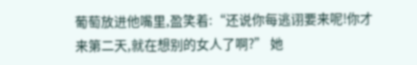葡萄放进他嘴里,盈笑着:“还说你每逃诩要来呢!你才来第二天,就在想别的女人了啊?” 她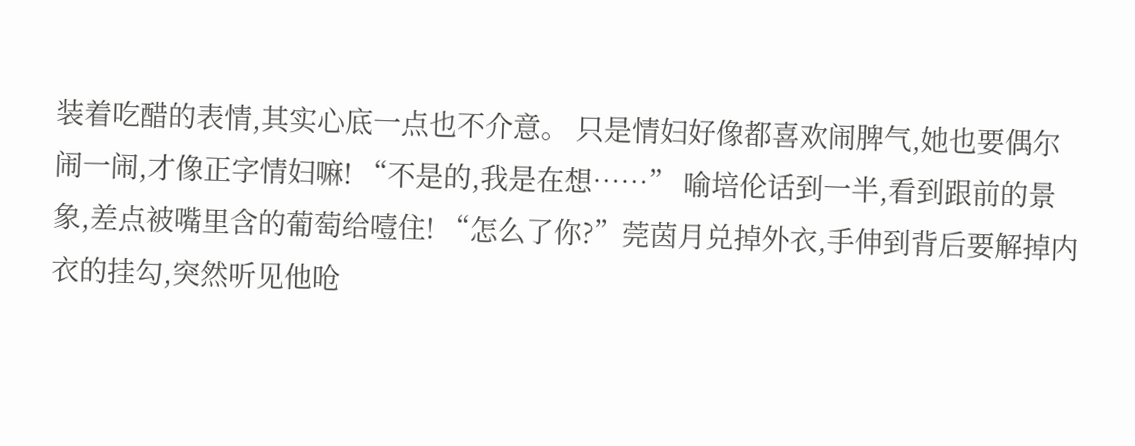装着吃醋的表情,其实心底一点也不介意。 只是情妇好像都喜欢闹脾气,她也要偶尔闹一闹,才像正字情妇嘛! “不是的,我是在想……” 喻培伦话到一半,看到跟前的景象,差点被嘴里含的葡萄给噎住! “怎么了你?”莞茵月兑掉外衣,手伸到背后要解掉内衣的挂勾,突然听见他呛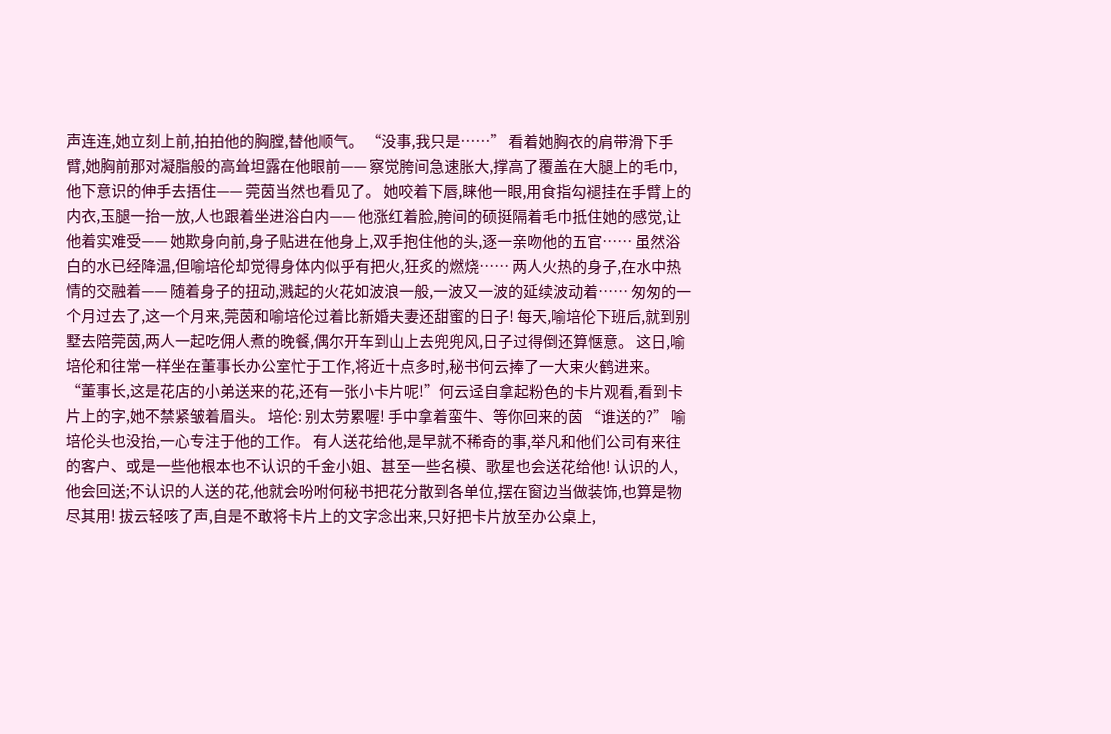声连连,她立刻上前,拍拍他的胸膛,替他顺气。 “没事,我只是……” 看着她胸衣的肩带滑下手臂,她胸前那对凝脂般的高耸坦露在他眼前—— 察觉胯间急速胀大,撑高了覆盖在大腿上的毛巾,他下意识的伸手去捂住—— 莞茵当然也看见了。 她咬着下唇,睐他一眼,用食指勾褪挂在手臂上的内衣,玉腿一抬一放,人也跟着坐进浴白内—— 他涨红着脸,胯间的硕挺隔着毛巾抵住她的感觉,让他着实难受—— 她欺身向前,身子贴进在他身上,双手抱住他的头,逐一亲吻他的五官…… 虽然浴白的水已经降温,但喻培伦却觉得身体内似乎有把火,狂炙的燃烧…… 两人火热的身子,在水中热情的交融着—— 随着身子的扭动,溅起的火花如波浪一般,一波又一波的延续波动着…… 匆匆的一个月过去了,这一个月来,莞茵和喻培伦过着比新婚夫妻还甜蜜的日子! 每天,喻培伦下班后,就到别墅去陪莞茵,两人一起吃佣人煮的晚餐,偶尔开车到山上去兜兜风,日子过得倒还算惬意。 这日,喻培伦和往常一样坐在董事长办公室忙于工作,将近十点多时,秘书何云捧了一大束火鹤进来。 “董事长,这是花店的小弟送来的花,还有一张小卡片呢!”何云迳自拿起粉色的卡片观看,看到卡片上的字,她不禁紧皱着眉头。 培伦: 别太劳累喔! 手中拿着蛮牛、等你回来的茵 “谁送的?” 喻培伦头也没抬,一心专注于他的工作。 有人送花给他,是早就不稀奇的事,举凡和他们公司有来往的客户、或是一些他根本也不认识的千金小姐、甚至一些名模、歌星也会送花给他! 认识的人,他会回送;不认识的人送的花,他就会吩咐何秘书把花分散到各单位,摆在窗边当做装饰,也算是物尽其用! 拔云轻咳了声,自是不敢将卡片上的文字念出来,只好把卡片放至办公桌上,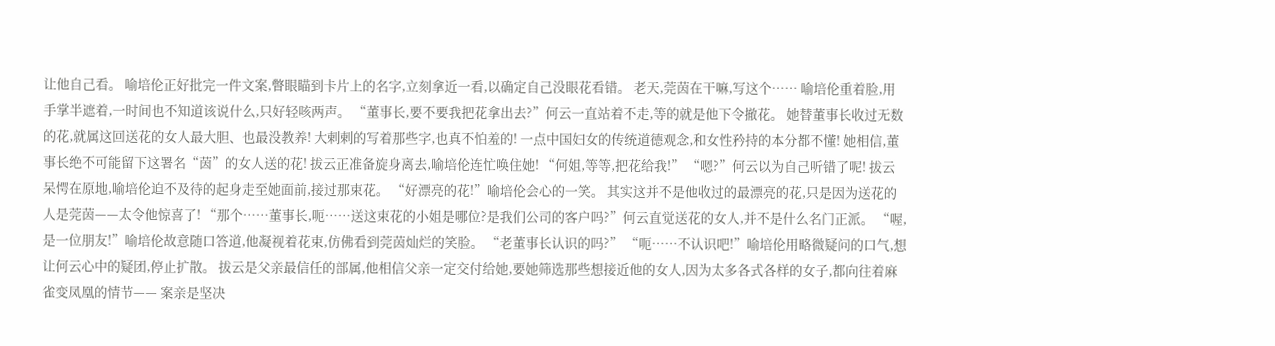让他自己看。 喻培伦正好批完一件文案,瞥眼瞄到卡片上的名字,立刻拿近一看,以确定自己没眼花看错。 老天,莞茵在干嘛,写这个…… 喻培伦重着脸,用手掌半遮着,一时间也不知道该说什么,只好轻咳两声。 “董事长,要不要我把花拿出去?”何云一直站着不走,等的就是他下令撤花。 她替董事长收过无数的花,就属这回送花的女人最大胆、也最没教养! 大剌剌的写着那些字,也真不怕羞的! 一点中国妇女的传统道德观念,和女性矜持的本分都不懂! 她相信,董事长绝不可能留下这署名“茵”的女人送的花! 拔云正准备旋身离去,喻培伦连忙唤住她! “何姐,等等,把花给我!” “嗯?”何云以为自己听错了呢! 拔云呆愕在原地,喻培伦迫不及待的起身走至她面前,接过那束花。 “好漂亮的花!”喻培伦会心的一笑。 其实这并不是他收过的最漂亮的花,只是因为送花的人是莞茵——太令他惊喜了! “那个……董事长,呃……送这束花的小姐是哪位?是我们公司的客户吗?”何云直觉送花的女人,并不是什么名门正派。 “喔,是一位朋友!”喻培伦故意随口答道,他凝视着花束,仿佛看到莞茵灿烂的笑脸。 “老董事长认识的吗?” “呃……不认识吧!”喻培伦用略微疑问的口气,想让何云心中的疑团,停止扩散。 拔云是父亲最信任的部属,他相信父亲一定交付给她,要她筛选那些想接近他的女人,因为太多各式各样的女子,都向往着麻雀变凤凰的情节—— 案亲是坚决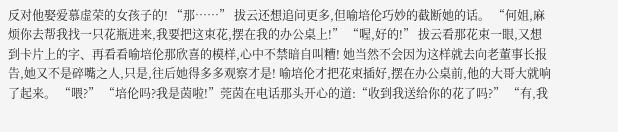反对他娶爱慕虚荣的女孩子的! “那……” 拔云还想追问更多,但喻培伦巧妙的截断她的话。 “何姐,麻烦你去帮我找一只花瓶进来,我要把这束花,摆在我的办公桌上!” “喔,好的!” 拔云看那花束一眼,又想到卡片上的字、再看看喻培伦那欣喜的模样,心中不禁暗自叫糟! 她当然不会因为这样就去向老董事长报告,她又不是碎嘴之人,只是,往后她得多多观察才是! 喻培伦才把花束插好,摆在办公桌前,他的大哥大就响了起来。 “喂?” “培伦吗?我是茵啦!”莞茵在电话那头开心的道:“收到我送给你的花了吗?” “有,我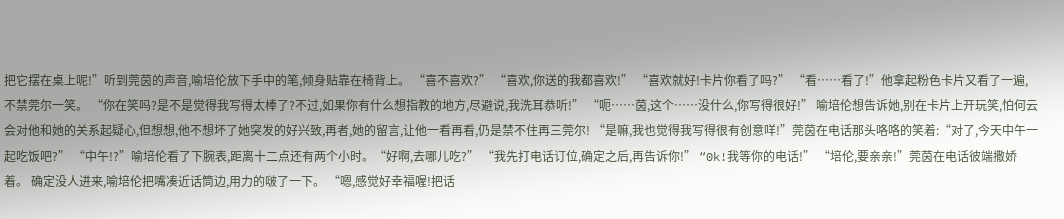把它摆在桌上呢!”听到莞茵的声音,喻培伦放下手中的笔,倾身贴靠在椅背上。 “喜不喜欢?” “喜欢,你送的我都喜欢!” “喜欢就好!卡片你看了吗?” “看……看了!”他拿起粉色卡片又看了一遍,不禁莞尔一笑。 “你在笑吗?是不是觉得我写得太棒了?不过,如果你有什么想指教的地方,尽避说,我洗耳恭听!” “呃……茵,这个……没什么,你写得很好!” 喻培伦想告诉她,别在卡片上开玩笑,怕何云会对他和她的关系起疑心,但想想,他不想坏了她突发的好兴致,再者,她的留言,让他一看再看,仍是禁不住再三莞尔! “是嘛,我也觉得我写得很有创意咩!”莞茵在电话那头咯咯的笑着:“对了,今天中午一起吃饭吧?” “中午!?”喻培伦看了下腕表,距离十二点还有两个小时。“好啊,去哪儿吃?” “我先打电话订位,确定之后,再告诉你!” “0k!我等你的电话!” “培伦,要亲亲!”莞茵在电话彼端撒娇着。 确定没人进来,喻培伦把嘴凑近话筒边,用力的啵了一下。 “嗯,感觉好幸福喔!把话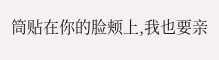筒贴在你的脸颊上,我也要亲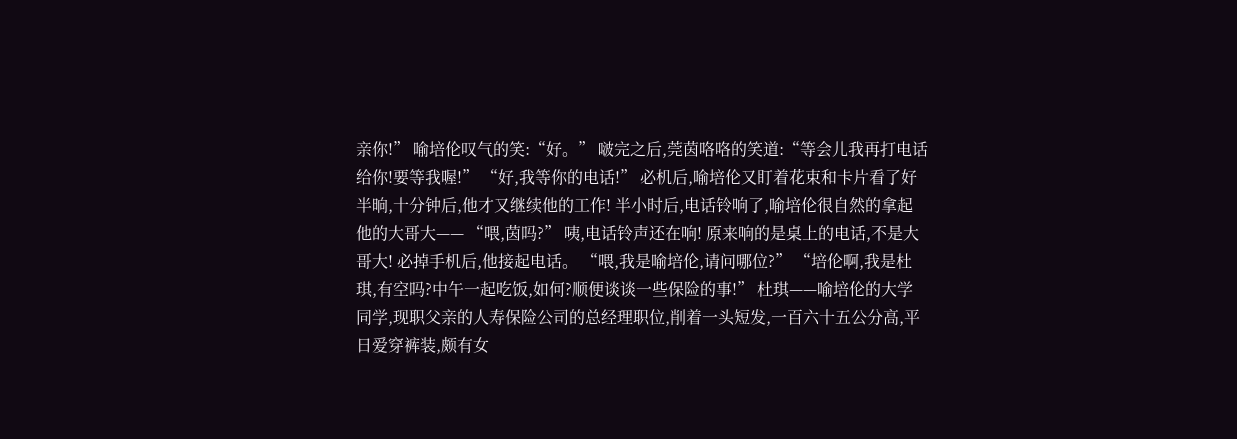亲你!” 喻培伦叹气的笑:“好。” 啵完之后,莞茵咯咯的笑道:“等会儿我再打电话给你!要等我喔!” “好,我等你的电话!” 必机后,喻培伦又盯着花束和卡片看了好半晌,十分钟后,他才又继续他的工作! 半小时后,电话铃响了,喻培伦很自然的拿起他的大哥大—— “喂,茵吗?” 咦,电话铃声还在响! 原来响的是桌上的电话,不是大哥大! 必掉手机后,他接起电话。 “喂,我是喻培伦,请问哪位?” “培伦啊,我是杜琪,有空吗?中午一起吃饭,如何?顺便谈谈一些保险的事!” 杜琪——喻培伦的大学同学,现职父亲的人寿保险公司的总经理职位,削着一头短发,一百六十五公分高,平日爱穿裤装,颇有女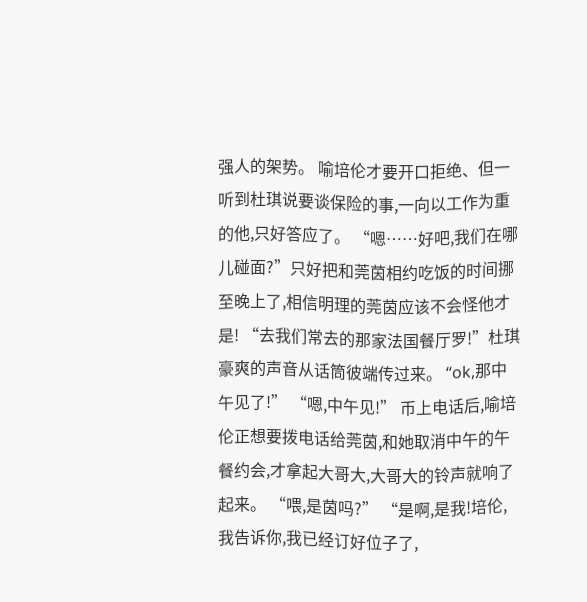强人的架势。 喻培伦才要开口拒绝、但一听到杜琪说要谈保险的事,一向以工作为重的他,只好答应了。 “嗯……好吧,我们在哪儿碰面?”只好把和莞茵相约吃饭的时间挪至晚上了,相信明理的莞茵应该不会怪他才是! “去我们常去的那家法国餐厅罗!”杜琪豪爽的声音从话筒彼端传过来。 “ok,那中午见了!” “嗯,中午见!” 币上电话后,喻培伦正想要拨电话给莞茵,和她取消中午的午餐约会,才拿起大哥大,大哥大的铃声就响了起来。 “喂,是茵吗?” “是啊,是我!培伦,我告诉你,我已经订好位子了,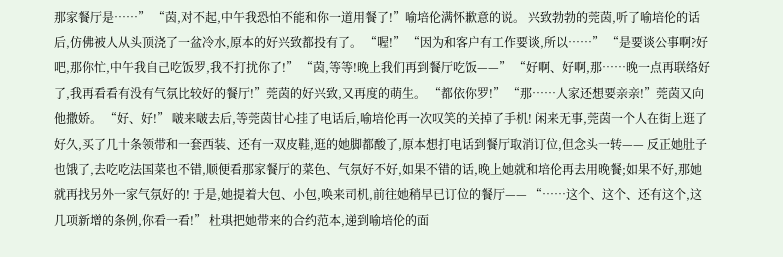那家餐厅是……” “茵,对不起,中午我恐怕不能和你一道用餐了!”喻培伦满怀歉意的说。 兴致勃勃的莞茵,听了喻培伦的话后,仿佛被人从头顶浇了一盆冷水,原本的好兴致都投有了。 “喔!” “因为和客户有工作要谈,所以……” “是要谈公事啊?好吧,那你忙,中午我自己吃饭罗,我不打扰你了!” “茵,等等!晚上我们再到餐厅吃饭——” “好啊、好啊,那……晚一点再联络好了,我再看看有没有气氛比较好的餐厅!”莞茵的好兴致,又再度的萌生。 “都依你罗!” “那……人家还想要亲亲!”莞茵又向他撒娇。 “好、好!” 啵来啵去后,等莞茵甘心挂了电话后,喻培伦再一次叹笑的关掉了手机! 闲来无事,莞茵一个人在街上逛了好久,买了几十条领带和一套西装、还有一双皮鞋,逛的她脚都酸了,原本想打电话到餐厅取消订位,但念头一转—— 反正她肚子也饿了,去吃吃法国菜也不错,顺便看那家餐厅的菜色、气氛好不好,如果不错的话,晚上她就和培伦再去用晚餐;如果不好,那她就再找另外一家气氛好的! 于是,她提着大包、小包,唤来司机,前往她稍早已订位的餐厅—— “……这个、这个、还有这个,这几项新增的条例,你看一看!” 杜琪把她带来的合约范本,递到喻培伦的面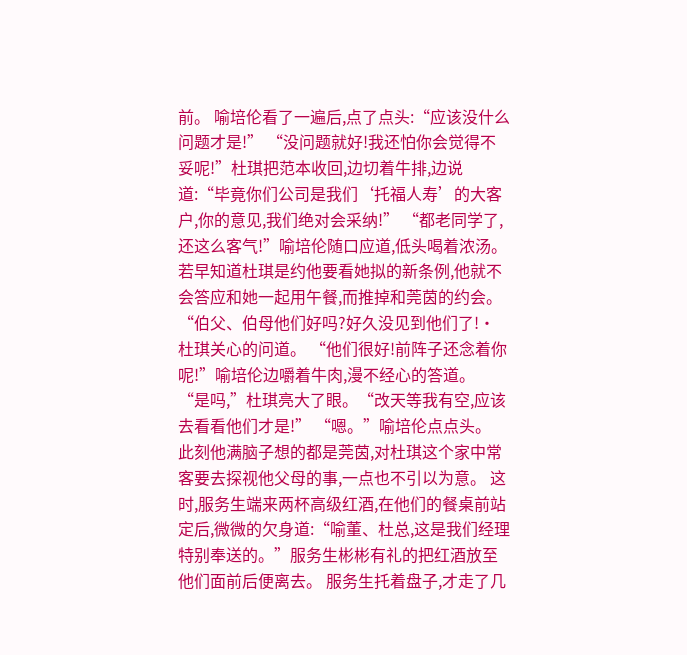前。 喻培伦看了一遍后,点了点头:“应该没什么问题才是!” “没问题就好!我还怕你会觉得不妥呢!”杜琪把范本收回,边切着牛排,边说道:“毕竟你们公司是我们‘托福人寿’的大客户,你的意见,我们绝对会采纳!” “都老同学了,还这么客气!”喻培伦随口应道,低头喝着浓汤。 若早知道杜琪是约他要看她拟的新条例,他就不会答应和她一起用午餐,而推掉和莞茵的约会。 “伯父、伯母他们好吗?好久没见到他们了!·杜琪关心的问道。 “他们很好!前阵子还念着你呢!”喻培伦边嚼着牛肉,漫不经心的答道。 “是吗,”杜琪亮大了眼。“改天等我有空,应该去看看他们才是!” “嗯。”喻培伦点点头。 此刻他满脑子想的都是莞茵,对杜琪这个家中常客要去探视他父母的事,一点也不引以为意。 这时,服务生端来两杯高级红酒,在他们的餐桌前站定后,微微的欠身道:“喻董、杜总,这是我们经理特别奉送的。”服务生彬彬有礼的把红酒放至他们面前后便离去。 服务生托着盘子,才走了几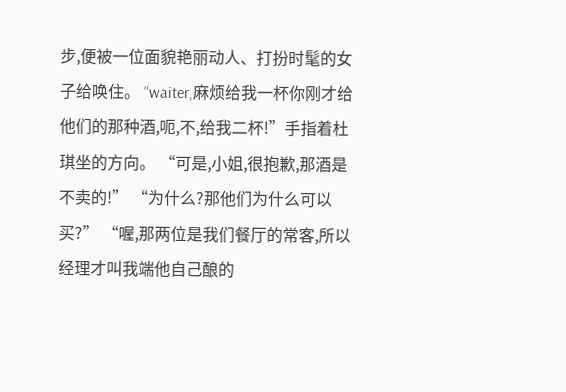步,便被一位面貌艳丽动人、打扮时髦的女子给唤住。 “waiter,麻烦给我一杯你刚才给他们的那种酒,呃,不,给我二杯!”手指着杜琪坐的方向。 “可是,小姐,很抱歉,那酒是不卖的!” “为什么?那他们为什么可以买?” “喔,那两位是我们餐厅的常客,所以经理才叫我端他自己酿的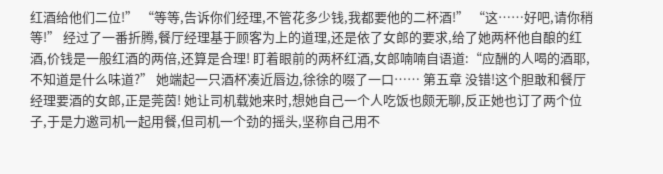红酒给他们二位!” “等等,告诉你们经理,不管花多少钱,我都要他的二杯酒!” “这……好吧,请你稍等!” 经过了一番折腾,餐厅经理基于顾客为上的道理,还是依了女郎的要求,给了她两杯他自酿的红酒,价钱是一般红酒的两倍,还算是合理! 盯着眼前的两杯红酒,女郎喃喃自语道:“应酬的人喝的酒耶,不知道是什么味道?” 她端起一只酒杯凑近唇边,徐徐的啜了一口…… 第五章 没错!这个胆敢和餐厅经理要酒的女郎,正是莞茵! 她让司机载她来时,想她自己一个人吃饭也颇无聊,反正她也订了两个位子,于是力邀司机一起用餐,但司机一个劲的摇头,坚称自己用不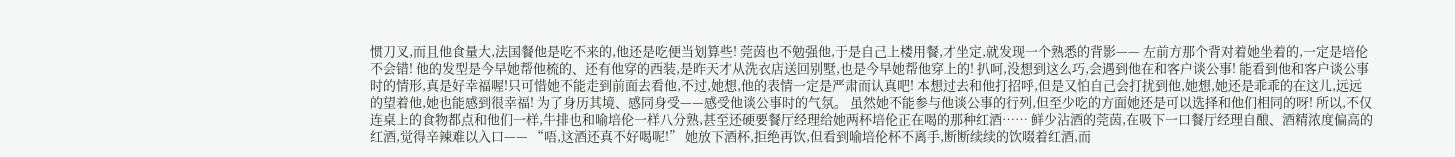惯刀叉,而且他食量大,法国餐他是吃不来的,他还是吃便当划算些! 莞茵也不勉强他,于是自己上楼用餐,才坐定,就发现一个熟悉的背影—— 左前方那个背对着她坐着的,一定是培伦不会错! 他的发型是今早她帮他梳的、还有他穿的西装,是昨天才从洗衣店送回别墅,也是今早她帮他穿上的! 扒呵,没想到这么巧,会遇到他在和客户谈公事! 能看到他和客户谈公事时的情形,真是好幸福喔!只可惜她不能走到前面去看他,不过,她想,他的表情一定是严肃而认真吧! 本想过去和他打招呼,但是又怕自己会打扰到他,她想,她还是乖乖的在这儿,远远的望着他,她也能感到很幸福! 为了身历其境、感同身受——感受他谈公事时的气氛。 虽然她不能参与他谈公事的行列,但至少吃的方面她还是可以选择和他们相同的呀! 所以,不仅连桌上的食物都点和他们一样,牛排也和喻培伦一样八分熟,甚至还硬要餐厅经理给她两杯培伦正在喝的那种红酒…… 鲜少沾酒的莞茵,在吸下一口餐厅经理自酿、酒精浓度偏高的红酒,觉得辛辣难以入口—— “唔,这酒还真不好喝呢!” 她放下酒杯,拒绝再饮,但看到喻培伦杯不离手,断断续续的饮啜着红酒,而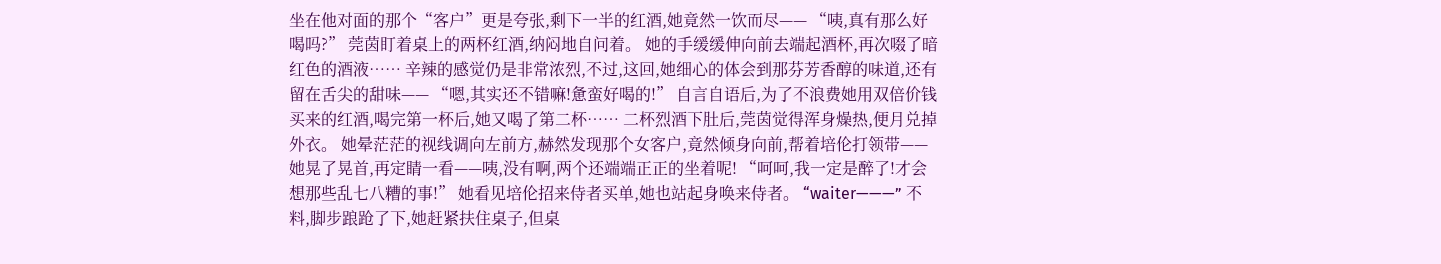坐在他对面的那个“客户”更是夸张,剩下一半的红酒,她竟然一饮而尽—— “咦,真有那么好喝吗?” 莞茵盯着桌上的两杯红酒,纳闷地自问着。 她的手缓缓伸向前去端起酒杯,再次啜了暗红色的酒液…… 辛辣的感觉仍是非常浓烈,不过,这回,她细心的体会到那芬芳香醇的味道,还有留在舌尖的甜味—— “嗯,其实还不错嘛!惫蛮好喝的!” 自言自语后,为了不浪费她用双倍价钱买来的红酒,喝完第一杯后,她又喝了第二杯…… 二杯烈酒下肚后,莞茵觉得浑身燥热,便月兑掉外衣。 她晕茫茫的视线调向左前方,赫然发现那个女客户,竟然倾身向前,帮着培伦打领带—— 她晃了晃首,再定睛一看——咦,没有啊,两个还端端正正的坐着呢! “呵呵,我一定是醉了!才会想那些乱七八糟的事!” 她看见培伦招来侍者买单,她也站起身唤来侍者。 “waiter———” 不料,脚步踉跄了下,她赶紧扶住桌子,但桌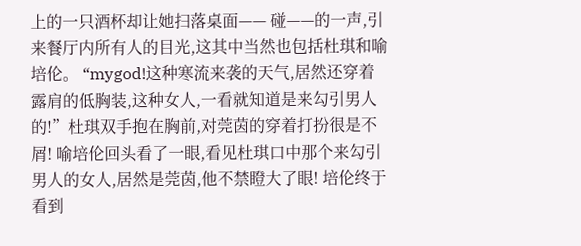上的一只酒杯却让她扫落桌面—— 碰——的一声,引来餐厅内所有人的目光,这其中当然也包括杜琪和喻培伦。 “mygod!这种寒流来袭的天气,居然还穿着露肩的低胸装,这种女人,一看就知道是来勾引男人的!”杜琪双手抱在胸前,对莞茵的穿着打扮很是不屑! 喻培伦回头看了一眼,看见杜琪口中那个来勾引男人的女人,居然是莞茵,他不禁瞪大了眼! 培伦终于看到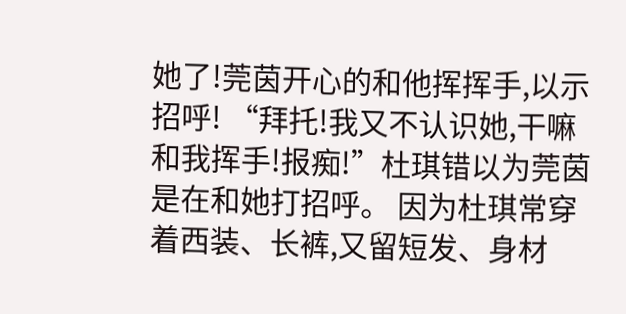她了!莞茵开心的和他挥挥手,以示招呼! “拜托!我又不认识她,干嘛和我挥手!报痴!”杜琪错以为莞茵是在和她打招呼。 因为杜琪常穿着西装、长裤,又留短发、身材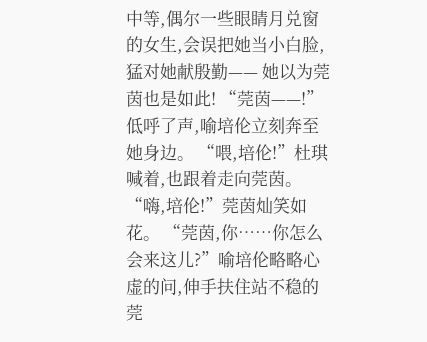中等,偶尔一些眼睛月兑窗的女生,会误把她当小白脸,猛对她献殷勤—— 她以为莞茵也是如此! “莞茵——!” 低呼了声,喻培伦立刻奔至她身边。 “喂,培伦!”杜琪喊着,也跟着走向莞茵。 “嗨,培伦!”莞茵灿笑如花。 “莞茵,你……你怎么会来这儿?”喻培伦略略心虚的问,伸手扶住站不稳的莞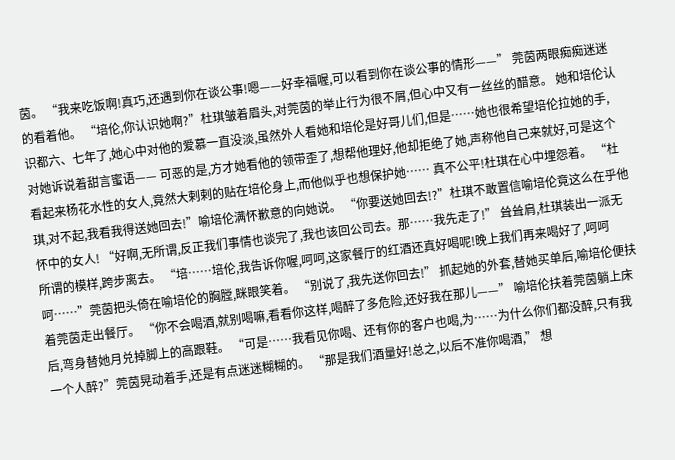茵。 “我来吃饭啊!真巧,还遇到你在谈公事!嗯——好幸福喔,可以看到你在谈公事的情形——” 莞茵两眼痴痴迷迷的看着他。 “培伦,你认识她啊?”杜琪皱着眉头,对莞茵的举止行为很不屑,但心中又有一丝丝的醋意。 她和培伦认识都六、七年了,她心中对他的爱慕一直没淡,虽然外人看她和培伦是好哥儿们,但是……她也很希望培伦拉她的手,对她诉说着甜言蜜语—— 可恶的是,方才她看他的领带歪了,想帮他理好,他却拒绝了她,声称他自己来就好,可是这个看起来杨花水性的女人,竟然大剌剌的贴在培伦身上,而他似乎也想保护她…… 真不公平!杜琪在心中埋怨着。 “杜琪,对不起,我看我得送她回去!”喻培伦满怀歉意的向她说。 “你要送她回去!?”杜琪不敢置信喻培伦竟这么在乎他怀中的女人! “好啊,无所谓,反正我们事情也谈完了,我也该回公司去。那……我先走了!” 耸耸肩,杜琪装出一派无所谓的模样,跨步离去。 “培……培伦,我告诉你喔,呵呵,这家餐厅的红酒还真好喝呢!晚上我们再来喝好了,呵呵呵……”莞茵把头倚在喻培伦的胸膛,眯眼笑着。 “别说了,我先送你回去!” 抓起她的外套,替她买单后,喻培伦便扶着莞茵走出餐厅。 “你不会喝酒,就别喝嘛,看看你这样,喝醉了多危险,还好我在那儿——” 喻培伦扶着莞茵躺上床后,弯身替她月兑掉脚上的高跟鞋。 “可是……我看见你喝、还有你的客户也喝,为……为什么你们都没醉,只有我一个人醉?”莞茵晃动着手,还是有点迷迷糊糊的。 “那是我们酒量好!总之,以后不准你喝酒,” 想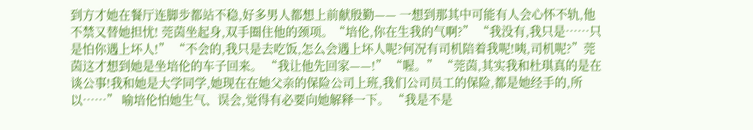到方才她在餐厅连脚步都站不稳,好多男人都想上前献殷勤—— 一想到那其中可能有人会心怀不轨,他不禁又替她担忧! 莞茵坐起身,双手圈住他的颈项。“培伦,你在生我的气啊?” “我没有,我只是……只是怕你遇上坏人!” “不会的,我只是去吃饭,怎么会遇上坏人呢?何况有司机陪着我呢!咦,司机呢?”莞茵这才想到她是坐培伦的车子回来。 “我让他先回家——!” “喔。” “莞茵,其实我和杜琪真的是在谈公事!我和她是大学同学,她现在在她父亲的保险公司上班,我们公司员工的保险,都是她经手的,所以……” 喻培伦怕她生气、误会,觉得有必要向她解释一下。 “我是不是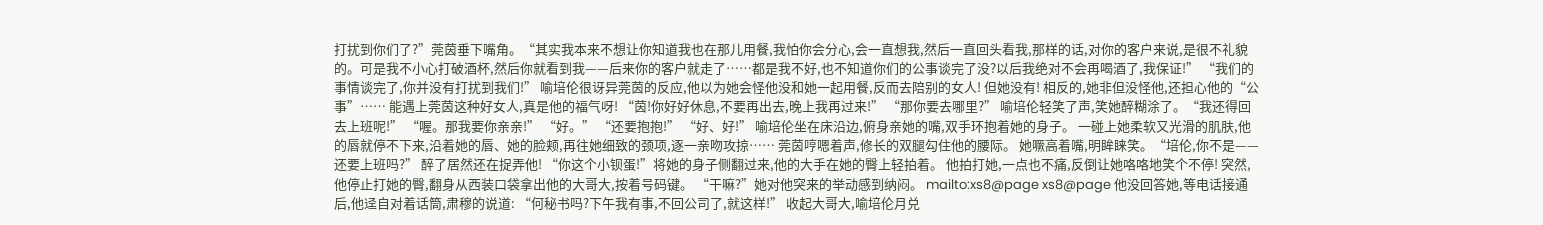打扰到你们了?”莞茵垂下嘴角。“其实我本来不想让你知道我也在那儿用餐,我怕你会分心,会一直想我,然后一直回头看我,那样的话,对你的客户来说,是很不礼貌的。可是我不小心打破酒杯,然后你就看到我——后来你的客户就走了……都是我不好,也不知道你们的公事谈完了没?以后我绝对不会再喝酒了,我保证!” “我们的事情谈完了,你并没有打扰到我们!” 喻培伦很讶异莞茵的反应,他以为她会怪他没和她一起用餐,反而去陪别的女人! 但她没有! 相反的,她非但没怪他,还担心他的“公事”…… 能遇上莞茵这种好女人,真是他的福气呀! “茵!你好好休息,不要再出去,晚上我再过来!” “那你要去哪里?” 喻培伦轻笑了声,笑她醉糊涂了。“我还得回去上班呢!” “喔。那我要你亲亲!” “好。” “还要抱抱!” “好、好!” 喻培伦坐在床沿边,俯身亲她的嘴,双手环抱着她的身子。 一碰上她柔软又光滑的肌肤,他的唇就停不下来,沿着她的唇、她的脸颊,再往她细致的颈项,逐一亲吻攻掠…… 莞茵哼嗯着声,修长的双腿勾住他的腰际。 她噘高着嘴,明眸睐笑。“培伦,你不是——还要上班吗?” 醉了居然还在捉弄他! “你这个小钡蛋!”将她的身子侧翻过来,他的大手在她的臀上轻拍着。 他拍打她,一点也不痛,反倒让她咯咯地笑个不停! 突然,他停止打她的臀,翻身从西装口袋拿出他的大哥大,按着号码键。 “干嘛?”她对他突来的举动感到纳闷。 mailto:xs8@page xs8@page 他没回答她,等电话接通后,他迳自对着话筒,肃穆的说道: “何秘书吗?下午我有事,不回公司了,就这样!” 收起大哥大,喻培伦月兑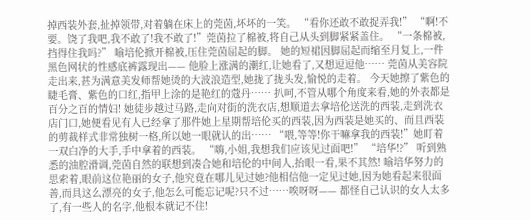掉西装外套,扯掉领带,对着躺在床上的莞茵,坏坏的一笑。 “看你还敢不敢捉弄我!” “啊!不要。饶了我吧,我不敢了!我不敢了!”莞茵拉了棉被,将自己从头到脚紧紧盖住。 “一条棉被,挡得住我吗?” 喻培伦掀开棉被,压住莞茵屈起的脚。 她的短裙因脚屈起而缩至月复上,一件黑色网状的性感底裤露现出—— 他脸上涨满的潮红,让她看了,又想逗逗他…… 莞茵从美容院走出来,甚为满意美发师帮她烫的大波浪造型,她拢了拢头发,愉悦的走着。 今天她擦了紫色的睫毛膏、紫色的口红,指甲上涂的是艳红的蔻丹…… 扒呵,不管从哪个角度来看,她的外表都是百分之百的情妇! 她徒步越过马路,走向对街的洗衣店,想顺道去拿培伦送洗的西装,走到洗衣店门口,她便看见有人已经拿了那件她上星期帮培伦买的西装,因为西装是她买的、而且西装的剪裁样式非常独树一格,所以她一眼就认的出…… “喂,等等!你干嘛拿我的西装!”她盯着一双白净的大手,手中拿着的西装。 “嗨,小姐,我想我们应该见过面吧!” “培华!?” 听到熟悉的油腔滑调,莞茵自然的联想到凑合她和培伦的中间人,抬眼一看,果不其然! 喻培华努力的思索着,眼前这位艳丽的女子,他究竟在哪儿见过她?他相信他一定见过她,因为她看起来很面善,而具这么漂亮的女子,他怎么可能忘记呢?只不过……唉呀呀—— 都怪自己认识的女人太多了,有一些人的名字,他根本就记不住!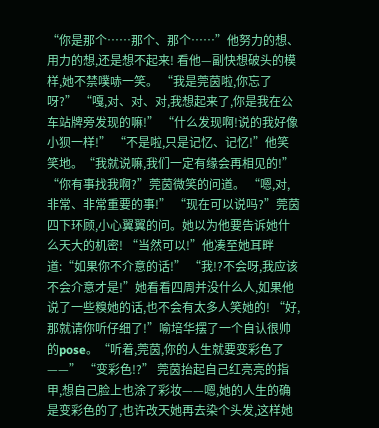“你是那个……那个、那个……”他努力的想、用力的想,还是想不起来! 看他—副快想破头的模样,她不禁噗哧一笑。 “我是莞茵啦,你忘了呀?” “嘎,对、对、对,我想起来了,你是我在公车站牌旁发现的嘛!” “什么发现啊!说的我好像小狈一样!” “不是啦,只是记忆、记忆!”他笑笑地。“我就说嘛,我们一定有缘会再相见的!” “你有事找我啊?”莞茵微笑的问道。 “嗯,对,非常、非常重要的事!” “现在可以说吗?”莞茵四下环顾,小心翼翼的问。她以为他要告诉她什么天大的机密! “当然可以!”他凑至她耳畔道:“如果你不介意的话!” “我!?不会呀,我应该不会介意才是!”她看看四周并没什么人,如果他说了一些糗她的话,也不会有太多人笑她的! “好,那就请你听仔细了!”喻培华摆了一个自认很帅的pose。“听着,莞茵,你的人生就要变彩色了——” “变彩色!?” 莞茵抬起自己红亮亮的指甲,想自己脸上也涂了彩妆——嗯,她的人生的确是变彩色的了,也许改天她再去染个头发,这样她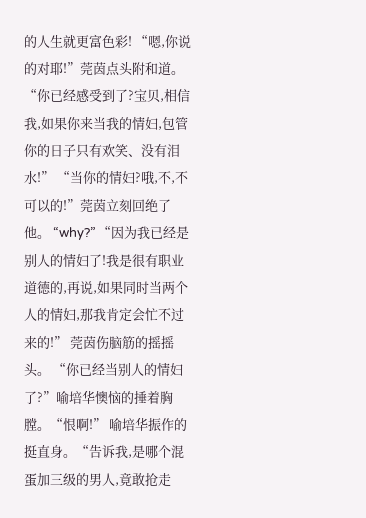的人生就更富色彩! “嗯,你说的对耶!”莞茵点头附和道。 “你已经感受到了?宝贝,相信我,如果你来当我的情妇,包管你的日子只有欢笑、没有泪水!” “当你的情妇?哦,不,不可以的!”莞茵立刻回绝了他。 “why?” “因为我已经是别人的情妇了!我是很有职业道德的,再说,如果同时当两个人的情妇,那我肯定会忙不过来的!” 莞茵伤脑筋的摇摇头。 “你已经当别人的情妇了?”喻培华懊恼的捶着胸膛。“恨啊!” 喻培华振作的挺直身。“告诉我,是哪个混蛋加三级的男人,竟敢抢走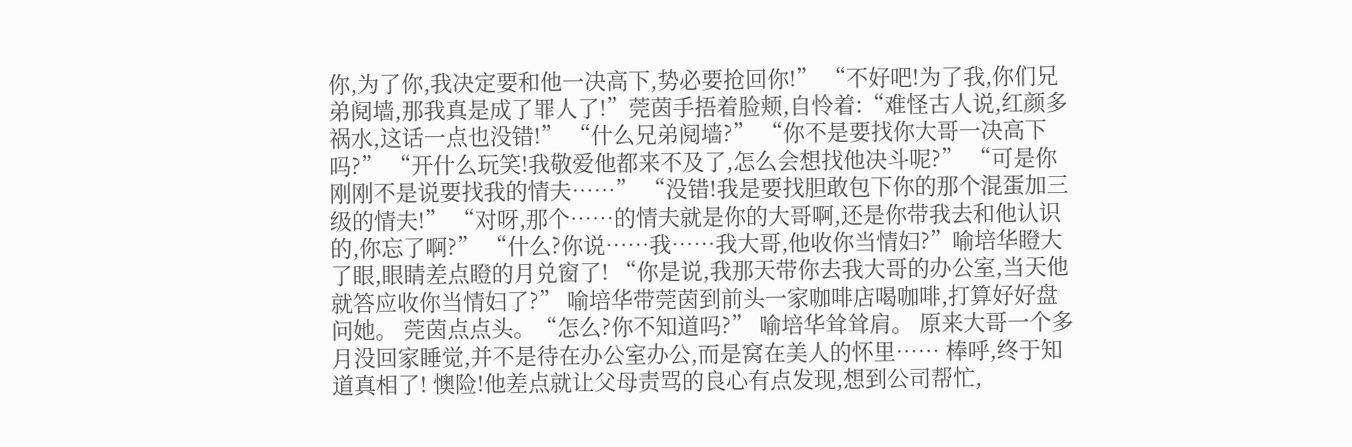你,为了你,我决定要和他一决高下,势必要抢回你!” “不好吧!为了我,你们兄弟阋墙,那我真是成了罪人了!”莞茵手捂着脸颊,自怜着:“难怪古人说,红颜多祸水,这话一点也没错!” “什么兄弟阋墙?” “你不是要找你大哥一决高下吗?” “开什么玩笑!我敬爱他都来不及了,怎么会想找他决斗呢?” “可是你刚刚不是说要找我的情夫……” “没错!我是要找胆敢包下你的那个混蛋加三级的情夫!” “对呀,那个……的情夫就是你的大哥啊,还是你带我去和他认识的,你忘了啊?” “什么?你说……我……我大哥,他收你当情妇?”喻培华瞪大了眼,眼睛差点瞪的月兑窗了! “你是说,我那天带你去我大哥的办公室,当天他就答应收你当情妇了?” 喻培华带莞茵到前头一家咖啡店喝咖啡,打算好好盘问她。 莞茵点点头。“怎么?你不知道吗?” 喻培华耸耸肩。 原来大哥一个多月没回家睡觉,并不是待在办公室办公,而是窝在美人的怀里…… 棒呼,终于知道真相了! 懊险!他差点就让父母责骂的良心有点发现,想到公司帮忙,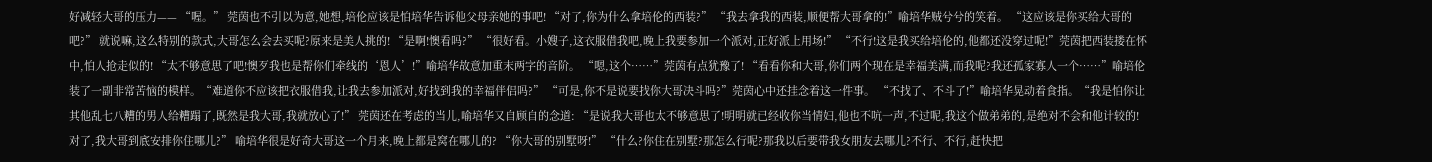好减轻大哥的压力—— “喔。” 莞茵也不引以为意,她想,培伦应该是怕培华告诉他父母亲她的事吧! “对了,你为什么拿培伦的西装?” “我去拿我的西装,顺便帮大哥拿的!”喻培华贼兮兮的笑着。 “这应该是你买给大哥的吧?” 就说嘛,这么特别的款式,大哥怎么会去买呢?原来是美人挑的! “是啊!懊看吗?” “很好看。小嫂子,这衣服借我吧,晚上我要参加一个派对,正好派上用场!” “不行!这是我买给培伦的,他都还没穿过呢!”莞茵把西装搂在怀中,怕人抢走似的! “太不够意思了吧!懊歹我也是帮你们牵线的‘恩人’!”喻培华故意加重末两字的音阶。 “嗯,这个……”莞茵有点犹豫了! “看看你和大哥,你们两个现在是幸福美满,而我呢?我还孤家寡人一个……”喻培伦装了一副非常苦恼的模样。“难道你不应该把衣服借我,让我去参加派对,好找到我的幸福伴侣吗?” “可是,你不是说要找你大哥决斗吗?”莞茵心中还挂念着这一件事。 “不找了、不斗了!”喻培华晃动着食指。“我是怕你让其他乱七八糟的男人给糟蹋了,既然是我大哥,我就放心了!” 莞茵还在考虑的当儿,喻培华又自顾自的念道: “是说我大哥也太不够意思了!明明就已经收你当情妇,他也不吭一声,不过呢,我这个做弟弟的,是绝对不会和他计较的!对了,我大哥到底安排你住哪儿?” 喻培华很是好奇大哥这一个月来,晚上都是窝在哪儿的? “你大哥的别墅呀!” “什么?你住在别墅?那怎么行呢?那我以后要带我女朋友去哪儿?不行、不行,赶快把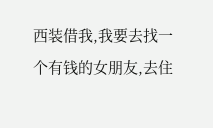西装借我,我要去找一个有钱的女朋友,去住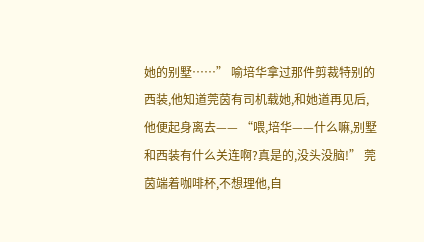她的别墅……” 喻培华拿过那件剪裁特别的西装,他知道莞茵有司机载她,和她道再见后,他便起身离去—— “喂,培华——什么嘛,别墅和西装有什么关连啊?真是的,没头没脑!” 莞茵端着咖啡杯,不想理他,自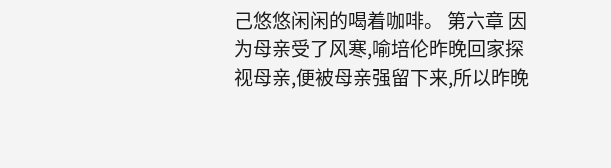己悠悠闲闲的喝着咖啡。 第六章 因为母亲受了风寒,喻培伦昨晚回家探视母亲,便被母亲强留下来,所以昨晚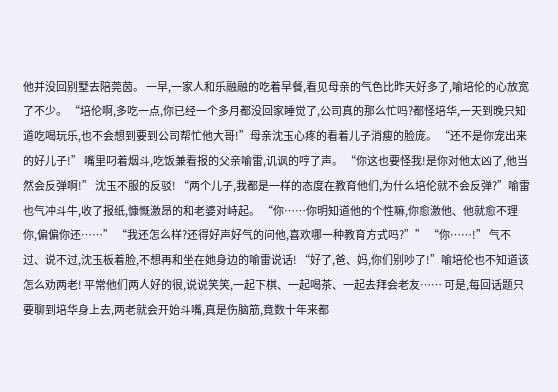他并没回别墅去陪莞茵。 一早,一家人和乐融融的吃着早餐,看见母亲的气色比昨天好多了,喻培伦的心放宽了不少。 “培伦啊,多吃一点,你已经一个多月都没回家睡觉了,公司真的那么忙吗?都怪培华,一天到晚只知道吃喝玩乐,也不会想到要到公司帮忙他大哥!”母亲沈玉心疼的看着儿子消瘦的脸庞。 “还不是你宠出来的好儿子!” 嘴里叼着烟斗,吃饭兼看报的父亲喻雷,讥讽的哼了声。 “你这也要怪我!是你对他太凶了,他当然会反弹啊!” 沈玉不服的反驳! “两个儿子,我都是一样的态度在教育他们,为什么培伦就不会反弹?”喻雷也气冲斗牛,收了报纸,慷慨激昂的和老婆对峙起。 “你……你明知道他的个性嘛,你愈激他、他就愈不理你,偏偏你还……” “我还怎么样?还得好声好气的问他,喜欢哪一种教育方式吗?”” “你……!” 气不过、说不过,沈玉板着脸,不想再和坐在她身边的喻雷说话! “好了,爸、妈,你们别吵了!”喻培伦也不知道该怎么劝两老! 平常他们两人好的很,说说笑笑,一起下棋、一起喝茶、一起去拜会老友…… 可是,每回话题只要聊到培华身上去,两老就会开始斗嘴,真是伤脑筋,竟数十年来都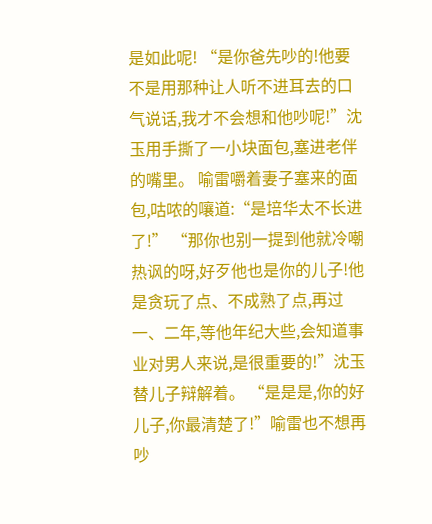是如此呢! “是你爸先吵的!他要不是用那种让人听不进耳去的口气说话,我才不会想和他吵呢!”沈玉用手撕了一小块面包,塞进老伴的嘴里。 喻雷嚼着妻子塞来的面包,咕哝的嚷道:“是培华太不长进了!” “那你也别一提到他就冷嘲热讽的呀,好歹他也是你的儿子!他是贪玩了点、不成熟了点,再过一、二年,等他年纪大些,会知道事业对男人来说,是很重要的!”沈玉替儿子辩解着。 “是是是,你的好儿子,你最清楚了!”喻雷也不想再吵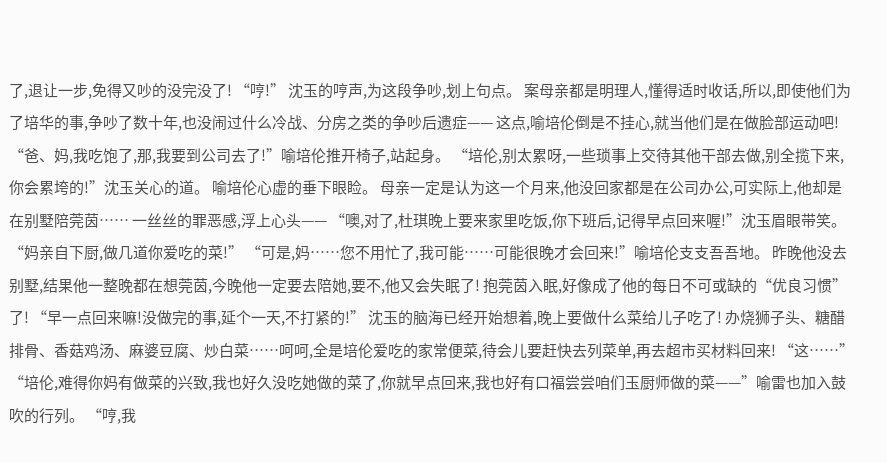了,退让一步,免得又吵的没完没了! “哼!” 沈玉的哼声,为这段争吵,划上句点。 案母亲都是明理人,懂得适时收话,所以,即使他们为了培华的事,争吵了数十年,也没闹过什么冷战、分房之类的争吵后遗症—— 这点,喻培伦倒是不挂心,就当他们是在做脸部运动吧! “爸、妈,我吃饱了,那,我要到公司去了!”喻培伦推开椅子,站起身。 “培伦,别太累呀,一些琐事上交待其他干部去做,别全揽下来,你会累垮的!”沈玉关心的道。 喻培伦心虚的垂下眼睑。 母亲一定是认为这一个月来,他没回家都是在公司办公,可实际上,他却是在别墅陪莞茵…… 一丝丝的罪恶感,浮上心头—— “噢,对了,杜琪晚上要来家里吃饭,你下班后,记得早点回来喔!”沈玉眉眼带笑。“妈亲自下厨,做几道你爱吃的菜!” “可是,妈……您不用忙了,我可能……可能很晚才会回来!”喻培伦支支吾吾地。 昨晚他没去别墅,结果他一整晚都在想莞茵,今晚他一定要去陪她,要不,他又会失眠了! 抱莞茵入眠,好像成了他的每日不可或缺的“优良习惯”了! “早一点回来嘛!没做完的事,延个一天,不打紧的!” 沈玉的脑海已经开始想着,晚上要做什么菜给儿子吃了! 办烧狮子头、糖醋排骨、香菇鸡汤、麻婆豆腐、炒白菜……呵呵,全是培伦爱吃的家常便菜,待会儿要赶快去列菜单,再去超市买材料回来! “这……” “培伦,难得你妈有做菜的兴致,我也好久没吃她做的菜了,你就早点回来,我也好有口福尝尝咱们玉厨师做的菜——”喻雷也加入鼓吹的行列。 “哼,我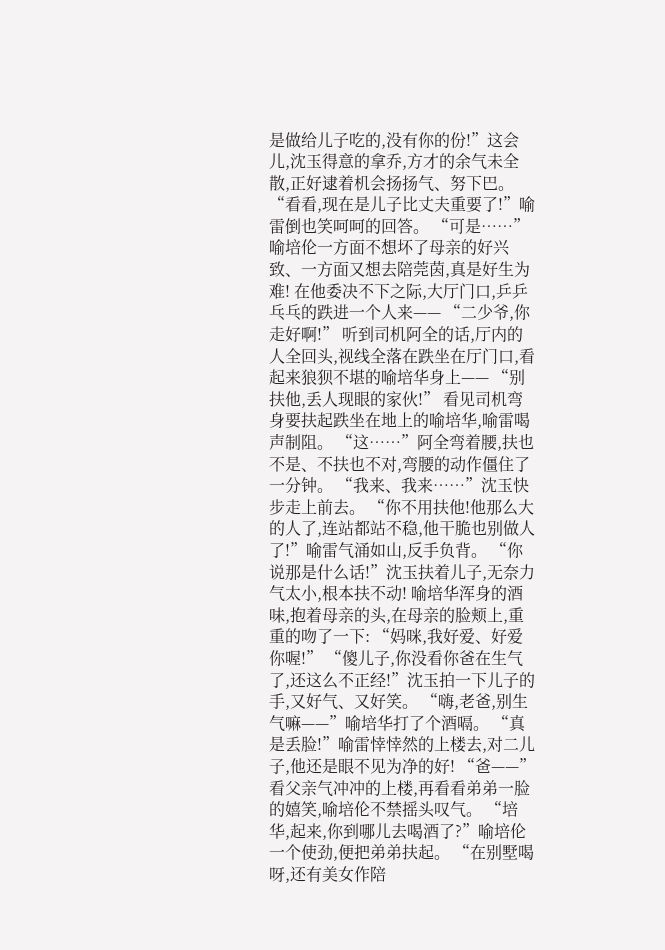是做给儿子吃的,没有你的份!”这会儿,沈玉得意的拿乔,方才的余气未全散,正好逮着机会扬扬气、努下巴。 “看看,现在是儿子比丈夫重要了!”喻雷倒也笑呵呵的回答。 “可是……” 喻培伦一方面不想坏了母亲的好兴致、一方面又想去陪莞茵,真是好生为难! 在他委决不下之际,大厅门口,乒乒乓乓的跌进一个人来—— “二少爷,你走好啊!” 听到司机阿全的话,厅内的人全回头,视线全落在跌坐在厅门口,看起来狼狈不堪的喻培华身上—— “别扶他,丢人现眼的家伙!” 看见司机弯身要扶起跌坐在地上的喻培华,喻雷喝声制阻。 “这……”阿全弯着腰,扶也不是、不扶也不对,弯腰的动作僵住了一分钟。 “我来、我来……”沈玉快步走上前去。 “你不用扶他!他那么大的人了,连站都站不稳,他干脆也别做人了!”喻雷气涌如山,反手负背。 “你说那是什么话!”沈玉扶着儿子,无奈力气太小,根本扶不动! 喻培华浑身的酒味,抱着母亲的头,在母亲的脸颊上,重重的吻了一下: “妈咪,我好爱、好爱你喔!” “傻儿子,你没看你爸在生气了,还这么不正经!”沈玉拍一下儿子的手,又好气、又好笑。 “嗨,老爸,别生气嘛——”喻培华打了个酒嗝。 “真是丢脸!”喻雷悻悻然的上楼去,对二儿子,他还是眼不见为净的好! “爸——” 看父亲气冲冲的上楼,再看看弟弟一脸的嬉笑,喻培伦不禁摇头叹气。 “培华,起来,你到哪儿去喝酒了?”喻培伦一个使劲,便把弟弟扶起。 “在别墅喝呀,还有美女作陪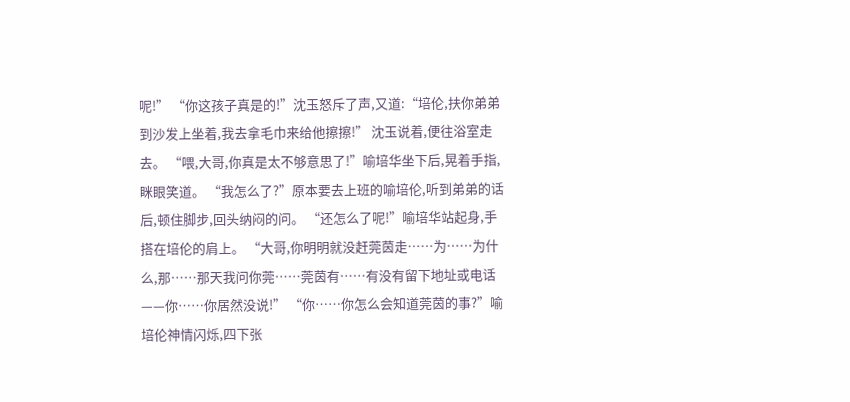呢!” “你这孩子真是的!”沈玉怒斥了声,又道:“培伦,扶你弟弟到沙发上坐着,我去拿毛巾来给他擦擦!” 沈玉说着,便往浴室走去。 “喂,大哥,你真是太不够意思了!”喻培华坐下后,晃着手指,眯眼笑道。 “我怎么了?”原本要去上班的喻培伦,听到弟弟的话后,顿住脚步,回头纳闷的问。 “还怎么了呢!”喻培华站起身,手搭在培伦的肩上。 “大哥,你明明就没赶莞茵走……为……为什么,那……那天我问你莞……莞茵有……有没有留下地址或电话——你……你居然没说!” “你……你怎么会知道莞茵的事?”喻培伦神情闪烁,四下张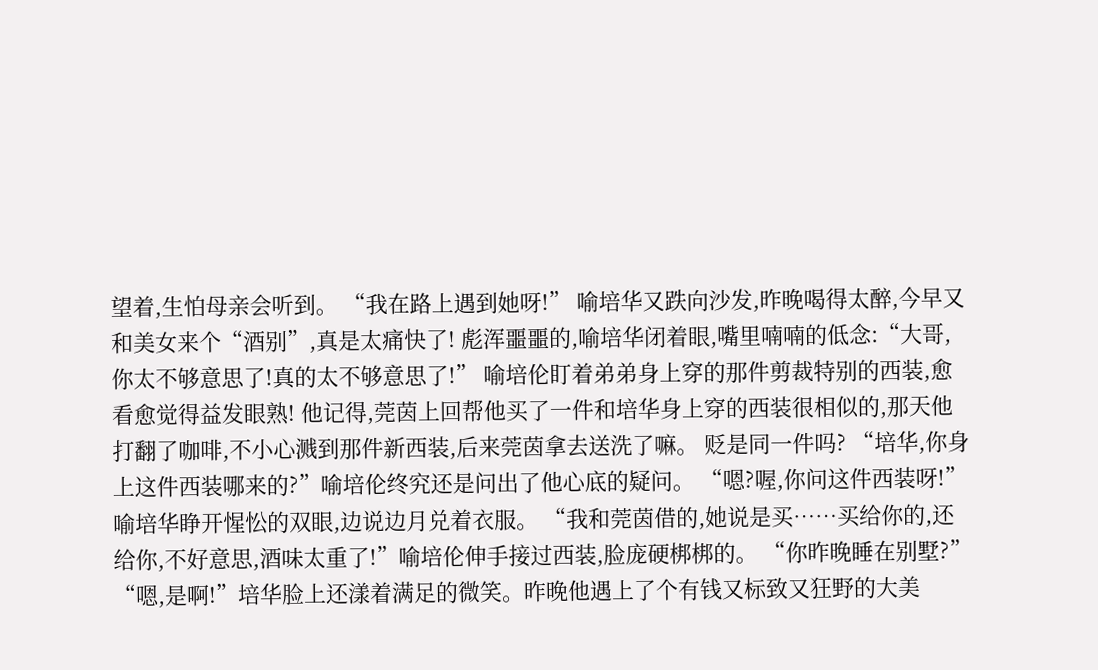望着,生怕母亲会听到。 “我在路上遇到她呀!” 喻培华又跌向沙发,昨晚喝得太醉,今早又和美女来个“酒别”,真是太痛快了! 彪浑噩噩的,喻培华闭着眼,嘴里喃喃的低念:“大哥,你太不够意思了!真的太不够意思了!” 喻培伦盯着弟弟身上穿的那件剪裁特别的西装,愈看愈觉得益发眼熟! 他记得,莞茵上回帮他买了一件和培华身上穿的西装很相似的,那天他打翻了咖啡,不小心溅到那件新西装,后来莞茵拿去送洗了嘛。 贬是同一件吗? “培华,你身上这件西装哪来的?”喻培伦终究还是问出了他心底的疑问。 “嗯?喔,你问这件西装呀!”喻培华睁开惺忪的双眼,边说边月兑着衣服。 “我和莞茵借的,她说是买……买给你的,还给你,不好意思,酒味太重了!”喻培伦伸手接过西装,脸庞硬梆梆的。 “你昨晚睡在别墅?” “嗯,是啊!”培华脸上还漾着满足的微笑。昨晚他遇上了个有钱又标致又狂野的大美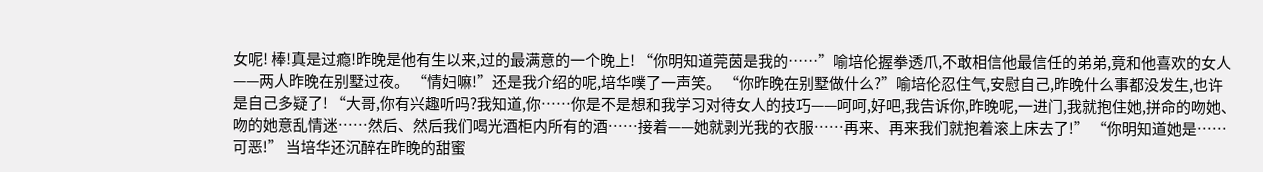女呢! 棒!真是过瘾!昨晚是他有生以来,过的最满意的一个晚上! “你明知道莞茵是我的……”喻培伦握拳透爪,不敢相信他最信任的弟弟,竟和他喜欢的女人——两人昨晚在别墅过夜。 “情妇嘛!”还是我介绍的呢,培华噗了一声笑。 “你昨晚在别墅做什么?”喻培伦忍住气,安慰自己,昨晚什么事都没发生,也许是自己多疑了! “大哥,你有兴趣听吗?我知道,你……你是不是想和我学习对待女人的技巧——呵呵,好吧,我告诉你,昨晚呢,一进门,我就抱住她,拼命的吻她、吻的她意乱情迷……然后、然后我们喝光酒柜内所有的酒……接着——她就剥光我的衣服……再来、再来我们就抱着滚上床去了!” “你明知道她是……可恶!” 当培华还沉醉在昨晚的甜蜜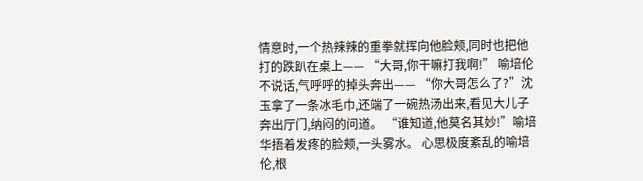情意时,一个热辣辣的重拳就挥向他脸颊,同时也把他打的跌趴在桌上—— “大哥,你干嘛打我啊!” 喻培伦不说话,气呼呼的掉头奔出—— “你大哥怎么了?”沈玉拿了一条冰毛巾,还端了一碗热汤出来,看见大儿子奔出厅门,纳闷的问道。 “谁知道,他莫名其妙!”喻培华捂着发疼的脸颊,一头雾水。 心思极度紊乱的喻培伦,根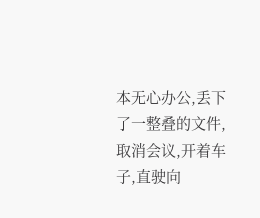本无心办公,丢下了一整叠的文件,取消会议,开着车子,直驶向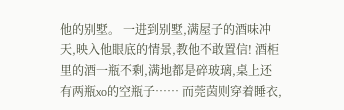他的别墅。 一进到别墅,满屋子的酒味冲天,映入他眼底的情景,教他不敢置信! 酒柜里的酒一瓶不剩,满地都是碎玻璃,桌上还有两瓶xo的空瓶子…… 而莞茵则穿着睡衣,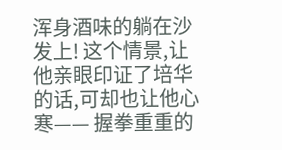浑身酒味的躺在沙发上! 这个情景,让他亲眼印证了培华的话,可却也让他心寒—— 握拳重重的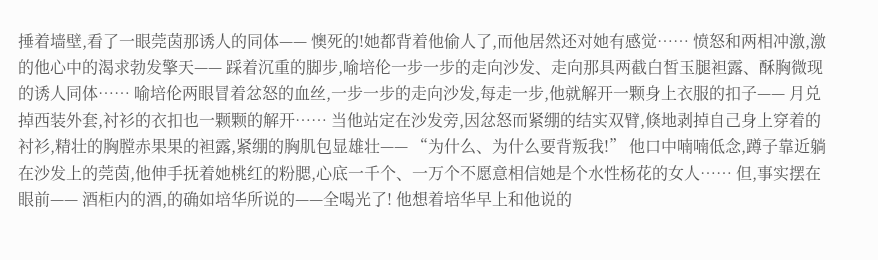捶着墙壁,看了一眼莞茵那诱人的同体—— 懊死的!她都背着他偷人了,而他居然还对她有感觉…… 愤怒和两相冲激,激的他心中的渴求勃发擎天—— 踩着沉重的脚步,喻培伦一步一步的走向沙发、走向那具两截白皙玉腿袒露、酥胸微现的诱人同体…… 喻培伦两眼冒着忿怒的血丝,一步一步的走向沙发,每走一步,他就解开一颗身上衣服的扣子—— 月兑掉西装外套,衬衫的衣扣也一颗颗的解开…… 当他站定在沙发旁,因忿怒而紧绷的结实双臂,倏地剥掉自己身上穿着的衬衫,精壮的胸膛赤果果的袒露,紧绷的胸肌包显雄壮—— “为什么、为什么要背叛我!” 他口中喃喃低念,蹲子靠近躺在沙发上的莞茵,他伸手抚着她桃红的粉腮,心底一千个、一万个不愿意相信她是个水性杨花的女人…… 但,事实摆在眼前—— 酒柜内的酒,的确如培华所说的——全喝光了! 他想着培华早上和他说的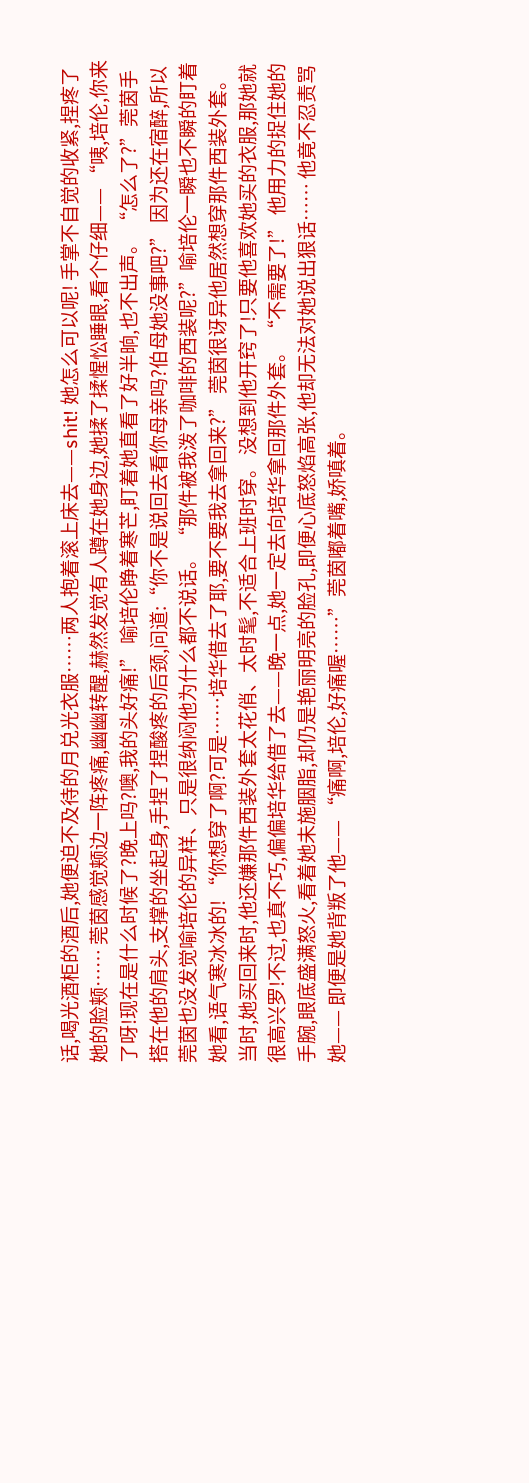话,喝光酒柜的酒后,她便迫不及待的月兑光衣服……两人抱着滚上床去——shit! 她怎么可以呢! 手掌不自觉的收紧,捏疼了她的脸颊…… 莞茵感觉颊边一阵疼痛,幽幽转醒,赫然发觉有人蹲在她身边,她揉了揉惺忪睡眼,看个仔细—— “咦,培伦,你来了呀!现在是什么时候了?晚上吗?噢,我的头好痛!” 喻培伦睁着寒芒,盯着她直看了好半晌,也不出声。 “怎么了?”莞茵手搭在他的肩头,支撑的坐起身,手捏了捏酸疼的后颈,问道:“你不是说回去看你母亲吗?伯母她没事吧?” 因为还在宿醉,所以莞茵也没发觉喻培伦的异样、只是很纳闷他为什么都不说话。 “那件被我泼了咖啡的西装呢?”喻培伦一瞬也不瞬的盯着她看,语气寒冰冰的! “你想穿了啊?可是……培华借去了耶,要不要我去拿回来?” 莞茵很讶异他居然想穿那件西装外套。 当时,她买回来时,他还嫌那件西装外套太花俏、太时髦,不适合上班时穿。 没想到他开窍了!只要他喜欢她买的衣服,那她就很高兴罗!不过,也真不巧,偏偏培华给借了去——晚一点,她一定去向培华拿回那件外套。 “不需要了!” 他用力的捉住她的手腕,眼底盛满怒火,看着她未施胭脂,却仍是艳丽明亮的脸孔,即便心底怒焰高张,他却无法对她说出狠话…… 他竟不忍责骂她—— 即便是她背叛了他—— “痛啊,培伦,好痛喔……”莞茵嘟着嘴,娇嗔着。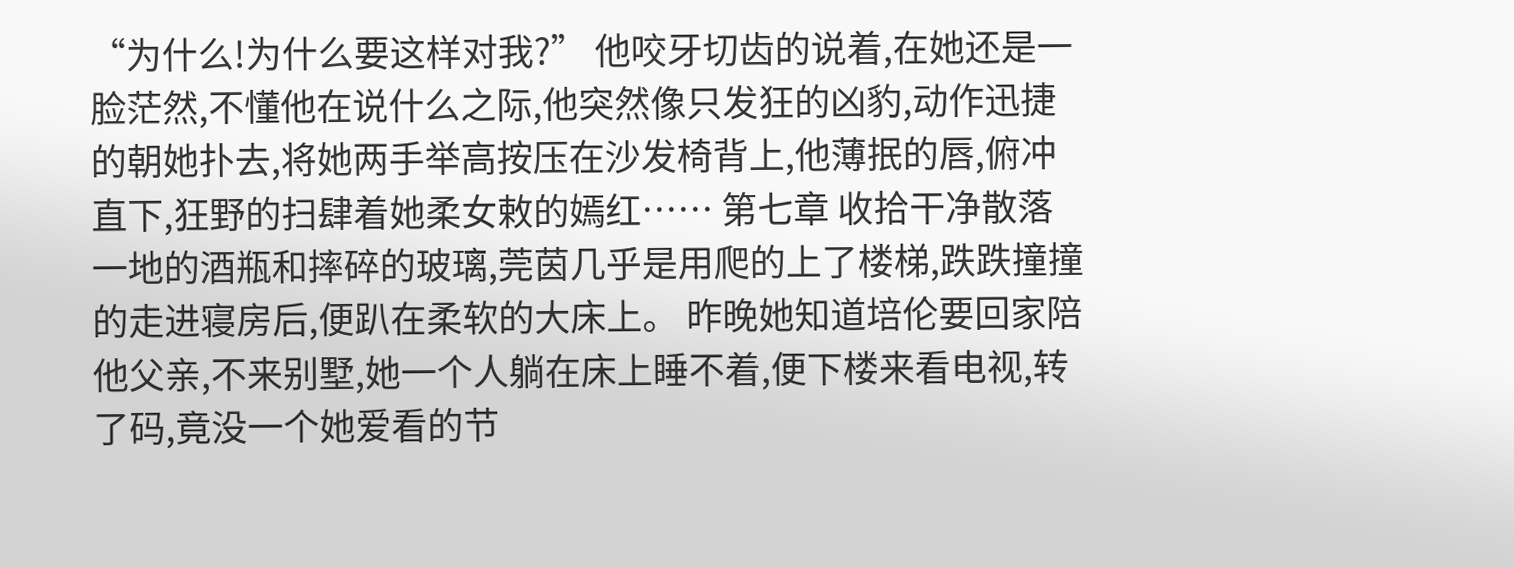“为什么!为什么要这样对我?” 他咬牙切齿的说着,在她还是一脸茫然,不懂他在说什么之际,他突然像只发狂的凶豹,动作迅捷的朝她扑去,将她两手举高按压在沙发椅背上,他薄抿的唇,俯冲直下,狂野的扫肆着她柔女敕的嫣红…… 第七章 收拾干净散落一地的酒瓶和摔碎的玻璃,莞茵几乎是用爬的上了楼梯,跌跌撞撞的走进寝房后,便趴在柔软的大床上。 昨晚她知道培伦要回家陪他父亲,不来别墅,她一个人躺在床上睡不着,便下楼来看电视,转了码,竟没一个她爱看的节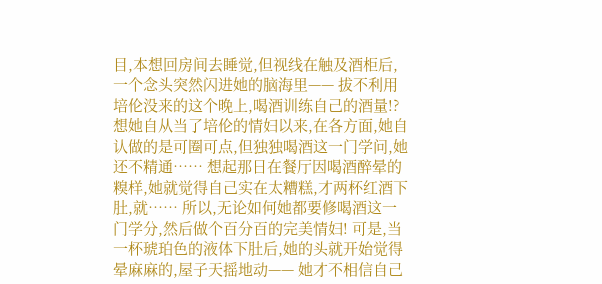目,本想回房间去睡觉,但视线在触及酒柜后,一个念头突然闪进她的脑海里—— 拔不利用培伦没来的这个晚上,喝酒训练自己的酒量!? 想她自从当了培伦的情妇以来,在各方面,她自认做的是可圈可点,但独独喝酒这一门学问,她还不精通…… 想起那日在餐厅因喝酒醉晕的糗样,她就觉得自己实在太糟糕,才两杯红酒下肚,就…… 所以,无论如何她都要修喝酒这一门学分,然后做个百分百的完美情妇! 可是,当一杯琥珀色的液体下肚后,她的头就开始觉得晕麻麻的,屋子天摇地动—— 她才不相信自己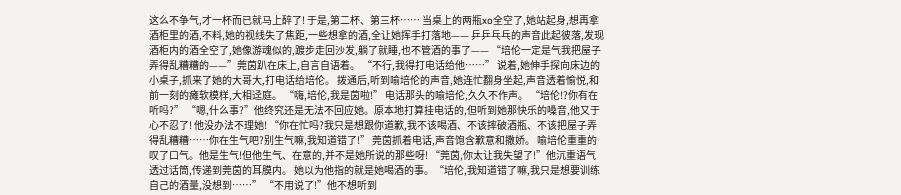这么不争气,才一杯而已就马上醉了! 于是,第二杯、第三杯…… 当桌上的两瓶xo全空了,她站起身,想再拿酒柜里的酒,不料,她的视线失了焦距,一些想拿的酒,全让她挥手打落地—— 乒乒乓乓的声音此起彼落,发现酒柜内的酒全空了,她像游魂似的,踱步走回沙发,躺了就睡,也不管酒的事了—— “培伦一定是气我把屋子弄得乱糟糟的——”莞茵趴在床上,自言自语着。 “不行,我得打电话给他……” 说着,她伸手探向床边的小桌子,抓来了她的大哥大,打电话给培伦。 拨通后,听到喻培伦的声音,她连忙翻身坐起,声音透着愉悦,和前一刻的瘫软模样,大相迳庭。 “嗨,培伦,我是茵啦!” 电话那头的喻培伦,久久不作声。 “培伦!?你有在听吗?” “嗯,什么事?”他终究还是无法不回应她。原本地打算挂电话的,但听到她那快乐的嗓音,他又于心不忍了! 他没办法不理她! “你在忙吗?我只是想跟你道歉,我不该喝酒、不该摔破酒瓶、不该把屋子弄得乱糟糟……你在生气吧?别生气嘛,我知道错了!” 莞茵抓着电话,声音饱含歉意和撒娇。 喻培伦重重的叹了口气。他是生气!但他生气、在意的,并不是她所说的那些呀! “莞茵,你太让我失望了!”他沉重语气透过话筒,传递到莞茵的耳膜内。 她以为他指的就是她喝酒的事。“培伦,我知道错了嘛,我只是想要训练自己的酒量,没想到……” “不用说了!”他不想听到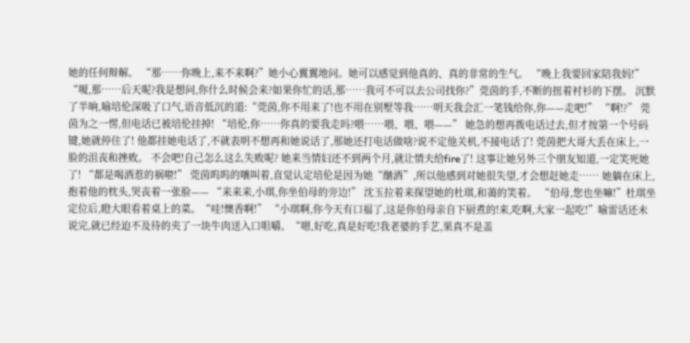她的任何辩解。 “那……你晚上,来不来啊?”她小心翼翼地问。她可以感觉到他真的、真的非常的生气。 “晚上我要回家陪我妈!” “嗄,那……后天呢?我是想问,你什么时候会来?如果你忙的话,那……我可不可以去公司找你?”莞茵的手,不断的扭着衬衫的下摆。 沉默了半晌,喻培伦深吸了口气,语音低沉的道:“莞茵,你不用来了!也不用在别墅等我……明天我会汇一笔钱给你,你——走吧!” “啊!?” 莞茵为之一愣,但电话已被培伦挂掉! “培伦,你……你真的要我走吗?喂……喂、喂、喂——” 她急的想再拨电话过去,但才按第一个号码键,她就停住了! 他都挂她电话了,不就表明不想再和她说话了,那她还打电话做啥?说不定他关机,不接电话了! 莞茵把大哥大丢在床上,一脸的沮丧和挫败。 不会吧!自己怎么这么失败呢? 她来当情妇还不到两个月,就让情夫给fire了! 这事让她另外三个朋友知道,一定笑死她了! “都是喝酒惹的祸啦!” 莞茵呜呜的嚷叫着,直觉认定培伦是因为她“酗酒”,所以他感到对她很失望,才会想赶她走…… 她躺在床上,抱着他的枕头,哭丧着一张脸—— “来来来,小琪,你坐伯母的旁边!” 沈玉拉着来探望她的杜琪,和蔼的笑着。 “伯母,您也坐嘛!”杜琪坐定位后,瞪大眼看着桌上的菜。“哇!懊香啊!” “小琪啊,你今天有口福了,这是你伯母亲自下厨煮的!来,吃啊,大家一起吃!”喻雷话还未说完,就已经迫不及待的夹了一块牛肉送入口咀嚼。“嗯,好吃,真是好吃!我老婆的手艺,果真不是盖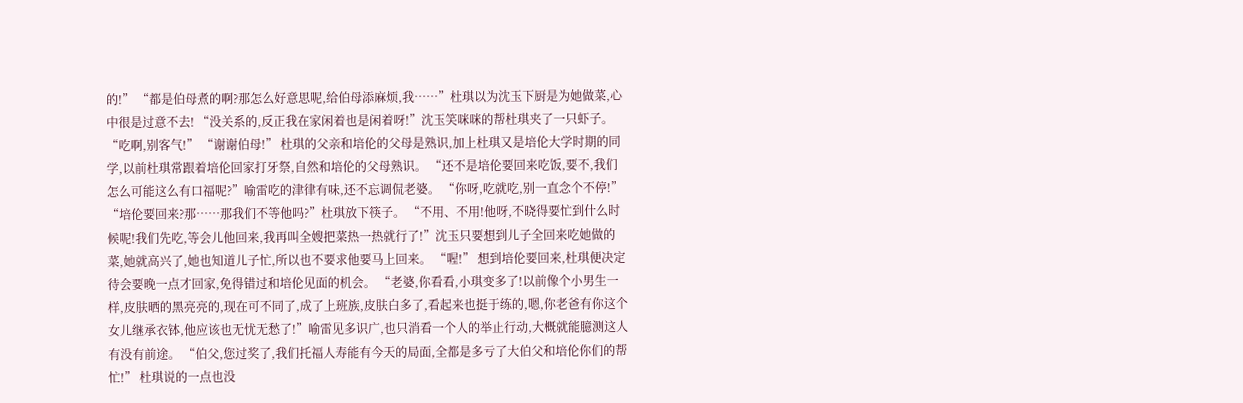的!” “都是伯母煮的啊?那怎么好意思呢,给伯母添麻烦,我……”杜琪以为沈玉下厨是为她做菜,心中很是过意不去! “没关系的,反正我在家闲着也是闲着呀!”沈玉笑咪咪的帮杜琪夹了一只虾子。“吃啊,别客气!” “谢谢伯母!” 杜琪的父亲和培伦的父母是熟识,加上杜琪又是培伦大学时期的同学,以前杜琪常跟着培伦回家打牙祭,自然和培伦的父母熟识。 “还不是培伦要回来吃饭,要不,我们怎么可能这么有口福呢?”喻雷吃的津律有味,还不忘调侃老婆。 “你呀,吃就吃,别一直念个不停!” “培伦要回来?那……那我们不等他吗?”杜琪放下筷子。 “不用、不用!他呀,不晓得要忙到什么时候呢!我们先吃,等会儿他回来,我再叫全嫂把菜热一热就行了!”沈玉只要想到儿子全回来吃她做的菜,她就高兴了,她也知道儿子忙,所以也不要求他要马上回来。 “喔!” 想到培伦要回来,杜琪便决定待会要晚一点才回家,免得错过和培伦见面的机会。 “老婆,你看看,小琪变多了!以前像个小男生一样,皮肤晒的黑亮亮的,现在可不同了,成了上班族,皮肤白多了,看起来也挺于练的,嗯,你老爸有你这个女儿继承衣钵,他应该也无忧无愁了!”喻雷见多识广,也只消看一个人的举止行动,大概就能臆测这人有没有前途。 “伯父,您过奖了,我们托福人寿能有今天的局面,全都是多亏了大伯父和培伦你们的帮忙!” 杜琪说的一点也没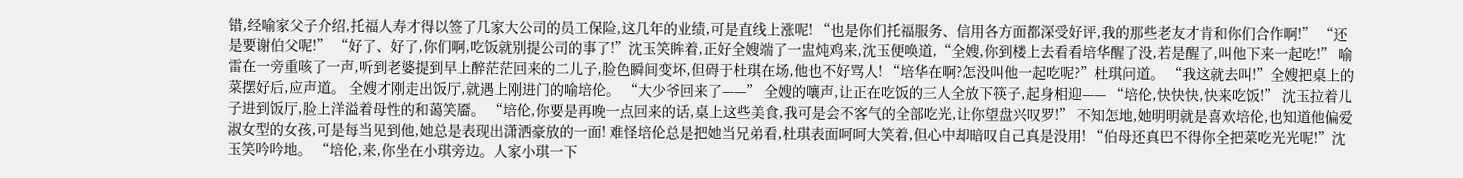错,经喻家父子介绍,托福人寿才得以签了几家大公司的员工保险,这几年的业绩,可是直线上涨呢! “也是你们托福服务、信用各方面都深受好评,我的那些老友才肯和你们合作啊!” “还是要谢伯父呢!” “好了、好了,你们啊,吃饭就别提公司的事了!”沈玉笑眸着,正好全嫂端了一盅炖鸡来,沈玉便唤道,“全嫂,你到楼上去看看培华醒了没,若是醒了,叫他下来一起吃!” 喻雷在一旁重咳了一声,听到老婆提到早上醉茫茫回来的二儿子,脸色瞬间变坏,但碍于杜琪在场,他也不好骂人! “培华在啊?怎没叫他一起吃呢?”杜琪问道。 “我这就去叫!”全嫂把桌上的菜摆好后,应声道。 全嫂才刚走出饭厅,就遇上刚进门的喻培伦。 “大少爷回来了——” 全嫂的嚷声,让正在吃饭的三人全放下筷子,起身相迎—— “培伦,快快快,快来吃饭!” 沈玉拉着儿子进到饭厅,脸上洋溢着母性的和蔼笑靥。 “培伦,你要是再晚一点回来的话,桌上这些美食,我可是会不客气的全部吃光,让你望盘兴叹罗!” 不知怎地,她明明就是喜欢培伦,也知道他偏爱淑女型的女孩,可是每当见到他,她总是表现出潇洒豪放的一面! 难怪培伦总是把她当兄弟看,杜琪表面呵呵大笑着,但心中却暗叹自己真是没用! “伯母还真巴不得你全把菜吃光光呢!”沈玉笑吟吟地。 “培伦,来,你坐在小琪旁边。人家小琪一下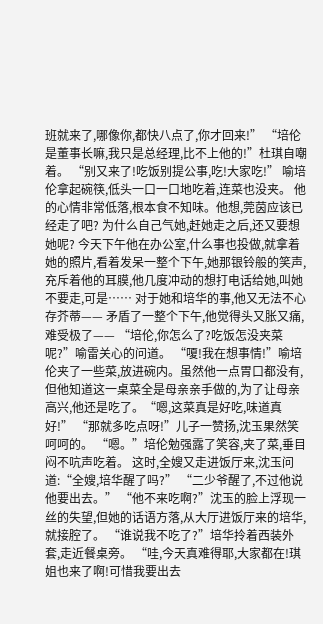班就来了,哪像你,都快八点了,你才回来!” “培伦是董事长嘛,我只是总经理,比不上他的!”杜琪自嘲着。 “别又来了!吃饭别提公事,吃!大家吃!” 喻培伦拿起碗筷,低头一口一口地吃着,连菜也没夹。 他的心情非常低落,根本食不知味。他想,莞茵应该已经走了吧? 为什么自己气她,赶她走之后,还又要想她呢? 今天下午他在办公室,什么事也投做,就拿着她的照片,看着发呆一整个下午,她那银铃般的笑声,充斥着他的耳膜,他几度冲动的想打电话给她,叫她不要走,可是…… 对于她和培华的事,他又无法不心存芥蒂—— 矛盾了一整个下午,他觉得头又胀又痛,难受极了—— “培伦,你怎么了?吃饭怎没夹菜呢?”喻雷关心的问道。 “嗄!我在想事情!”喻培伦夹了一些菜,放进碗内。虽然他一点胃口都没有,但他知道这一桌菜全是母亲亲手做的,为了让母亲高兴,他还是吃了。“嗯,这菜真是好吃,味道真好!” “那就多吃点呀!”儿子一赞扬,沈玉果然笑呵呵的。 “嗯。”培伦勉强露了笑容,夹了菜,垂目闷不吭声吃着。 这时,全嫂又走进饭厅来,沈玉问道:“全嫂,培华醒了吗?” “二少爷醒了,不过他说他要出去。” “他不来吃啊?”沈玉的脸上浮现一丝的失望,但她的话语方落,从大厅进饭厅来的培华,就接腔了。 “谁说我不吃了?”培华拎着西装外套,走近餐桌旁。 “哇,今天真难得耶,大家都在!琪姐也来了啊!可惜我要出去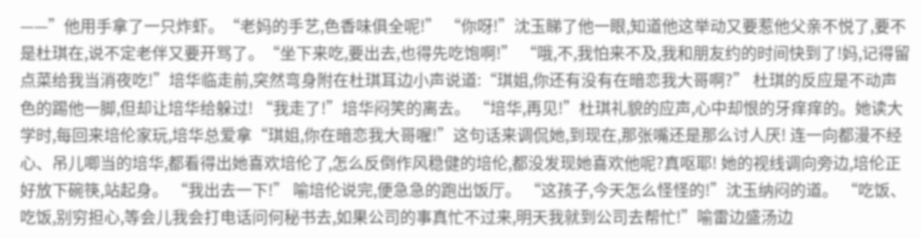——”他用手拿了一只炸虾。“老妈的手艺,色香味俱全呢!” “你呀!”沈玉睇了他一眼,知道他这举动又要惹他父亲不悦了,要不是杜琪在,说不定老伴又要开骂了。“坐下来吃,要出去,也得先吃饱啊!” “哦,不,我怕来不及,我和朋友约的时间快到了!妈,记得留点菜给我当消夜吃!”培华临走前,突然弯身附在杜琪耳边小声说道:“琪姐,你还有没有在暗恋我大哥啊?” 杜琪的反应是不动声色的踢他一脚,但却让培华给躲过! “我走了!”培华闷笑的离去。 “培华,再见!”杜琪礼貌的应声,心中却恨的牙痒痒的。她读大学时,每回来培伦家玩,培华总爱拿“琪姐,你在暗恋我大哥喔!”这句话来调侃她,到现在,那张嘴还是那么讨人厌! 连一向都漫不经心、吊儿唧当的培华,都看得出她喜欢培伦了,怎么反倒作风稳健的培伦,都没发现她喜欢他呢?真呕耶! 她的视线调向旁边,培伦正好放下碗筷,站起身。 “我出去一下!” 喻培伦说完,便急急的跑出饭厅。 “这孩子,今天怎么怪怪的!”沈玉纳闷的道。 “吃饭、吃饭,别穷担心,等会儿我会打电话问何秘书去,如果公司的事真忙不过来,明天我就到公司去帮忙!”喻雷边盛汤边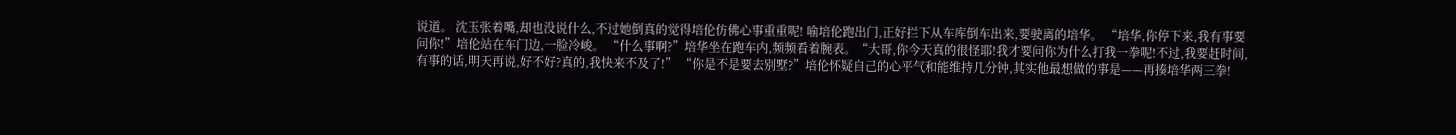说道。 沈玉张着嘴,却也没说什么,不过她倒真的觉得培伦仿佛心事重重呢! 喻培伦跑出门,正好拦下从车库倒车出来,要驶离的培华。 “培华,你停下来,我有事要问你!”培伦站在车门边,一脸冷峻。 “什么事啊?”培华坐在跑车内,频频看着腕表。“大哥,你今天真的很怪耶!我才要问你为什么打我一拳呢!不过,我要赶时间,有事的话,明天再说,好不好?真的,我快来不及了!” “你是不是要去别墅?”培伦怀疑自己的心平气和能维持几分钟,其实他最想做的事是——再揍培华两三拳!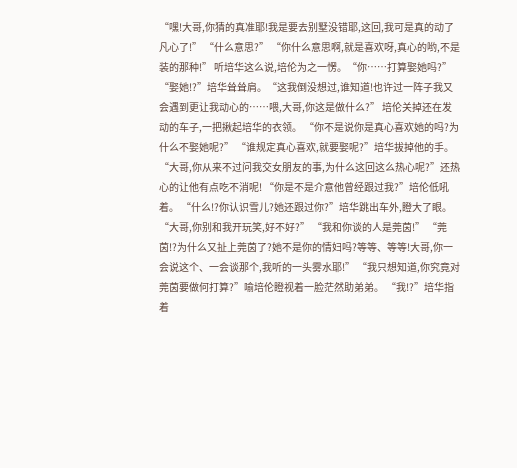“嘿!大哥,你猜的真准耶!我是要去别墅没错耶,这回,我可是真的动了凡心了!” “什么意思?” “你什么意思啊,就是喜欢呀,真心的哟,不是装的那种!” 听培华这么说,培伦为之一愣。“你……打算娶她吗?” “娶她!?”培华耸耸肩。“这我倒没想过,谁知道!也许过一阵子我又会遇到更让我动心的……喂,大哥,你这是做什么?” 培伦关掉还在发动的车子,一把揪起培华的衣领。 “你不是说你是真心喜欢她的吗?为什么不娶她呢?” “谁规定真心喜欢,就要娶呢?”培华拔掉他的手。“大哥,你从来不过问我交女朋友的事,为什么这回这么热心呢?”还热心的让他有点吃不消呢! “你是不是介意他曾经跟过我?”培伦低吼着。 “什么!?你认识雪儿?她还跟过你?”培华跳出车外,瞪大了眼。 “大哥,你别和我开玩笑,好不好?” “我和你谈的人是莞茵!” “莞茵!?为什么又扯上莞茵了?她不是你的情妇吗?等等、等等!大哥,你一会说这个、一会谈那个,我听的一头雾水耶!” “我只想知道,你究竟对莞茵要做何打算?”喻培伦瞪视着一脸茫然助弟弟。 “我!?”培华指着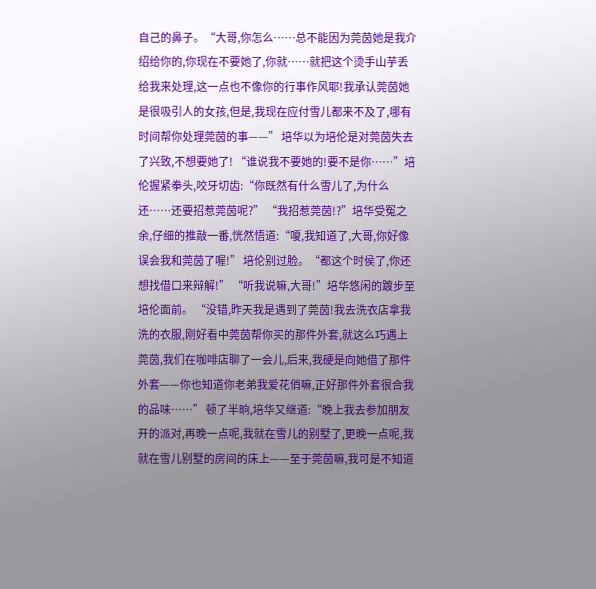自己的鼻子。“大哥,你怎么……总不能因为莞茵她是我介绍给你的,你现在不要她了,你就……就把这个烫手山芋丢给我来处理,这一点也不像你的行事作风耶!我承认莞茵她是很吸引人的女孩,但是,我现在应付雪儿都来不及了,哪有时间帮你处理莞茵的事——” 培华以为培伦是对莞茵失去了兴致,不想要她了! “谁说我不要她的!要不是你……”培伦握紧拳头,咬牙切齿:“你既然有什么雪儿了,为什么还……还要招惹莞茵呢?” “我招惹莞茵!?”培华受冤之余,仔细的推敲一番,恍然悟道:“嗄,我知道了,大哥,你好像误会我和莞茵了喔!” 培伦别过脸。“都这个时侯了,你还想找借口来辩解!” “听我说嘛,大哥!”培华悠闲的踱步至培伦面前。 “没错,昨天我是遇到了莞茵!我去洗衣店拿我洗的衣服,刚好看中莞茵帮你买的那件外套,就这么巧遇上莞茵,我们在咖啡店聊了一会儿,后来,我硬是向她借了那件外套——你也知道你老弟我爱花俏嘛,正好那件外套很合我的品味……” 顿了半晌,培华又继道:“晚上我去参加朋友开的派对,再晚一点呢,我就在雪儿的别墅了,更晚一点呢,我就在雪儿别墅的房间的床上——至于莞茵嘛,我可是不知道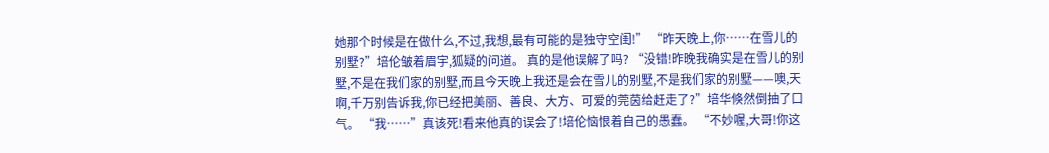她那个时候是在做什么,不过,我想,最有可能的是独守空闺!” “昨天晚上,你……在雪儿的别墅?”培伦皱着眉宇,狐疑的问道。 真的是他误解了吗? “没错!昨晚我确实是在雪儿的别墅,不是在我们家的别墅,而且今天晚上我还是会在雪儿的别墅,不是我们家的别墅——噢,天啊,千万别告诉我,你已经把美丽、善良、大方、可爱的莞茵给赶走了?”培华倏然倒抽了口气。 “我……”真该死!看来他真的误会了!培伦恼恨着自己的愚蠢。 “不妙喔,大哥!你这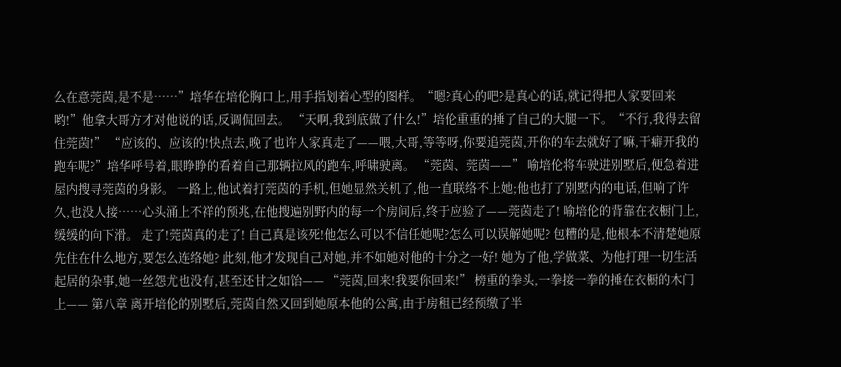么在意莞茵,是不是……”培华在培伦胸口上,用手指划着心型的图样。“嗯?真心的吧?是真心的话,就记得把人家要回来哟!”他拿大哥方才对他说的话,反调侃回去。 “天啊,我到底做了什么!”培伦重重的捶了自己的大腿一下。“不行,我得去留住莞茵!” “应该的、应该的!快点去,晚了也许人家真走了——喂,大哥,等等呀,你要追莞茵,开你的车去就好了嘛,干癖开我的跑车呢?”培华呼号着,眼睁睁的看着自己那辆拉风的跑车,呼啸驶离。 “莞茵、莞茵——” 喻培伦将车驶进别墅后,便急着进屋内搜寻莞茵的身影。 一路上,他试着打莞茵的手机,但她显然关机了,他一直联络不上她;他也打了别墅内的电话,但响了许久,也没人接……心头涌上不祥的预兆,在他搜遍别野内的每一个房间后,终于应验了——莞茵走了! 喻培伦的背靠在衣橱门上,缓缓的向下滑。 走了!莞茵真的走了! 自己真是该死!他怎么可以不信任她呢?怎么可以误解她呢? 包糟的是,他根本不清楚她原先住在什么地方,要怎么连络她? 此刻,他才发现自己对她,并不如她对他的十分之一好! 她为了他,学做菜、为他打理一切生活起居的杂事,她一丝怨尤也没有,甚至还甘之如饴—— “莞茵,回来!我要你回来!” 榜重的拳头,一拳接一拳的捶在衣橱的木门上—— 第八章 离开培伦的别墅后,莞茵自然又回到她原本他的公寓,由于房租已经预缴了半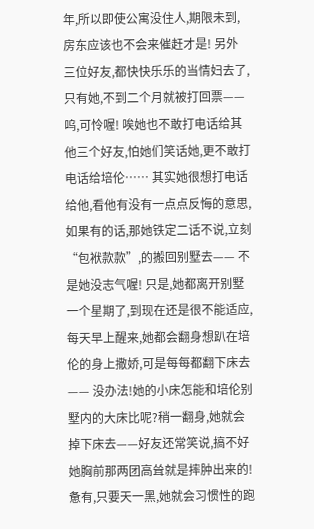年,所以即使公寓没住人,期限未到,房东应该也不会来催赶才是! 另外三位好友,都快快乐乐的当情妇去了,只有她,不到二个月就被打回票——呜,可怜喔! 唉她也不敢打电话给其他三个好友,怕她们笑话她,更不敢打电话给培伦…… 其实她很想打电话给他,看他有没有一点点反悔的意思,如果有的话,那她铁定二话不说,立刻“包袱款款”,的搬回别墅去—— 不是她没志气喔! 只是,她都离开别墅一个星期了,到现在还是很不能适应,每天早上醒来,她都会翻身想趴在培伦的身上撒娇,可是每每都翻下床去—— 没办法!她的小床怎能和培伦别墅内的大床比呢?稍一翻身,她就会掉下床去——好友还常笑说,搞不好她胸前那两团高耸就是摔肿出来的! 惫有,只要天一黑,她就会习惯性的跑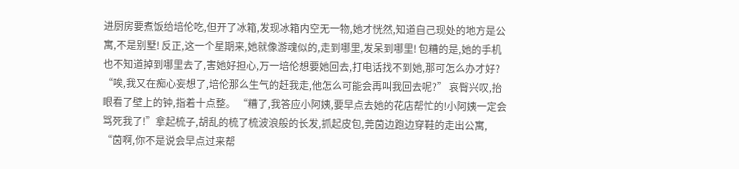进厨房要煮饭给培伦吃,但开了冰箱,发现冰箱内空无一物,她才恍然,知道自己现处的地方是公寓,不是别墅! 反正,这一个星期来,她就像游魂似的,走到哪里,发呆到哪里! 包糟的是,她的手机也不知道掉到哪里去了,害她好担心,万一培伦想要她回去,打电话找不到她,那可怎么办才好? “唉,我又在痴心妄想了,培伦那么生气的赶我走,他怎么可能会再叫我回去呢?” 哀臀兴叹,抬眼看了壁上的钟,指着十点整。 “糟了,我答应小阿姨,要早点去她的花店帮忙的!小阿姨一定会骂死我了!”拿起梳子,胡乱的梳了梳波浪般的长发,抓起皮包,莞茵边跑边穿鞋的走出公寓, “茵啊,你不是说会早点过来帮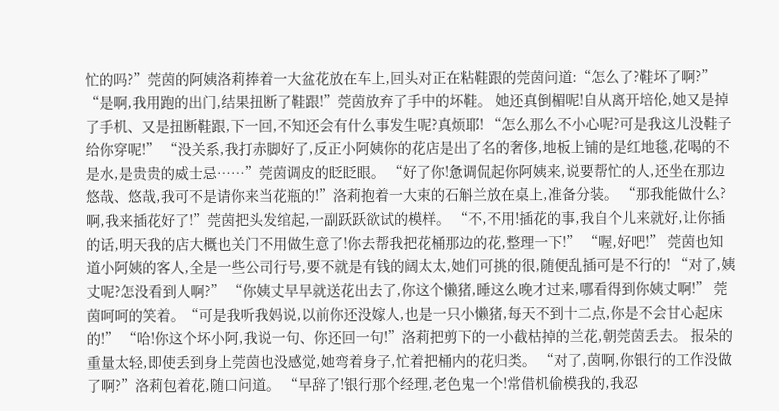忙的吗?”莞茵的阿姨洛莉捧着一大盆花放在车上,回头对正在粘鞋跟的莞茵问道:“怎么了?鞋坏了啊?” “是啊,我用跑的出门,结果扭断了鞋跟!”莞茵放弃了手中的坏鞋。 她还真倒楣呢!自从离开培伦,她又是掉了手机、又是扭断鞋跟,下一回,不知还会有什么事发生呢?真烦耶! “怎么那么不小心呢?可是我这儿没鞋子给你穿呢!” “没关系,我打赤脚好了,反正小阿姨你的花店是出了名的奢侈,地板上铺的是红地毯,花喝的不是水,是贵贵的威士忌……”莞茵调皮的眨眨眼。 “好了你!惫调侃起你阿姨来,说要帮忙的人,还坐在那边悠哉、悠哉,我可不是请你来当花瓶的!”洛莉抱着一大束的石斛兰放在桌上,准备分装。 “那我能做什么?啊,我来插花好了!”莞茵把头发绾起,一副跃跃欲试的模样。 “不,不用!插花的事,我自个儿来就好,让你插的话,明天我的店大概也关门不用做生意了!你去帮我把花桶那边的花,整理一下!” “喔,好吧!” 莞茵也知道小阿姨的客人,全是一些公司行号,要不就是有钱的阔太太,她们可挑的很,随便乱插可是不行的! “对了,姨丈呢?怎没看到人啊?” “你姨丈早早就送花出去了,你这个懒猪,睡这么晚才过来,哪看得到你姨丈啊!” 莞茵呵呵的笑着。“可是我听我妈说,以前你还没嫁人,也是一只小懒猪,每天不到十二点,你是不会甘心起床的!” “哈!你这个坏小阿,我说一句、你还回一句!”洛莉把剪下的一小截枯掉的兰花,朝莞茵丢去。 报朵的重量太轻,即使丢到身上莞茵也没感觉,她弯着身子,忙着把桶内的花归类。 “对了,茵啊,你银行的工作没做了啊?”洛莉包着花,随口问道。 “早辞了!银行那个经理,老色鬼一个!常借机偷模我的,我忍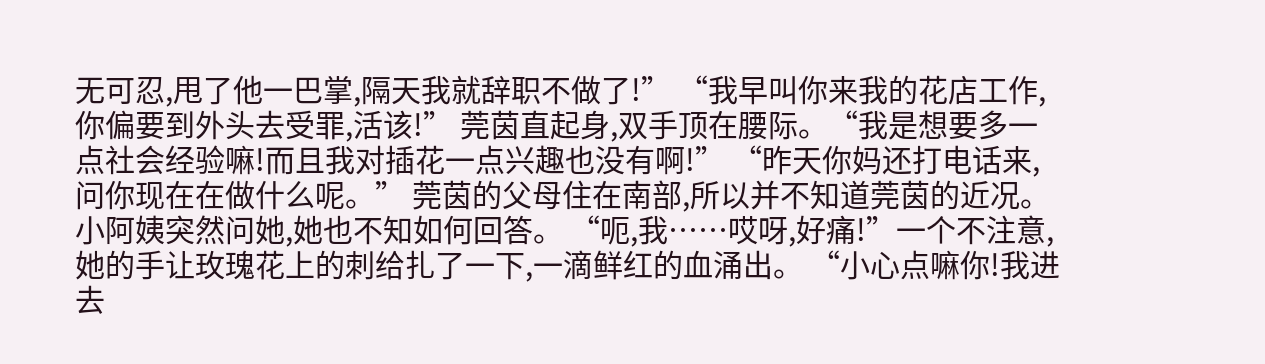无可忍,甩了他一巴掌,隔天我就辞职不做了!” “我早叫你来我的花店工作,你偏要到外头去受罪,活该!” 莞茵直起身,双手顶在腰际。“我是想要多一点社会经验嘛!而且我对插花一点兴趣也没有啊!” “昨天你妈还打电话来,问你现在在做什么呢。” 莞茵的父母住在南部,所以并不知道莞茵的近况。 小阿姨突然问她,她也不知如何回答。 “呃,我……哎呀,好痛!”一个不注意,她的手让玫瑰花上的刺给扎了一下,一滴鲜红的血涌出。 “小心点嘛你!我进去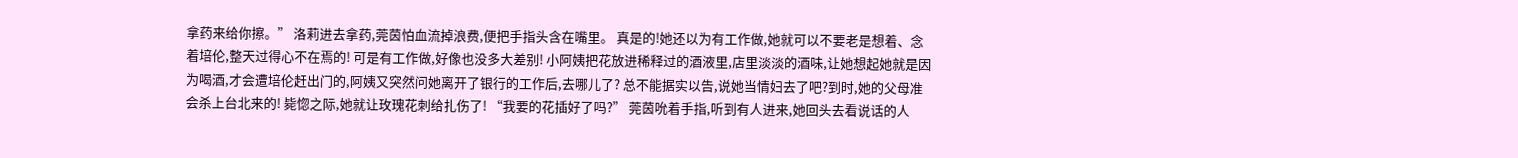拿药来给你擦。” 洛莉进去拿药,莞茵怕血流掉浪费,便把手指头含在嘴里。 真是的!她还以为有工作做,她就可以不要老是想着、念着培伦,整天过得心不在焉的! 可是有工作做,好像也没多大差别! 小阿姨把花放进稀释过的酒液里,店里淡淡的酒味,让她想起她就是因为喝酒,才会遭培伦赶出门的,阿姨又突然问她离开了银行的工作后,去哪儿了? 总不能据实以告,说她当情妇去了吧?到时,她的父母准会杀上台北来的! 毙惚之际,她就让玫瑰花刺给扎伤了! “我要的花插好了吗?” 莞茵吮着手指,听到有人进来,她回头去看说话的人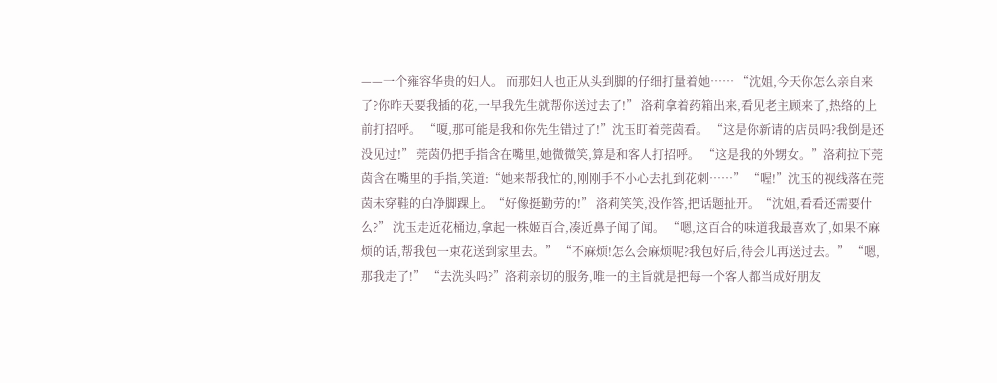——一个雍容华贵的妇人。 而那妇人也正从头到脚的仔细打量着她…… “沈姐,今天你怎么亲自来了?你昨天要我插的花,一早我先生就帮你送过去了!” 洛莉拿着药箱出来,看见老主顾来了,热络的上前打招呼。 “嗄,那可能是我和你先生错过了!”沈玉盯着莞茵看。 “这是你新请的店员吗?我倒是还没见过!” 莞茵仍把手指含在嘴里,她微微笑,算是和客人打招呼。 “这是我的外甥女。”洛莉拉下莞茵含在嘴里的手指,笑道:“她来帮我忙的,刚刚手不小心去扎到花刺……” “喔!”沈玉的视线落在莞茵未穿鞋的白净脚踝上。“好像挺勤劳的!” 洛莉笑笑,没作答,把话题扯开。“沈姐,看看还需要什么?” 沈玉走近花桶边,拿起一株姬百合,凑近鼻子闻了闻。 “嗯,这百合的味道我最喜欢了,如果不麻烦的话,帮我包一束花送到家里去。” “不麻烦!怎么会麻烦呢?我包好后,待会儿再送过去。” “嗯,那我走了!” “去洗头吗?”洛莉亲切的服务,唯一的主旨就是把每一个客人都当成好朋友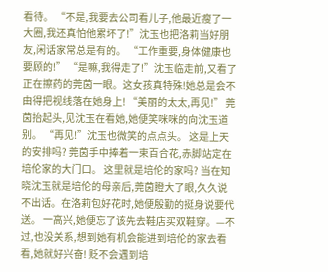看待。 “不是,我要去公司看儿子,他最近瘦了一大圈,我还真怕他累坏了!”沈玉也把洛莉当好朋友,闲话家常总是有的。 “工作重要,身体健康也要顾的!” “是嘛,我得走了!”沈玉临走前,又看了正在擦药的莞茵一眼。这女孩真特殊!她总是会不由得把视线落在她身上! “美丽的太太,再见!” 莞茵抬起头,见沈玉在看她,她便笑咪咪的向沈玉道别。 “再见!”沈玉也微笑的点点头。 这是上天的安排吗? 莞茵手中捧着一束百合花,赤脚站定在培伦家的大门口。 这里就是培伦的家吗? 当在知晓沈玉就是培伦的母亲后,莞茵瞪大了眼,久久说不出话。在洛莉包好花时,她便殷勤的挺身说要代送。 一高兴,她便忘了该先去鞋店买双鞋穿。—不过,也没关系,想到她有机会能进到培伦的家去看看,她就好兴奋! 贬不会遇到培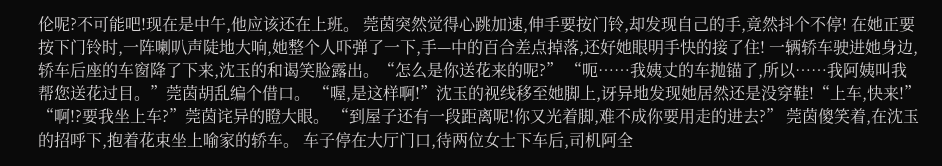伦呢?不可能吧!现在是中午,他应该还在上班。 莞茵突然觉得心跳加速,伸手要按门铃,却发现自己的手,竟然抖个不停! 在她正要按下门铃时,一阵喇叭声陡地大响,她整个人吓弹了一下,手—中的百合差点掉落,还好她眼明手快的接了住! 一辆轿车驶进她身边,轿车后座的车窗降了下来,沈玉的和谒笑脸露出。“怎么是你送花来的呢?” “呃……我姨丈的车抛锚了,所以……我阿姨叫我帮您送花过目。”莞茵胡乱编个借口。 “喔,是这样啊!”沈玉的视线移至她脚上,讶异地发现她居然还是没穿鞋!“上车,快来!” “啊!?要我坐上车?”莞茵诧异的瞪大眼。 “到屋子还有一段距离呢!你又光着脚,难不成你要用走的进去?” 莞茵傻笑着,在沈玉的招呼下,抱着花束坐上喻家的轿车。 车子停在大厅门口,待两位女士下车后,司机阿全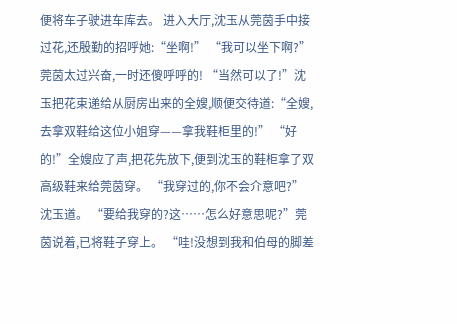便将车子驶进车库去。 进入大厅,沈玉从莞茵手中接过花,还殷勤的招呼她:“坐啊!” “我可以坐下啊?”莞茵太过兴奋,一时还傻呼呼的! “当然可以了!”沈玉把花束递给从厨房出来的全嫂,顺便交待道:“全嫂,去拿双鞋给这位小姐穿——拿我鞋柜里的!” “好的!”全嫂应了声,把花先放下,便到沈玉的鞋柜拿了双高级鞋来给莞茵穿。 “我穿过的,你不会介意吧?”沈玉道。 “要给我穿的?这……怎么好意思呢?”莞茵说着,已将鞋子穿上。 “哇!没想到我和伯母的脚差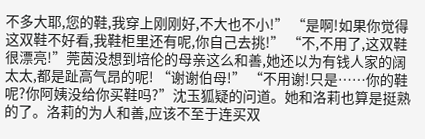不多大耶,您的鞋,我穿上刚刚好,不大也不小!” “是啊!如果你觉得这双鞋不好看,我鞋柜里还有呢,你自己去挑!” “不,不用了,这双鞋很漂亮!”莞茵没想到培伦的母亲这么和善,她还以为有钱人家的阔太太,都是趾高气昂的呢! “谢谢伯母!” “不用谢!只是……你的鞋呢?你阿姨没给你买鞋吗?”沈玉狐疑的问道。她和洛莉也算是挺熟的了。洛莉的为人和善,应该不至于连买双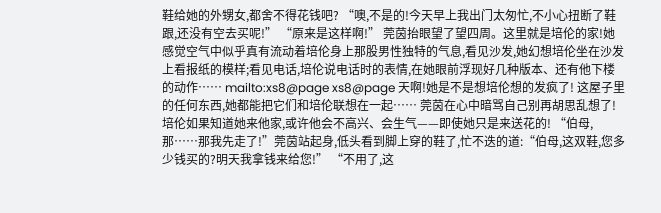鞋给她的外甥女,都舍不得花钱吧? “噢,不是的!今天早上我出门太匆忙,不小心扭断了鞋跟,还没有空去买呢!” “原来是这样啊!” 莞茵抬眼望了望四周。这里就是培伦的家!她感觉空气中似乎真有流动着培伦身上那股男性独特的气息,看见沙发,她幻想培伦坐在沙发上看报纸的模样;看见电话,培伦说电话时的表情,在她眼前浮现好几种版本、还有他下楼的动作…… mailto:xs8@page xs8@page 天啊!她是不是想培伦想的发疯了! 这屋子里的任何东西,她都能把它们和培伦联想在一起…… 莞茵在心中暗骂自己别再胡思乱想了! 培伦如果知道她来他家,或许他会不高兴、会生气——即使她只是来送花的! “伯母,那……那我先走了!”莞茵站起身,低头看到脚上穿的鞋了,忙不迭的道:“伯母,这双鞋,您多少钱买的?明天我拿钱来给您!” “不用了,这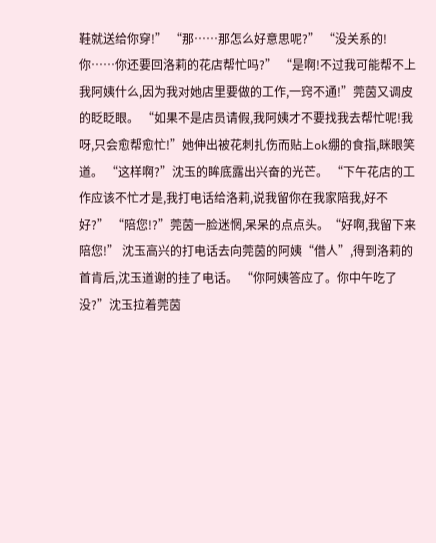鞋就送给你穿!” “那……那怎么好意思呢?” “没关系的!你……你还要回洛莉的花店帮忙吗?” “是啊!不过我可能帮不上我阿姨什么,因为我对她店里要做的工作,一窍不通!”莞茵又调皮的眨眨眼。 “如果不是店员请假,我阿姨才不要找我去帮忙呢!我呀,只会愈帮愈忙!”她伸出被花刺扎伤而贴上ok绷的食指,眯眼笑道。 “这样啊?”沈玉的眸底露出兴奋的光芒。 “下午花店的工作应该不忙才是,我打电话给洛莉,说我留你在我家陪我,好不好?” “陪您!?”莞茵一脸迷惘,呆呆的点点头。“好啊,我留下来陪您!” 沈玉高兴的打电话去向莞茵的阿姨“借人”,得到洛莉的首肯后,沈玉道谢的挂了电话。 “你阿姨答应了。你中午吃了没?”沈玉拉着莞茵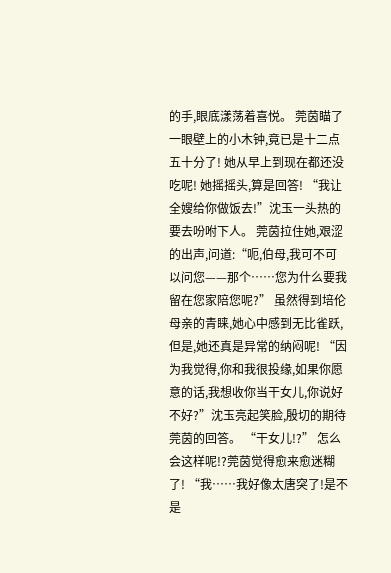的手,眼底漾荡着喜悦。 莞茵瞄了一眼壁上的小木钟,竟已是十二点五十分了! 她从早上到现在都还没吃呢! 她摇摇头,算是回答! “我让全嫂给你做饭去!”沈玉一头热的要去吩咐下人。 莞茵拉住她,艰涩的出声,问道:“呃,伯母,我可不可以问您——那个……您为什么要我留在您家陪您呢?” 虽然得到培伦母亲的青睐,她心中感到无比雀跃,但是,她还真是异常的纳闷呢! “因为我觉得,你和我很投缘,如果你愿意的话,我想收你当干女儿,你说好不好?”沈玉亮起笑脸,殷切的期待莞茵的回答。 “干女儿!?” 怎么会这样呢!?莞茵觉得愈来愈迷糊了! “我……我好像太唐突了!是不是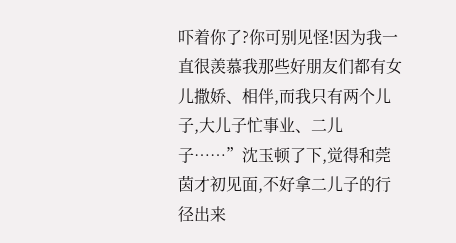吓着你了?你可别见怪!因为我一直很羡慕我那些好朋友们都有女儿撒娇、相伴,而我只有两个儿子,大儿子忙事业、二儿子……”沈玉顿了下,觉得和莞茵才初见面,不好拿二儿子的行径出来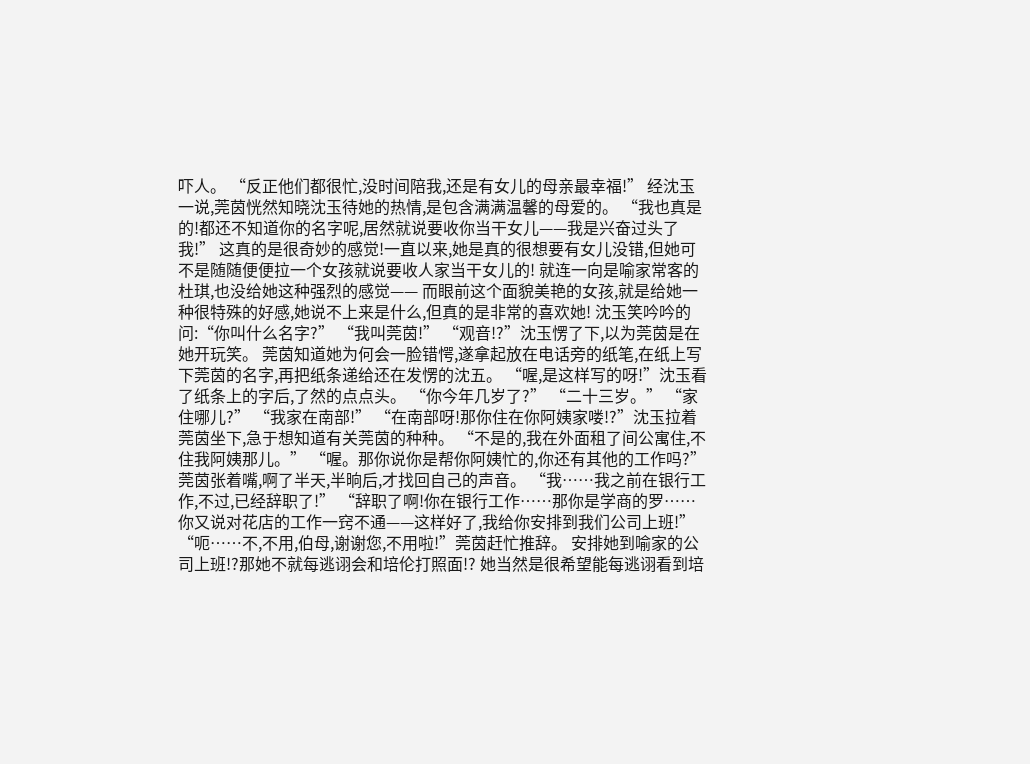吓人。 “反正他们都很忙,没时间陪我,还是有女儿的母亲最幸福!” 经沈玉一说,莞茵恍然知晓沈玉待她的热情,是包含满满温馨的母爱的。 “我也真是的!都还不知道你的名字呢,居然就说要收你当干女儿——我是兴奋过头了我!” 这真的是很奇妙的感觉!一直以来,她是真的很想要有女儿没错,但她可不是随随便便拉一个女孩就说要收人家当干女儿的! 就连一向是喻家常客的杜琪,也没给她这种强烈的感觉—— 而眼前这个面貌美艳的女孩,就是给她一种很特殊的好感,她说不上来是什么,但真的是非常的喜欢她! 沈玉笑吟吟的问:“你叫什么名字?” “我叫莞茵!” “观音!?”沈玉愣了下,以为莞茵是在她开玩笑。 莞茵知道她为何会一脸错愕,遂拿起放在电话旁的纸笔,在纸上写下莞茵的名字,再把纸条递给还在发愣的沈五。 “喔,是这样写的呀!”沈玉看了纸条上的字后,了然的点点头。 “你今年几岁了?” “二十三岁。” “家住哪儿?” “我家在南部!” “在南部呀!那你住在你阿姨家喽!?”沈玉拉着莞茵坐下,急于想知道有关莞茵的种种。 “不是的,我在外面租了间公寓住,不住我阿姨那儿。” “喔。那你说你是帮你阿姨忙的,你还有其他的工作吗?” 莞茵张着嘴,啊了半天,半晌后,才找回自己的声音。 “我……我之前在银行工作,不过,已经辞职了!” “辞职了啊!你在银行工作……那你是学商的罗……你又说对花店的工作一窍不通——这样好了,我给你安排到我们公司上班!” “呃……不,不用,伯母,谢谢您,不用啦!”莞茵赶忙推辞。 安排她到喻家的公司上班!?那她不就每逃诩会和培伦打照面!? 她当然是很希望能每逃诩看到培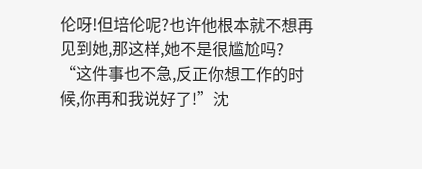伦呀!但培伦呢?也许他根本就不想再见到她,那这样,她不是很尴尬吗? “这件事也不急,反正你想工作的时候,你再和我说好了!”沈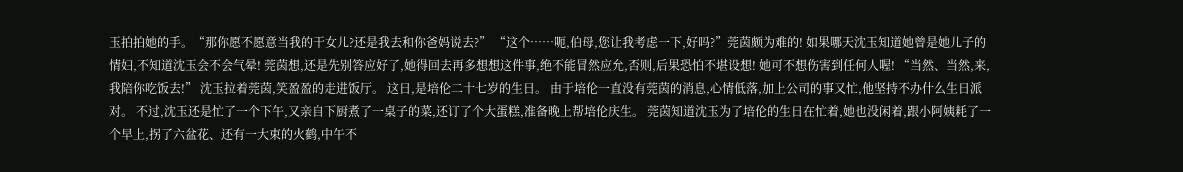玉拍拍她的手。“那你愿不愿意当我的干女儿?还是我去和你爸妈说去?” “这个……呃,伯母,您让我考虑一下,好吗?”莞茵颇为难的! 如果哪天沈玉知道她曾是她儿子的情妇,不知道沈玉会不会气晕! 莞茵想,还是先别答应好了,她得回去再多想想这件事,绝不能冒然应允,否则,后果恐怕不堪设想! 她可不想伤害到任何人喔! “当然、当然,来,我陪你吃饭去!” 沈玉拉着莞茵,笑盈盈的走进饭厅。 这日,是培伦二十七岁的生日。 由于培伦一直没有莞茵的消息,心情低落,加上公司的事又忙,他坚持不办什么生日派对。 不过,沈玉还是忙了一个下午,又亲自下厨煮了一桌子的菜,还订了个大蛋糕,准备晚上帮培伦庆生。 莞茵知道沈玉为了培伦的生日在忙着,她也没闲着,跟小阿姨耗了一个早上,拐了六盆花、还有一大束的火鹤,中午不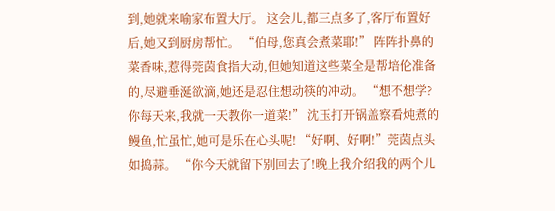到,她就来喻家布置大厅。 这会儿,都三点多了,客厅布置好后,她又到厨房帮忙。 “伯母,您真会煮菜耶!” 阵阵扑鼻的菜香味,惹得莞茵食指大动,但她知道这些菜全是帮培伦准备的,尽避垂涎欲滴,她还是忍住想动筷的冲动。 “想不想学?你每天来,我就一天教你一道菜!” 沈玉打开锅盖察看炖煮的鳗鱼,忙虽忙,她可是乐在心头呢! “好啊、好啊!”莞茵点头如捣蒜。 “你今天就留下别回去了!晚上我介绍我的两个儿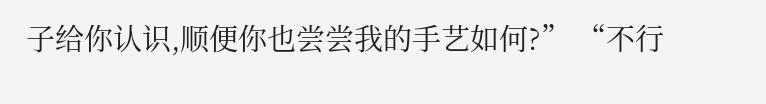子给你认识,顺便你也尝尝我的手艺如何?” “不行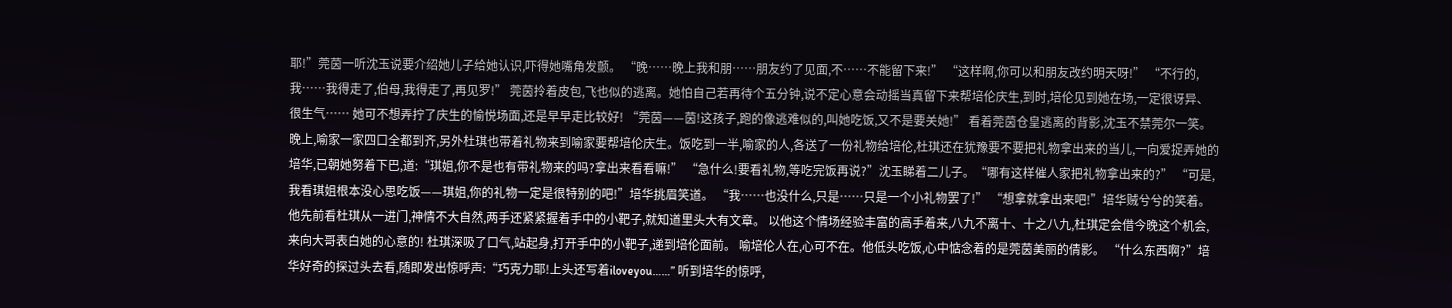耶!”莞茵一听沈玉说要介绍她儿子给她认识,吓得她嘴角发颤。 “晚……晚上我和朋……朋友约了见面,不……不能留下来!” “这样啊,你可以和朋友改约明天呀!” “不行的,我……我得走了,伯母,我得走了,再见罗!” 莞茵拎着皮包,飞也似的逃离。她怕自己若再待个五分钟,说不定心意会动摇当真留下来帮培伦庆生,到时,培伦见到她在场,一定很讶异、很生气…… 她可不想弄拧了庆生的愉悦场面,还是早早走比较好! “莞茵——茵!这孩子,跑的像逃难似的,叫她吃饭,又不是要关她!” 看着莞茵仓皇逃离的背影,沈玉不禁莞尔一笑。 晚上,喻家一家四口全都到齐,另外杜琪也带着礼物来到喻家要帮培伦庆生。饭吃到一半,喻家的人,各送了一份礼物给培伦,杜琪还在犹豫要不要把礼物拿出来的当儿,一向爱捉弄她的培华,已朝她努着下巴,道:“琪姐,你不是也有带礼物来的吗?拿出来看看嘛!” “急什么!要看礼物,等吃完饭再说?”沈玉睇着二儿子。“哪有这样催人家把礼物拿出来的?” “可是,我看琪姐根本没心思吃饭——琪姐,你的礼物一定是很特别的吧!”培华挑眉笑道。 “我……也没什么,只是……只是一个小礼物罢了!” “想拿就拿出来吧!”培华贼兮兮的笑着。他先前看杜琪从一进门,神情不大自然,两手还紧紧握着手中的小靶子,就知道里头大有文章。 以他这个情场经验丰富的高手着来,八九不离十、十之八九,杜琪定会借今晚这个机会,来向大哥表白她的心意的! 杜琪深吸了口气,站起身,打开手中的小靶子,递到培伦面前。 喻培伦人在,心可不在。他低头吃饭,心中惦念着的是莞茵美丽的倩影。 “什么东西啊?”培华好奇的探过头去看,随即发出惊呼声:“巧克力耶!上头还写着iloveyou……” 听到培华的惊呼,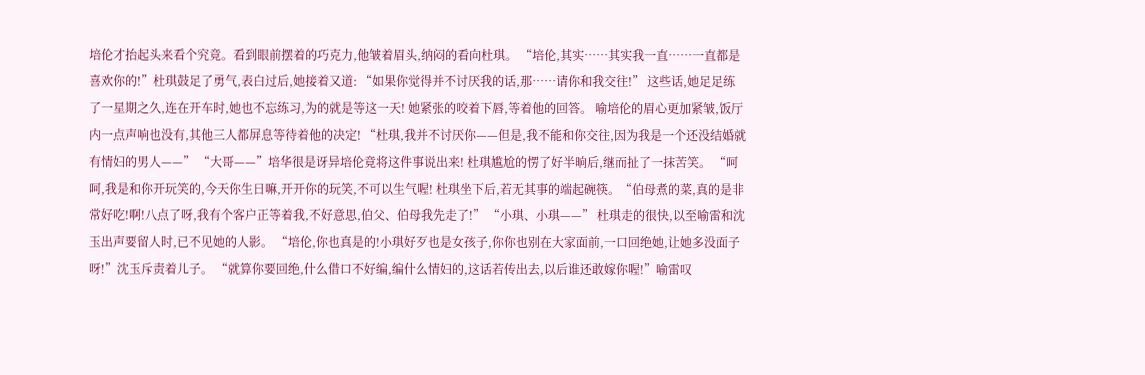培伦才抬起头来看个究竟。看到眼前摆着的巧克力,他皱着眉头,纳闷的看向杜琪。 “培伦,其实……其实我一直……一直都是喜欢你的!”杜琪鼓足了勇气,表白过后,她接着又道: “如果你觉得并不讨厌我的话,那……请你和我交往!” 这些话,她足足练了一星期之久,连在开车时,她也不忘练习,为的就是等这一天! 她紧张的咬着下唇,等着他的回答。 喻培伦的眉心更加紧皱,饭厅内一点声响也没有,其他三人都屏息等待着他的决定! “杜琪,我并不讨厌你——但是,我不能和你交往,因为我是一个还没结婚就有情妇的男人——” “大哥——”培华很是讶异培伦竟将这件事说出来! 杜琪尴尬的愣了好半晌后,继而扯了一抹苦笑。 “呵呵,我是和你开玩笑的,今天你生日嘛,开开你的玩笑,不可以生气喔! 杜琪坐下后,若无其事的端起碗筷。“伯母煮的菜,真的是非常好吃!啊!八点了呀,我有个客户正等着我,不好意思,伯父、伯母我先走了!” “小琪、小琪——” 杜琪走的很快,以至喻雷和沈玉出声要留人时,已不见她的人影。 “培伦,你也真是的!小琪好歹也是女孩子,你你也别在大家面前,一口回绝她,让她多没面子呀!”沈玉斥责着儿子。 “就算你要回绝,什么借口不好编,编什么情妇的,这话若传出去,以后谁还敢嫁你喔!”喻雷叹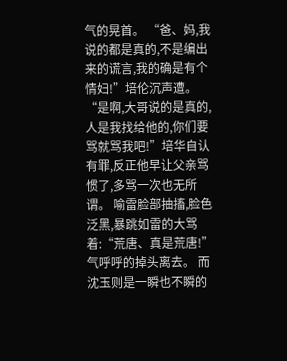气的晃首。 “爸、妈,我说的都是真的,不是编出来的谎言,我的确是有个情妇!”培伦沉声遭。 “是啊,大哥说的是真的,人是我找给他的,你们要骂就骂我吧!”培华自认有罪,反正他早让父亲骂惯了,多骂一次也无所谓。 喻雷脸部抽搐,脸色泛黑,暴跳如雷的大骂着:“荒唐、真是荒唐!”气呼呼的掉头离去。 而沈玉则是一瞬也不瞬的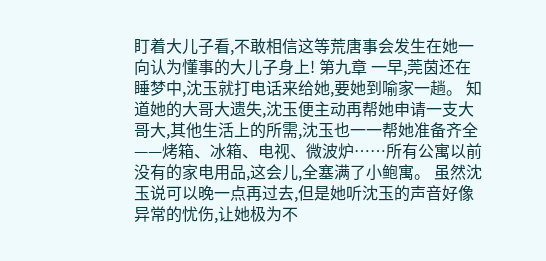盯着大儿子看,不敢相信这等荒唐事会发生在她一向认为懂事的大儿子身上! 第九章 一早,莞茵还在睡梦中,沈玉就打电话来给她,要她到喻家一趟。 知道她的大哥大遗失,沈玉便主动再帮她申请一支大哥大,其他生活上的所需,沈玉也一一帮她准备齐全——烤箱、冰箱、电视、微波炉……所有公寓以前没有的家电用品,这会儿,全塞满了小鲍寓。 虽然沈玉说可以晚一点再过去,但是她听沈玉的声音好像异常的忧伤,让她极为不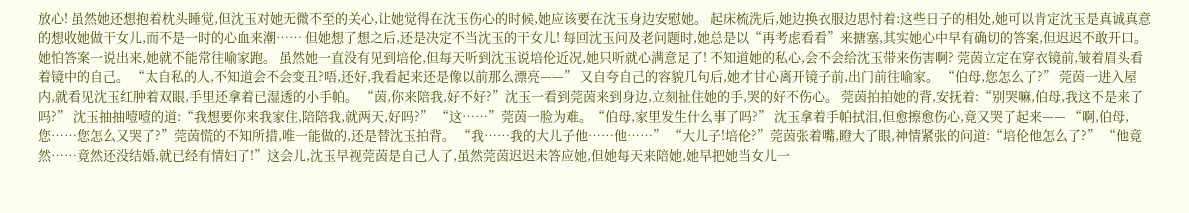放心! 虽然她还想抱着枕头睡觉,但沈玉对她无微不至的关心,让她觉得在沈玉伤心的时候,她应该要在沈玉身边安慰她。 起床梳洗后,她边换衣服边思忖着:这些日子的相处,她可以肯定沈玉是真诚真意的想收她做干女儿,而不是一时的心血来潮…… 但她想了想之后,还是决定不当沈玉的干女儿! 每回沈玉问及老问题时,她总是以“再考虑看看”来搪塞,其实她心中早有确切的答案,但迟迟不敢开口。 她怕答案一说出来,她就不能常往喻家跑。 虽然她一直没有见到培伦,但每天听到沈玉说培伦近况,她只听就心满意足了! 不知道她的私心,会不会给沈玉带来伤害啊? 莞茵立定在穿衣镜前,皱着眉头看着镜中的自己。 “太自私的人,不知道会不会变丑?唔,还好,我看起来还是像以前那么漂亮——” 又自夸自己的容貌几句后,她才甘心离开镜子前,出门前往喻家。 “伯母,您怎么了?” 莞茵一进入屋内,就看见沈玉红肿着双眼,手里还拿着已湿透的小手帕。 “茵,你来陪我,好不好?”沈玉一看到莞茵来到身边,立刻扯住她的手,哭的好不伤心。 莞茵拍拍她的背,安抚着:“别哭嘛,伯母,我这不是来了吗?” 沈玉抽抽噎噎的道:“我想要你来我家住,陪陪我,就两天,好吗?” “这……”莞茵一脸为难。“伯母,家里发生什么事了吗?” 沈玉拿着手帕拭泪,但愈擦愈伤心,竟又哭了起来—— “啊,伯母,您……您怎么又哭了?”莞茵慌的不知所措,唯一能做的,还是替沈玉拍背。 “我……我的大儿子他……他……” “大儿子!培伦?”莞茵张着嘴,瞪大了眼,神情紧张的问道:“培伦他怎么了?” “他竟然……竟然还没结婚,就已经有情妇了!”这会儿,沈玉早视莞茵是自己人了,虽然莞茵迟迟未答应她,但她每天来陪她,她早把她当女儿一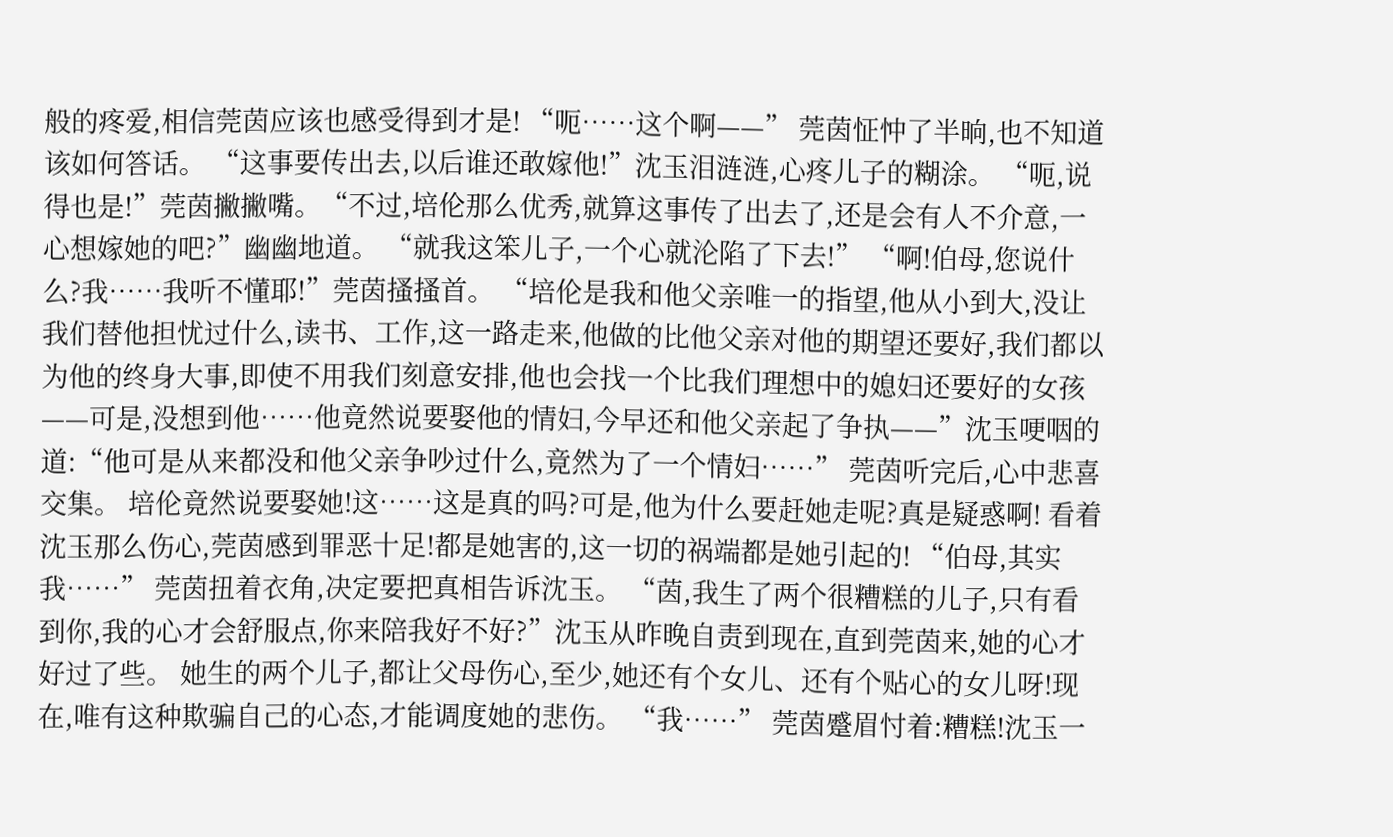般的疼爱,相信莞茵应该也感受得到才是! “呃……这个啊——” 莞茵怔忡了半晌,也不知道该如何答话。 “这事要传出去,以后谁还敢嫁他!”沈玉泪涟涟,心疼儿子的糊涂。 “呃,说得也是!”莞茵撇撇嘴。“不过,培伦那么优秀,就算这事传了出去了,还是会有人不介意,一心想嫁她的吧?”幽幽地道。 “就我这笨儿子,一个心就沦陷了下去!” “啊!伯母,您说什么?我……我听不懂耶!”莞茵搔搔首。 “培伦是我和他父亲唯一的指望,他从小到大,没让我们替他担忧过什么,读书、工作,这一路走来,他做的比他父亲对他的期望还要好,我们都以为他的终身大事,即使不用我们刻意安排,他也会找一个比我们理想中的媳妇还要好的女孩——可是,没想到他……他竟然说要娶他的情妇,今早还和他父亲起了争执——”沈玉哽咽的道:“他可是从来都没和他父亲争吵过什么,竟然为了一个情妇……” 莞茵听完后,心中悲喜交集。 培伦竟然说要娶她!这……这是真的吗?可是,他为什么要赶她走呢?真是疑惑啊! 看着沈玉那么伤心,莞茵感到罪恶十足!都是她害的,这一切的祸端都是她引起的! “伯母,其实我……” 莞茵扭着衣角,决定要把真相告诉沈玉。 “茵,我生了两个很糟糕的儿子,只有看到你,我的心才会舒服点,你来陪我好不好?”沈玉从昨晚自责到现在,直到莞茵来,她的心才好过了些。 她生的两个儿子,都让父母伤心,至少,她还有个女儿、还有个贴心的女儿呀!现在,唯有这种欺骗自己的心态,才能调度她的悲伤。 “我……” 莞茵蹙眉忖着:糟糕!沈玉一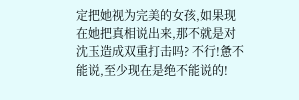定把她视为完美的女孩,如果现在她把真相说出来,那不就是对沈玉造成双重打击吗? 不行!惫不能说,至少现在是绝不能说的!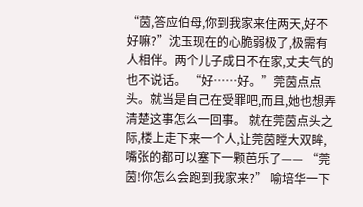“茵,答应伯母,你到我家来住两天,好不好嘛?”沈玉现在的心脆弱极了,极需有人相伴。两个儿子成日不在家,丈夫气的也不说话。 “好……好。”莞茵点点头。就当是自己在受罪吧,而且,她也想弄清楚这事怎么一回事。 就在莞茵点头之际,楼上走下来一个人,让莞茵瞠大双眸,嘴张的都可以塞下一颗芭乐了—— “莞茵!你怎么会跑到我家来?” 喻培华一下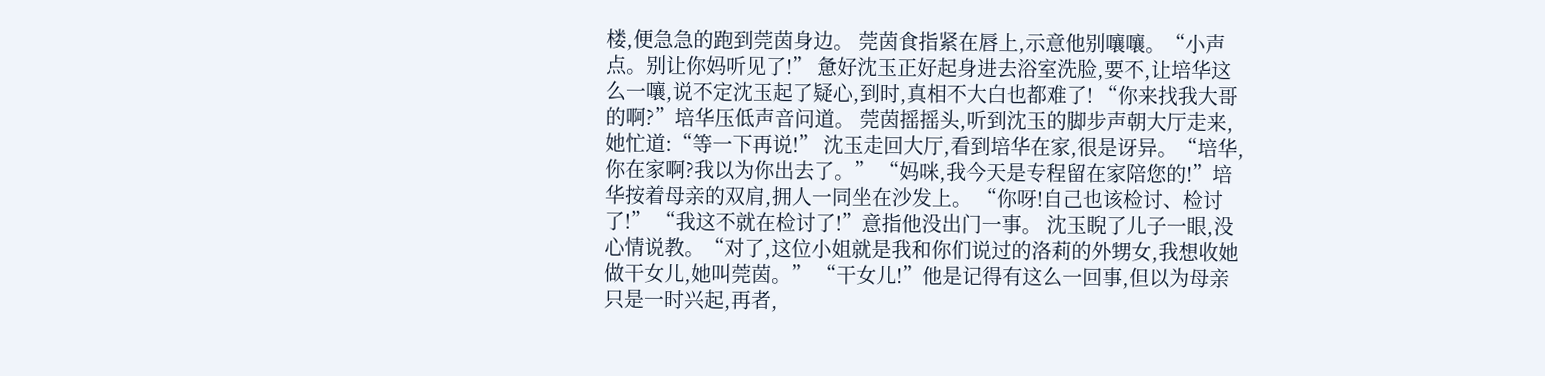楼,便急急的跑到莞茵身边。 莞茵食指紧在唇上,示意他别嚷嚷。“小声点。别让你妈听见了!” 惫好沈玉正好起身进去浴室洗脸,要不,让培华这么一嚷,说不定沈玉起了疑心,到时,真相不大白也都难了! “你来找我大哥的啊?”培华压低声音问道。 莞茵摇摇头,听到沈玉的脚步声朝大厅走来,她忙道:“等一下再说!” 沈玉走回大厅,看到培华在家,很是讶异。“培华,你在家啊?我以为你出去了。” “妈咪,我今天是专程留在家陪您的!”培华按着母亲的双肩,拥人一同坐在沙发上。 “你呀!自己也该检讨、检讨了!” “我这不就在检讨了!”意指他没出门一事。 沈玉睨了儿子一眼,没心情说教。“对了,这位小姐就是我和你们说过的洛莉的外甥女,我想收她做干女儿,她叫莞茵。” “干女儿!”他是记得有这么一回事,但以为母亲只是一时兴起,再者,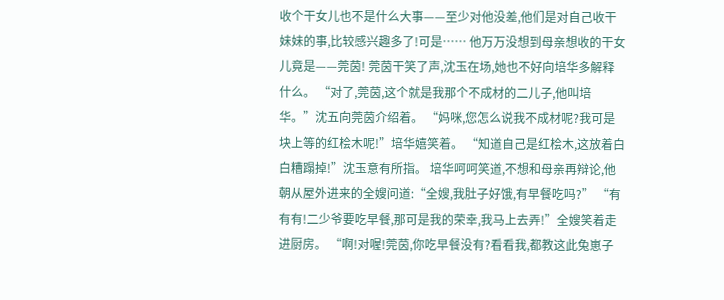收个干女儿也不是什么大事——至少对他没差,他们是对自己收干妹妹的事,比较感兴趣多了!可是…… 他万万没想到母亲想收的干女儿竟是——莞茵! 莞茵干笑了声,沈玉在场,她也不好向培华多解释什么。 “对了,莞茵,这个就是我那个不成材的二儿子,他叫培华。”沈五向莞茵介绍着。 “妈咪,您怎么说我不成材呢?我可是块上等的红桧木呢!”培华嬉笑着。 “知道自己是红桧木,这放着白白糟蹋掉!”沈玉意有所指。 培华呵呵笑道,不想和母亲再辩论,他朝从屋外进来的全嫂问道:“全嫂,我肚子好饿,有早餐吃吗?” “有有有!二少爷要吃早餐,那可是我的荣幸,我马上去弄!”全嫂笑着走进厨房。 “啊!对喔!莞茵,你吃早餐没有?看看我,都教这此兔崽子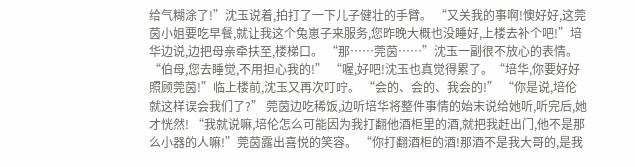给气糊涂了!”沈玉说着,拍打了一下儿子健壮的手臂。 “又关我的事啊!懊好好,这莞茵小姐要吃早餐,就让我这个兔崽子来服务,您昨晚大概也没睡好,上楼去补个吧!”培华边说,边把母亲牵扶至,楼梯口。 “那……莞茵……”沈玉一副很不放心的表情。 “伯母,您去睡觉,不用担心我的!” “喔,好吧!沈玉也真觉得累了。“培华,你要好好照顾莞茵!”临上楼前,沈玉又再次叮咛。 “会的、会的、我会的!” “你是说,培伦就这样误会我们了?” 莞茵边吃稀饭,边听培华将整件事情的始末说给她听,听完后,她才恍然! “我就说嘛,培伦怎么可能因为我打翻他酒柜里的酒,就把我赶出门,他不是那么小器的人嘛!”莞茵露出喜悦的笑容。 “你打翻酒柜的酒!那酒不是我大哥的,是我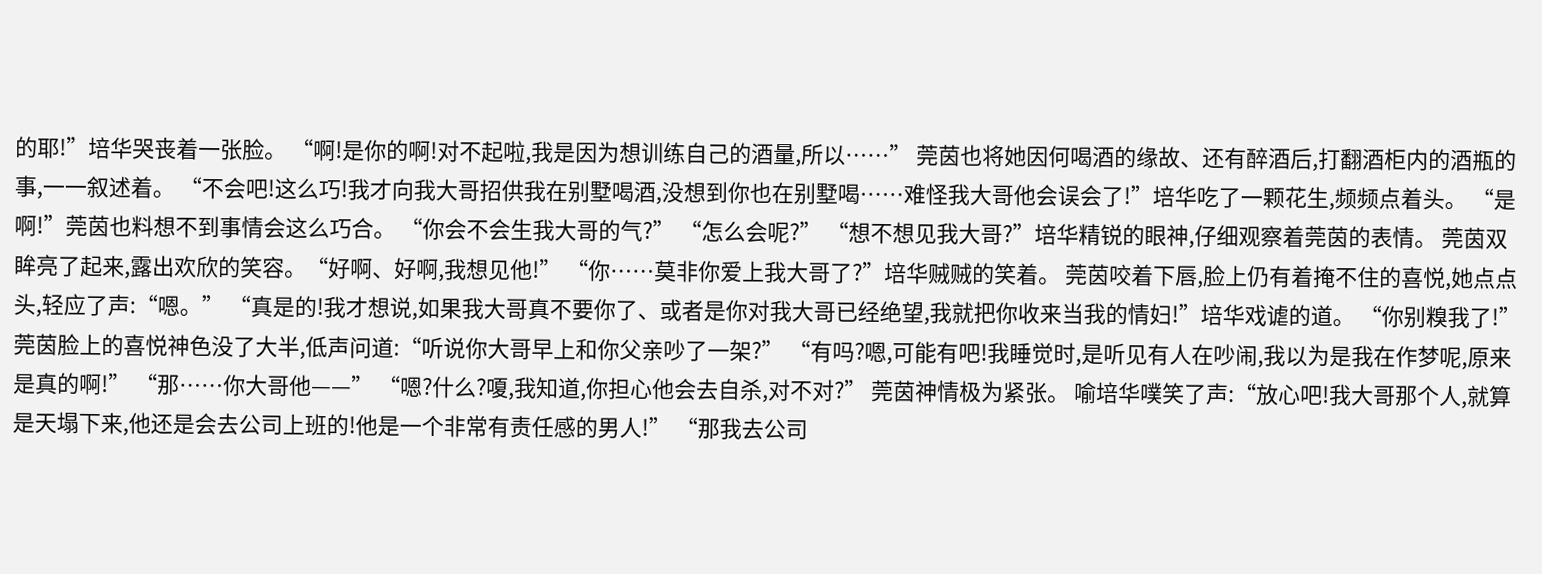的耶!”培华哭丧着一张脸。 “啊!是你的啊!对不起啦,我是因为想训练自己的酒量,所以……” 莞茵也将她因何喝酒的缘故、还有醉酒后,打翻酒柜内的酒瓶的事,一一叙述着。 “不会吧!这么巧!我才向我大哥招供我在别墅喝酒,没想到你也在别墅喝……难怪我大哥他会误会了!”培华吃了一颗花生,频频点着头。 “是啊!”莞茵也料想不到事情会这么巧合。 “你会不会生我大哥的气?” “怎么会呢?” “想不想见我大哥?”培华精锐的眼神,仔细观察着莞茵的表情。 莞茵双眸亮了起来,露出欢欣的笑容。“好啊、好啊,我想见他!” “你……莫非你爱上我大哥了?”培华贼贼的笑着。 莞茵咬着下唇,脸上仍有着掩不住的喜悦,她点点头,轻应了声:“嗯。” “真是的!我才想说,如果我大哥真不要你了、或者是你对我大哥已经绝望,我就把你收来当我的情妇!”培华戏谑的道。 “你别糗我了!”莞茵脸上的喜悦神色没了大半,低声问道:“听说你大哥早上和你父亲吵了一架?” “有吗?嗯,可能有吧!我睡觉时,是听见有人在吵闹,我以为是我在作梦呢,原来是真的啊!” “那……你大哥他——” “嗯?什么?嗄,我知道,你担心他会去自杀,对不对?” 莞茵神情极为紧张。 喻培华噗笑了声:“放心吧!我大哥那个人,就算是天塌下来,他还是会去公司上班的!他是一个非常有责任感的男人!” “那我去公司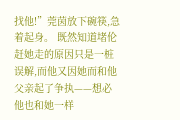找他!”莞茵放下碗筷,急着起身。 既然知道堵伦赶她走的原因只是一桩误解,而他又因她而和他父亲起了争执——想必他也和她一样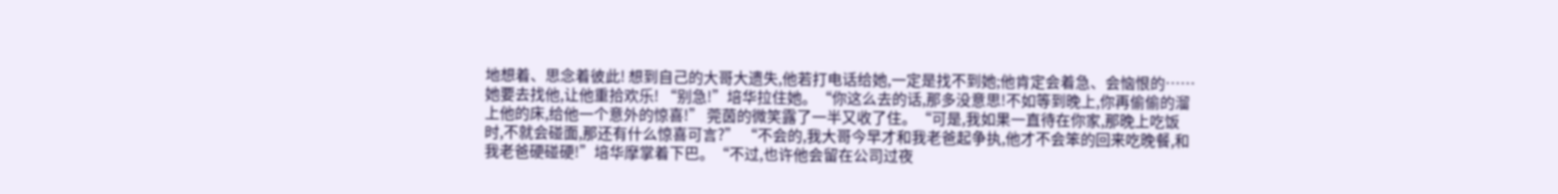地想着、思念着彼此! 想到自己的大哥大遗失,他若打电话给她,一定是找不到她;他肯定会着急、会恼恨的……她要去找他,让他重拾欢乐! “别急!”培华拉住她。“你这么去的话,那多没意思!不如等到晚上,你再偷偷的溜上他的床,给他一个意外的惊喜!” 莞茵的微笑露了一半又收了住。“可是,我如果一直待在你家,那晚上吃饭时,不就会碰面,那还有什么惊喜可言?” “不会的,我大哥今早才和我老爸起争执,他才不会笨的回来吃晚餐,和我老爸硬碰硬!”培华摩掌着下巴。“不过,也许他会留在公司过夜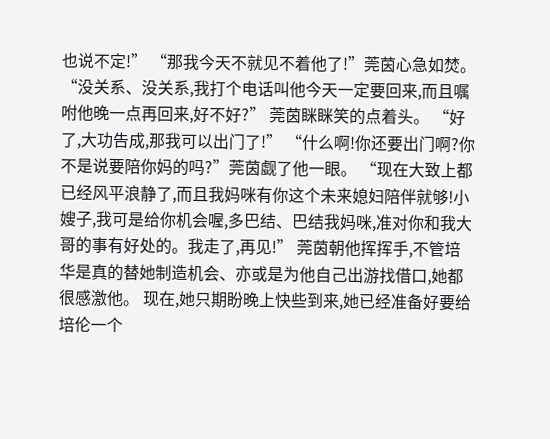也说不定!” “那我今天不就见不着他了!”莞茵心急如焚。 “没关系、没关系,我打个电话叫他今天一定要回来,而且嘱咐他晚一点再回来,好不好?” 莞茵眯眯笑的点着头。 “好了,大功告成,那我可以出门了!” “什么啊!你还要出门啊?你不是说要陪你妈的吗?”莞茵觑了他一眼。 “现在大致上都已经风平浪静了,而且我妈咪有你这个未来媳妇陪伴就够!小嫂子,我可是给你机会喔,多巴结、巴结我妈咪,准对你和我大哥的事有好处的。我走了,再见!” 莞茵朝他挥挥手,不管培华是真的替她制造机会、亦或是为他自己出游找借口,她都很感激他。 现在,她只期盼晚上快些到来,她已经准备好要给培伦一个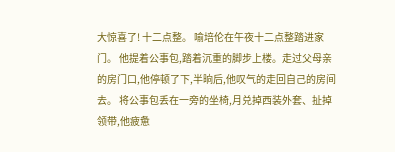大惊喜了! 十二点整。 喻培伦在午夜十二点整踏进家门。 他提着公事包,踏着沉重的脚步上楼。走过父母亲的房门口,他停顿了下,半晌后,他叹气的走回自己的房间去。 将公事包丢在一旁的坐椅,月兑掉西装外套、扯掉领带,他疲惫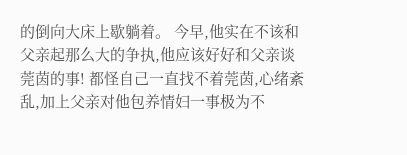的倒向大床上歇躺着。 今早,他实在不该和父亲起那么大的争执,他应该好好和父亲谈莞茵的事! 都怪自己一直找不着莞茵,心绪紊乱,加上父亲对他包养情妇一事极为不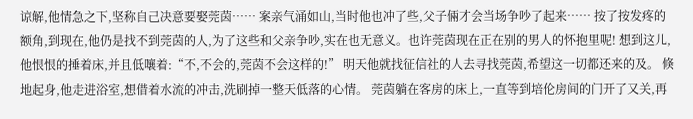谅解,他情急之下,坚称自己决意要娶莞茵…… 案亲气涌如山,当时他也冲了些,父子倆才会当场争吵了起来…… 按了按发疼的额角,到现在,他仍是找不到莞茵的人,为了这些和父亲争吵,实在也无意义。也许莞茵现在正在别的男人的怀抱里呢! 想到这儿,他恨恨的捶着床,并且低嚷着:“不,不会的,莞茵不会这样的!” 明天他就找征信社的人去寻找莞茵,希望这一切都还来的及。 倏地起身,他走进浴室,想借着水流的冲击,洗刷掉一整天低落的心情。 莞茵躺在客房的床上,一直等到培伦房间的门开了又关,再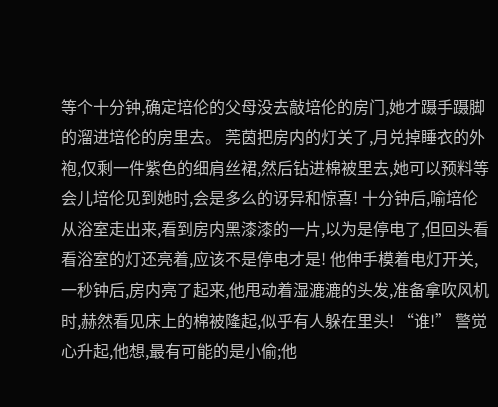等个十分钟,确定培伦的父母没去敲培伦的房门,她才蹑手蹑脚的溜进培伦的房里去。 莞茵把房内的灯关了,月兑掉睡衣的外袍,仅剩一件紫色的细肩丝裙,然后钻进棉被里去,她可以预料等会儿培伦见到她时,会是多么的讶异和惊喜! 十分钟后,喻培伦从浴室走出来,看到房内黑漆漆的一片,以为是停电了,但回头看看浴室的灯还亮着,应该不是停电才是! 他伸手模着电灯开关,一秒钟后,房内亮了起来,他甩动着湿漉漉的头发,准备拿吹风机时,赫然看见床上的棉被隆起,似乎有人躲在里头! “谁!” 警觉心升起,他想,最有可能的是小偷;他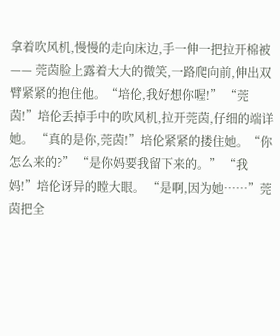拿着吹风机,慢慢的走向床边,手一伸一把拉开棉被—— 莞茵脸上露着大大的微笑,一路爬向前,伸出双臂紧紧的抱住他。“培伦,我好想你喔!” “莞茵!”培伦丢掉手中的吹风机,拉开莞茵,仔细的端详她。 “真的是你,莞茵!”培伦紧紧的搂住她。“你怎么来的?” “是你妈要我留下来的。” “我妈!”培伦讶异的瞠大眼。 “是啊,因为她……”莞茵把全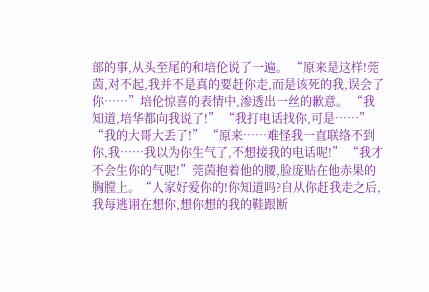部的事,从头至尾的和培伦说了一遍。 “原来是这样!莞茵,对不起,我并不是真的要赶你走,而是该死的我,误会了你……”培伦惊喜的表情中,渗透出一丝的歉意。 “我知道,培华都向我说了!” “我打电话找你,可是……” “我的大哥大丢了!” “原来……难怪我一直联络不到你,我……我以为你生气了,不想接我的电话呢!” “我才不会生你的气呢!”莞茵抱着他的腰,脸庞贴在他赤果的胸膛上。“人家好爱你的!你知道吗?自从你赶我走之后,我每逃诩在想你,想你想的我的鞋跟断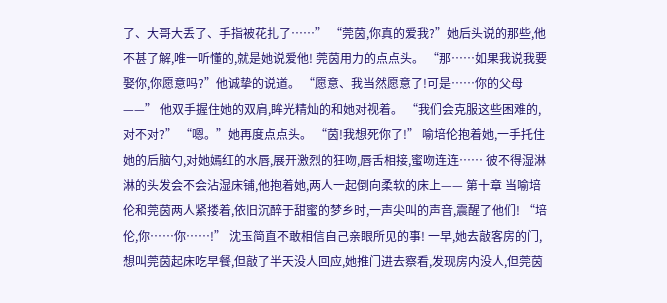了、大哥大丢了、手指被花扎了……” “莞茵,你真的爱我?”她后头说的那些,他不甚了解,唯一听懂的,就是她说爱他! 莞茵用力的点点头。 “那……如果我说我要娶你,你愿意吗?”他诚挚的说道。 “愿意、我当然愿意了!可是……你的父母——” 他双手握住她的双肩,眸光精灿的和她对视着。 “我们会克服这些困难的,对不对?” “嗯。”她再度点点头。 “茵!我想死你了!” 喻培伦抱着她,一手托住她的后脑勺,对她嫣红的水唇,展开激烈的狂吻,唇舌相接,蜜吻连连…… 彼不得湿淋淋的头发会不会沾湿床铺,他抱着她,两人一起倒向柔软的床上—— 第十章 当喻培伦和莞茵两人紧搂着,依旧沉醉于甜蜜的梦乡时,一声尖叫的声音,震醒了他们! “培伦,你……你……!” 沈玉简直不敢相信自己亲眼所见的事! 一早,她去敲客房的门,想叫莞茵起床吃早餐,但敲了半天没人回应,她推门进去察看,发现房内没人,但莞茵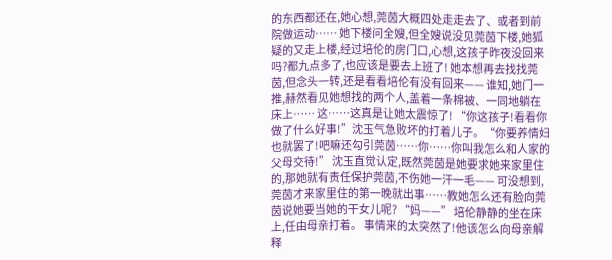的东西都还在,她心想,莞茵大概四处走走去了、或者到前院做运动…… 她下楼问全嫂,但全嫂说没见莞茵下楼,她狐疑的又走上楼,经过培伦的房门口,心想,这孩子昨夜没回来吗?都九点多了,也应该是要去上班了! 她本想再去找找莞茵,但念头一转,还是看看培伦有没有回来—— 谁知,她门一推,赫然看见她想找的两个人,盖着一条棉被、一同地躺在床上…… 这……这真是让她太震惊了! “你这孩子!看看你做了什么好事!”沈玉气急败坏的打着儿子。“你要养情妇也就罢了!吧嘛还勾引莞茵……你……你叫我怎么和人家的父母交待!” 沈玉直觉认定,既然莞茵是她要求她来家里住的,那她就有责任保护莞茵,不伤她一汗一毛—— 可没想到,莞茵才来家里住的第一晚就出事……教她怎么还有脸向莞茵说她要当她的干女儿呢? “妈——” 培伦静静的坐在床上,任由母亲打着。 事情来的太突然了!他该怎么向母亲解释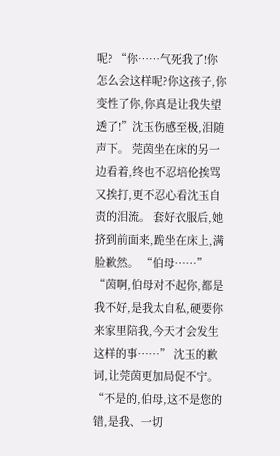呢? “你……气死我了!你怎么会这样呢?你这孩子,你变性了你,你真是让我失望透了!”沈玉伤感至极,泪随声下。 莞茵坐在床的另一边看着,终也不忍培伦挨骂又挨打,更不忍心看沈玉自责的泪流。 套好衣服后,她挤到前面来,跪坐在床上,满脸歉然。 “伯母……” “茵啊,伯母对不起你,都是我不好,是我太自私,硬要你来家里陪我,今天才会发生这样的事……” 沈玉的歉词,让莞茵更加局促不宁。 “不是的,伯母,这不是您的错,是我、一切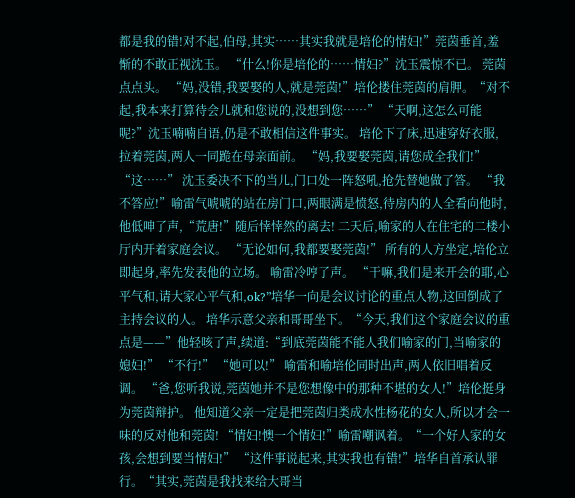都是我的错!对不起,伯母,其实……其实我就是培伦的情妇!”莞茵垂首,羞惭的不敢正视沈玉。 “什么!你是培伦的……情妇?”沈玉震惊不已。 莞茵点点头。 “妈,没错,我要娶的人,就是莞茵!”培伦搂住莞茵的肩胛。“对不起,我本来打算待会儿就和您说的,没想到您……” “天啊,这怎么可能呢?”沈玉喃喃自语,仍是不敢相信这件事实。 培伦下了床,迅速穿好衣服,拉着莞茵,两人一同跪在母亲面前。 “妈,我要娶莞茵,请您成全我们!” “这……” 沈玉委决不下的当儿,门口处一阵怒吼,抢先替她做了答。 “我不答应!”喻雷气唬唬的站在房门口,两眼满是愤怒,待房内的人全看向他时,他低呻了声,“荒唐!”随后悻悻然的离去! 二天后,喻家的人在住宅的二楼小厅内开着家庭会议。 “无论如何,我都要娶莞茵!” 所有的人方坐定,培伦立即起身,率先发表他的立场。 喻雷冷哼了声。 “干嘛,我们是来开会的耶,心平气和,请大家心平气和,ok?”培华一向是会议讨论的重点人物,这回倒成了主持会议的人。 培华示意父亲和哥哥坐下。“今天,我们这个家庭会议的重点是——”他轻咳了声,续道:“到底莞茵能不能人我们喻家的门,当喻家的媳妇!” “不行!” “她可以!” 喻雷和喻培伦同时出声,两人依旧唱着反调。 “爸,您听我说,莞茵她并不是您想像中的那种不堪的女人!”培伦挺身为莞茵辩护。 他知道父亲一定是把莞茵归类成水性杨花的女人,所以才会一味的反对他和莞茵! “情妇!懊一个情妇!”喻雷嘲讽着。“一个好人家的女孩,会想到要当情妇!” “这件事说起来,其实我也有错!”培华自首承认罪行。“其实,莞茵是我找来给大哥当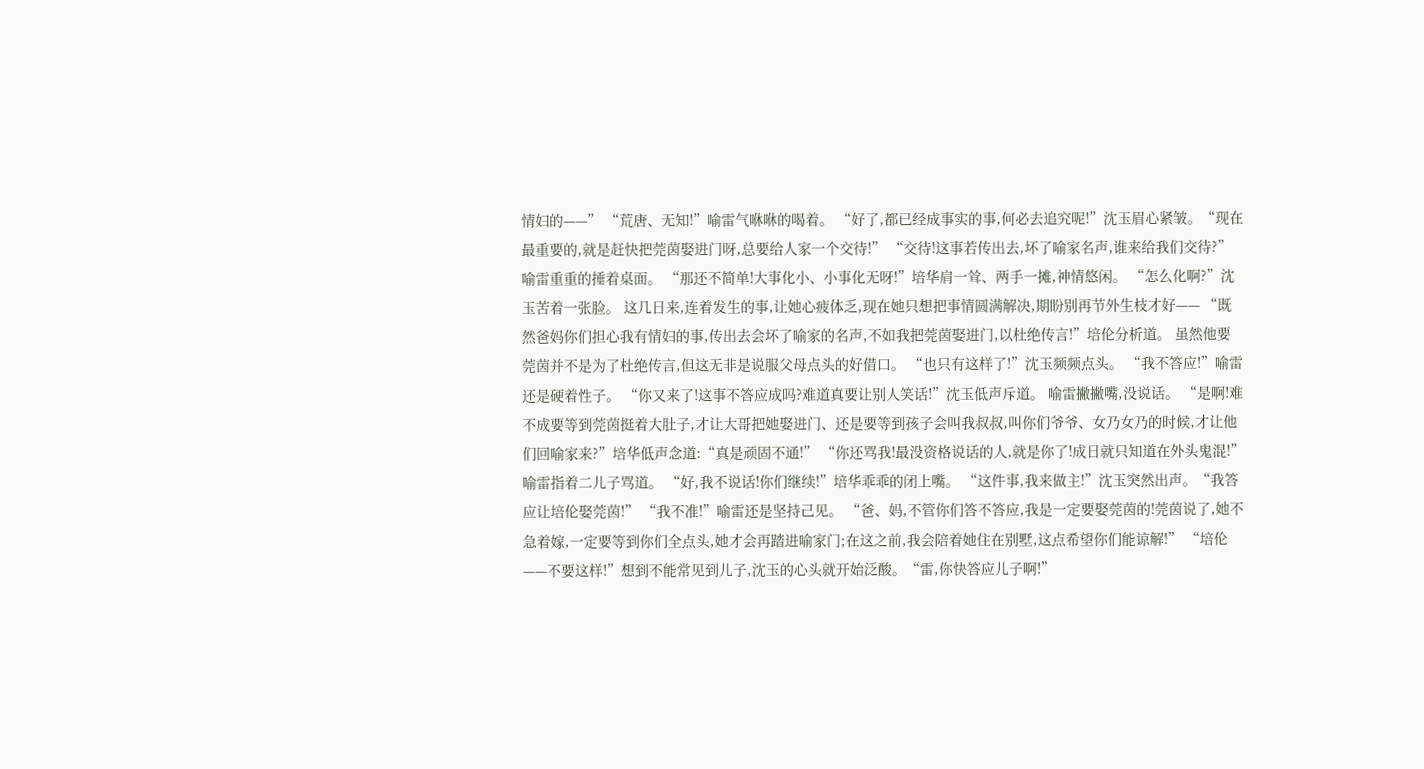情妇的——” “荒唐、无知!”喻雷气咻咻的喝着。 “好了,都已经成事实的事,何必去追究呢!”沈玉眉心紧皱。“现在最重要的,就是赶快把莞茵娶进门呀,总要给人家一个交待!” “交待!这事若传出去,坏了喻家名声,谁来给我们交待?”喻雷重重的捶着桌面。 “那还不简单!大事化小、小事化无呀!”培华肩一耸、两手一摊,神情悠闲。 “怎么化啊?”沈玉苦着一张脸。 这几日来,连着发生的事,让她心疲体乏,现在她只想把事情圆满解决,期盼别再节外生枝才好—— “既然爸妈你们担心我有情妇的事,传出去会坏了喻家的名声,不如我把莞茵娶进门,以杜绝传言!”培伦分析道。 虽然他要莞茵并不是为了杜绝传言,但这无非是说服父母点头的好借口。 “也只有这样了!”沈玉频频点头。 “我不答应!”喻雷还是硬着性子。 “你又来了!这事不答应成吗?难道真要让别人笑话!”沈玉低声斥道。 喻雷撇撇嘴,没说话。 “是啊!难不成要等到莞茵挺着大肚子,才让大哥把她娶进门、还是要等到孩子会叫我叔叔,叫你们爷爷、女乃女乃的时候,才让他们回喻家来?”培华低声念道:“真是顽固不通!” “你还骂我!最没资格说话的人,就是你了!成日就只知道在外头鬼混!”喻雷指着二儿子骂道。 “好,我不说话!你们继续!”培华乖乖的闭上嘴。 “这件事,我来做主!”沈玉突然出声。“我答应让培伦娶莞茵!” “我不准!”喻雷还是坚持己见。 “爸、妈,不管你们答不答应,我是一定要娶莞茵的!莞茵说了,她不急着嫁,一定要等到你们全点头,她才会再踏进喻家门;在这之前,我会陪着她住在别墅,这点希望你们能谅解!” “培伦——不要这样!”想到不能常见到儿子,沈玉的心头就开始泛酸。“雷,你快答应儿子啊!”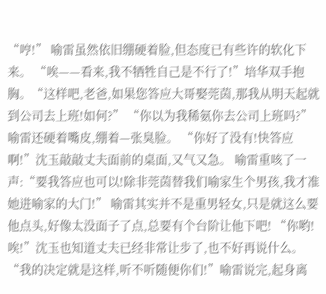“哼!” 喻雷虽然依旧绷硬着脸,但态度已有些许的软化下来。 “唉——看来,我不牺牲自己是不行了!”培华双手抱胸。“这样吧,老爸,如果您答应大哥娶莞茵,那我从明天起就到公司去上班!如何?” “你以为我稀氨你去公司上班吗?”喻雷还硬着嘴皮,绷着—张臭脸。 “你好了没有!快答应啊!”沈玉敲敲丈夫面前的桌面,又气又急。 喻雷重咳了一声:“要我答应也可以!除非莞茵替我们喻家生个男孩,我才准她进喻家的大门!” 喻雷其实并不是重男轻女,只是就这么要他点头,好像太没面子了点,总要有个台阶让他下吧! “你哟!唉!”沈玉也知道丈夫已经非常让步了,也不好再说什么。 “我的决定就是这样,听不听随便你们!”喻雷说完,起身离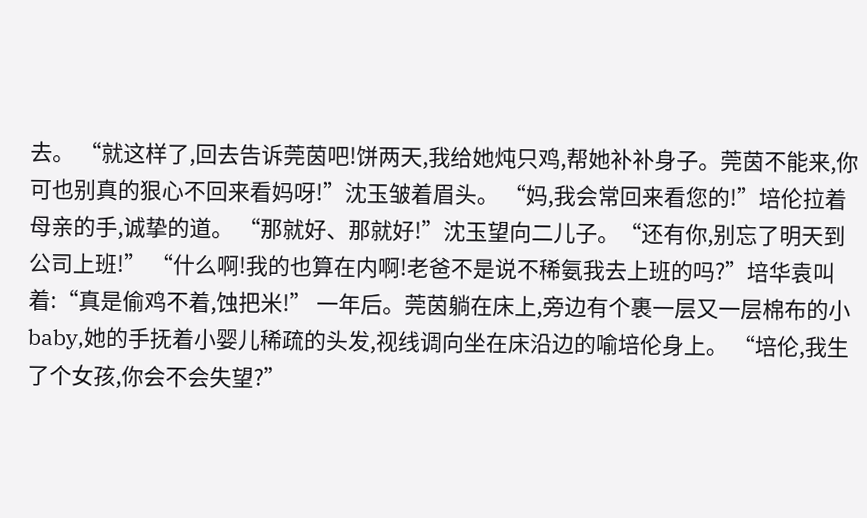去。 “就这样了,回去告诉莞茵吧!饼两天,我给她炖只鸡,帮她补补身子。莞茵不能来,你可也别真的狠心不回来看妈呀!”沈玉皱着眉头。 “妈,我会常回来看您的!”培伦拉着母亲的手,诚挚的道。 “那就好、那就好!”沈玉望向二儿子。“还有你,别忘了明天到公司上班!” “什么啊!我的也算在内啊!老爸不是说不稀氨我去上班的吗?”培华袁叫着:“真是偷鸡不着,蚀把米!” 一年后。莞茵躺在床上,旁边有个裹一层又一层棉布的小baby,她的手抚着小婴儿稀疏的头发,视线调向坐在床沿边的喻培伦身上。 “培伦,我生了个女孩,你会不会失望?”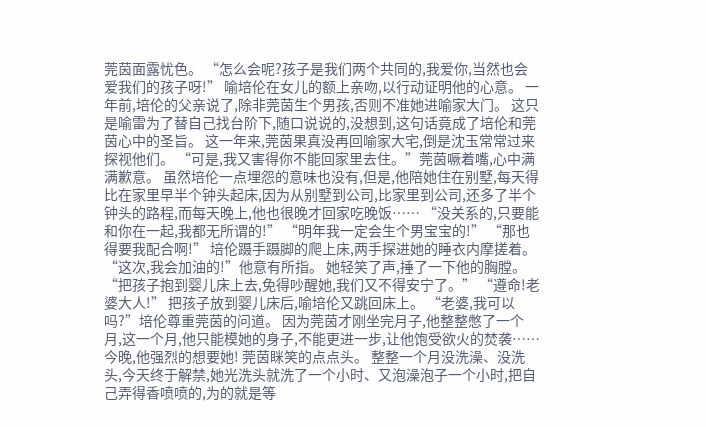莞茵面露忧色。 “怎么会呢?孩子是我们两个共同的,我爱你,当然也会爱我们的孩子呀!” 喻培伦在女儿的额上亲吻,以行动证明他的心意。 一年前,培伦的父亲说了,除非莞茵生个男孩,否则不准她进喻家大门。 这只是喻雷为了替自己找台阶下,随口说说的,没想到,这句话竟成了培伦和莞茵心中的圣旨。 这一年来,莞茵果真没再回喻家大宅,倒是沈玉常常过来探视他们。 “可是,我又害得你不能回家里去住。”莞茵噘着嘴,心中满满歉意。 虽然培伦一点埋怨的意味也没有,但是,他陪她住在别墅,每天得比在家里早半个钟头起床,因为从别墅到公司,比家里到公司,还多了半个钟头的路程,而每天晚上,他也很晚才回家吃晚饭…… “没关系的,只要能和你在一起,我都无所谓的!” “明年我一定会生个男宝宝的!” “那也得要我配合啊!” 培伦蹑手蹑脚的爬上床,两手探进她的睡衣内摩搓着。 “这次,我会加油的!”他意有所指。 她轻笑了声,捶了一下他的胸膛。“把孩子抱到婴儿床上去,免得吵醒她,我们又不得安宁了。” “遵命!老婆大人!” 把孩子放到婴儿床后,喻培伦又跳回床上。 “老婆,我可以吗?”培伦尊重莞茵的问道。 因为莞茵才刚坐完月子,他整整憋了一个月,这一个月,他只能模她的身子,不能更进一步,让他饱受欲火的焚袭…… 今晚,他强烈的想要她! 莞茵眯笑的点点头。 整整一个月没洗澡、没洗头,今天终于解禁,她光洗头就洗了一个小时、又泡澡泡子一个小时,把自己弄得香喷喷的,为的就是等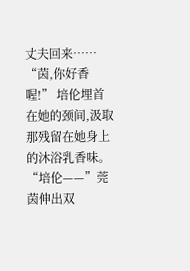丈夫回来…… “茵,你好香喔!” 培伦埋首在她的颈间,汲取那残留在她身上的沐浴乳香味。 “培伦——”莞茵伸出双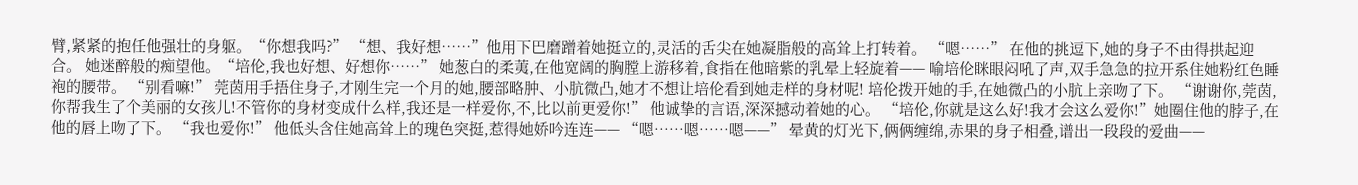臂,紧紧的抱任他强壮的身躯。“你想我吗?” “想、我好想……”他用下巴磨蹭着她挺立的,灵活的舌尖在她凝脂般的高耸上打转着。 “嗯……” 在他的挑逗下,她的身子不由得拱起迎合。 她迷醉般的痴望他。“培伦,我也好想、好想你……” 她葱白的柔荑,在他宽阔的胸膛上游移着,食指在他暗紫的乳晕上轻旋着—— 喻培伦眯眼闷吼了声,双手急急的拉开系住她粉红色睡袍的腰带。 “别看嘛!” 莞茵用手捂住身子,才刚生完一个月的她,腰部略肿、小肮微凸,她才不想让培伦看到她走样的身材呢! 培伦拨开她的手,在她微凸的小肮上亲吻了下。 “谢谢你,莞茵,你帮我生了个美丽的女孩儿!不管你的身材变成什么样,我还是一样爱你,不,比以前更爱你!” 他诚挚的言语,深深撼动着她的心。 “培伦,你就是这么好!我才会这么爱你!”她圈住他的脖子,在他的唇上吻了下。 “我也爱你!” 他低头含住她高耸上的瑰色突挺,惹得她娇吟连连—— “嗯……嗯……嗯——” 晕黄的灯光下,俩俩缠绵,赤果的身子相叠,谱出一段段的爱曲——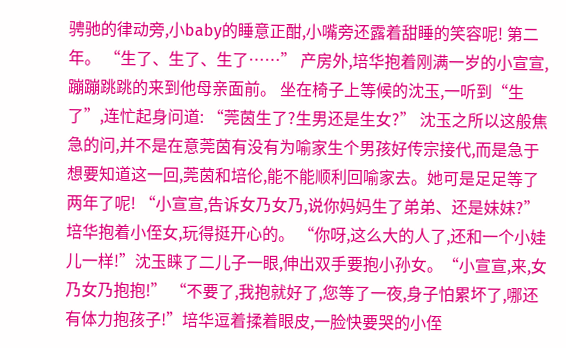骋驰的律动旁,小baby的睡意正酣,小嘴旁还露着甜睡的笑容呢! 第二年。 “生了、生了、生了……” 产房外,培华抱着刚满一岁的小宣宣,蹦蹦跳跳的来到他母亲面前。 坐在椅子上等候的沈玉,一听到“生了”,连忙起身问道: “莞茵生了?生男还是生女?” 沈玉之所以这般焦急的问,并不是在意莞茵有没有为喻家生个男孩好传宗接代,而是急于想要知道这一回,莞茵和培伦,能不能顺利回喻家去。她可是足足等了两年了呢! “小宣宣,告诉女乃女乃,说你妈妈生了弟弟、还是妹妹?”培华抱着小侄女,玩得挺开心的。 “你呀,这么大的人了,还和一个小娃儿一样!”沈玉睐了二儿子一眼,伸出双手要抱小孙女。“小宣宣,来,女乃女乃抱抱!” “不要了,我抱就好了,您等了一夜,身子怕累坏了,哪还有体力抱孩子!”培华逗着揉着眼皮,一脸快要哭的小侄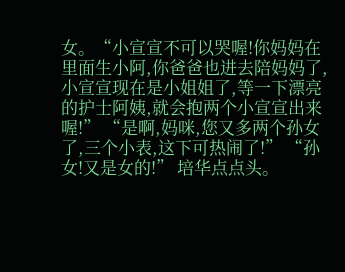女。“小宣宣不可以哭喔!你妈妈在里面生小阿,你爸爸也进去陪妈妈了,小宣宣现在是小姐姐了,等一下漂亮的护士阿姨,就会抱两个小宣宣出来喔!” “是啊,妈咪,您又多两个孙女了,三个小表,这下可热闹了!” “孙女!又是女的!” 培华点点头。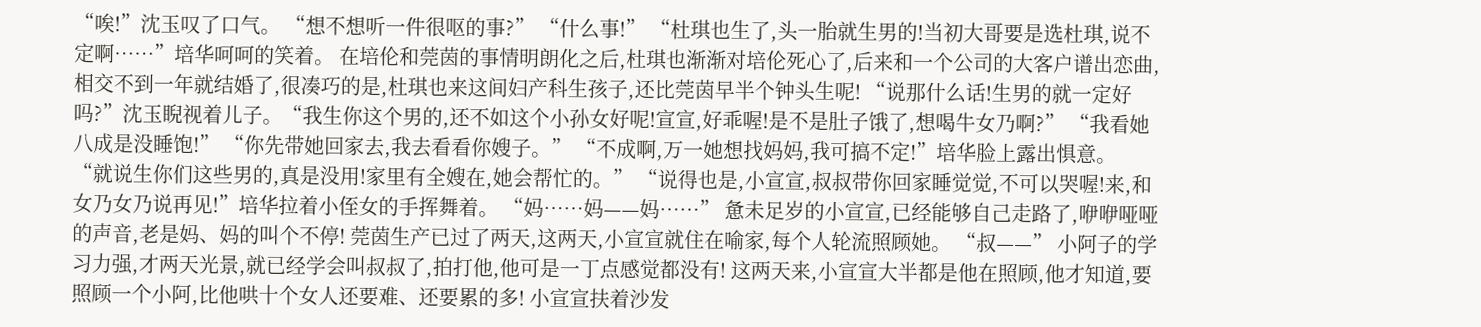“唉!”沈玉叹了口气。 “想不想听一件很呕的事?” “什么事!” “杜琪也生了,头一胎就生男的!当初大哥要是选杜琪,说不定啊……”培华呵呵的笑着。 在培伦和莞茵的事情明朗化之后,杜琪也渐渐对培伦死心了,后来和一个公司的大客户谱出恋曲,相交不到一年就结婚了,很凑巧的是,杜琪也来这间妇产科生孩子,还比莞茵早半个钟头生呢! “说那什么话!生男的就一定好吗?”沈玉睨视着儿子。“我生你这个男的,还不如这个小孙女好呢!宣宣,好乖喔!是不是肚子饿了,想喝牛女乃啊?” “我看她八成是没睡饱!” “你先带她回家去,我去看看你嫂子。” “不成啊,万一她想找妈妈,我可搞不定!”培华脸上露出惧意。 “就说生你们这些男的,真是没用!家里有全嫂在,她会帮忙的。” “说得也是,小宣宣,叔叔带你回家睡觉觉,不可以哭喔!来,和女乃女乃说再见!”培华拉着小侄女的手挥舞着。 “妈……妈——妈……” 惫未足岁的小宣宣,已经能够自己走路了,咿咿哑哑的声音,老是妈、妈的叫个不停! 莞茵生产已过了两天,这两天,小宣宣就住在喻家,每个人轮流照顾她。 “叔——” 小阿子的学习力强,才两天光景,就已经学会叫叔叔了,拍打他,他可是一丁点感觉都没有! 这两天来,小宣宣大半都是他在照顾,他才知道,要照顾一个小阿,比他哄十个女人还要难、还要累的多! 小宣宣扶着沙发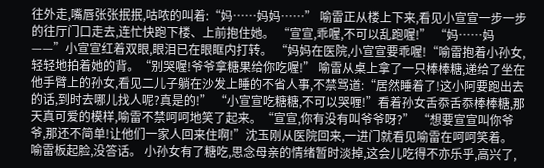往外走,嘴唇张张抿抿,咕哝的叫着:“妈……妈妈……” 喻雷正从楼上下来,看见小宣宣一步一步的往厅门口走去,连忙快跑下楼、上前抱住她。 “宣宣,乖喔,不可以乱跑喔!” “妈……妈——”小宣宣红着双眼,眼泪已在眼眶内打转。 “妈妈在医院,小宣宣要乖喔!“喻雷抱着小孙女,轻轻地拍着她的背。“别哭喔!爷爷拿糖果给你吃喔!” 喻雷从桌上拿了一只棒棒糖,递给了坐在他手臂上的孙女,看见二儿子躺在沙发上睡的不省人事,不禁骂道:“居然睡着了!这小阿要跑出去的话,到时去哪儿找人呢?真是的!” “小宣宣吃糖糖,不可以哭喱!”看着孙女舌忝舌忝棒棒糖,那天真可爱的模样,喻雷不禁呵呵地笑了起来。“宣宣,你有没有叫爷爷呀?” “想要宣宣叫你爷爷,那还不简单!让他们一家人回来住啊!”沈玉刚从医院回来,一进门就看见喻雷在呵呵笑着。 喻雷板起脸,没答话。 小孙女有了糖吃,思念母亲的情绪暂时淡掉,这会儿吃得不亦乐乎,高兴了,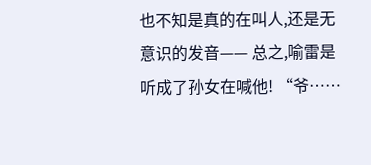也不知是真的在叫人,还是无意识的发音—— 总之,喻雷是听成了孙女在喊他! “爷……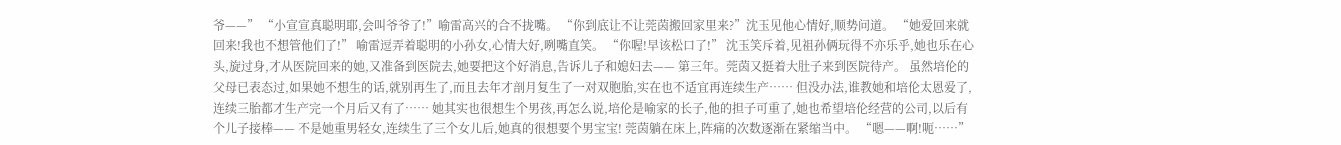爷——” “小宣宣真聪明耶,会叫爷爷了!”喻雷高兴的合不拢嘴。 “你到底让不让莞茵搬回家里来?”沈玉见他心情好,顺势问道。 “她爱回来就回来!我也不想管他们了!” 喻雷逗弄着聪明的小孙女,心情大好,咧嘴直笑。 “你喔!早该松口了!” 沈玉笑斥着,见祖孙俩玩得不亦乐乎,她也乐在心头,旋过身,才从医院回来的她,又准备到医院去,她要把这个好消息,告诉儿子和媳妇去—— 第三年。莞茵又挺着大肚子来到医院待产。 虽然培伦的父母已表态过,如果她不想生的话,就别再生了,而且去年才剖月复生了一对双胞胎,实在也不适宜再连续生产…… 但没办法,谁教她和培伦太恩爱了,连续三胎都才生产完一个月后又有了…… 她其实也很想生个男孩,再怎么说,培伦是喻家的长子,他的担子可重了,她也希望培伦经营的公司,以后有个儿子接棒—— 不是她重男轻女,连续生了三个女儿后,她真的很想要个男宝宝! 莞茵躺在床上,阵痛的次数逐渐在紧缩当中。 “嗯——啊!呃……”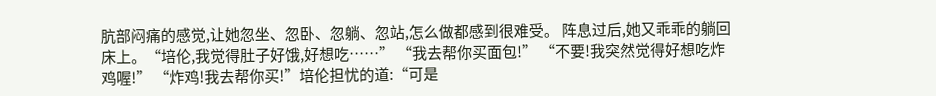肮部闷痛的感觉,让她忽坐、忽卧、忽躺、忽站,怎么做都感到很难受。 阵息过后,她又乖乖的躺回床上。“培伦,我觉得肚子好饿,好想吃……” “我去帮你买面包!” “不要!我突然觉得好想吃炸鸡喔!” “炸鸡!我去帮你买!”培伦担忧的道:“可是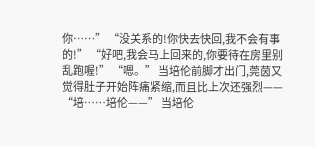你……” “没关系的!你快去快回,我不会有事的!” “好吧,我会马上回来的,你要待在房里别乱跑喔!” “嗯。” 当培伦前脚才出门,莞茵又觉得肚子开始阵痛紧缩,而且比上次还强烈—— “培……培伦——” 当培伦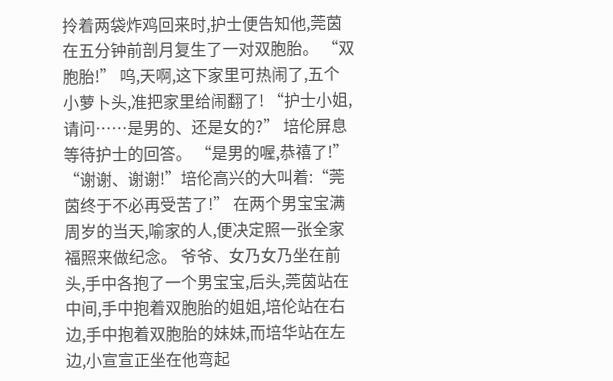拎着两袋炸鸡回来时,护士便告知他,莞茵在五分钟前剖月复生了一对双胞胎。 “双胞胎!” 呜,天啊,这下家里可热闹了,五个小萝卜头,准把家里给闹翻了! “护士小姐,请问……是男的、还是女的?” 培伦屏息等待护士的回答。 “是男的喔,恭禧了!” “谢谢、谢谢!”培伦高兴的大叫着:“莞茵终于不必再受苦了!” 在两个男宝宝满周岁的当天,喻家的人,便决定照一张全家福照来做纪念。 爷爷、女乃女乃坐在前头,手中各抱了一个男宝宝,后头,莞茵站在中间,手中抱着双胞胎的姐姐,培伦站在右边,手中抱着双胞胎的妹妹,而培华站在左边,小宣宣正坐在他弯起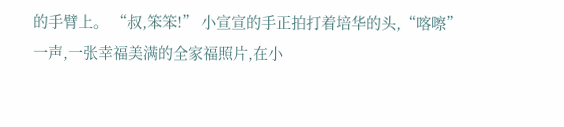的手臂上。 “叔,笨笨!” 小宣宣的手正拍打着培华的头,“喀嚓”一声,一张幸福美满的全家福照片,在小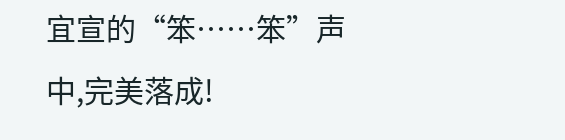宜宣的“笨……笨”声中,完美落成!